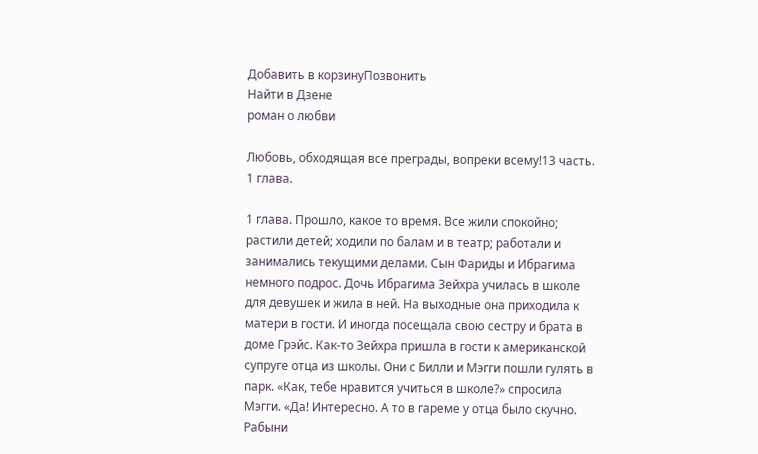Добавить в корзинуПозвонить
Найти в Дзене
роман о любви

Любовь, обходящая все преграды, вопреки всему!13 часть. 1 глава.

1 глава. Прошло, какое то время. Все жили спокойно; растили детей; ходили по балам и в театр; работали и занимались текущими делами. Сын Фариды и Ибрагима немного подрос. Дочь Ибрагима Зейхра училась в школе для девушек и жила в ней. На выходные она приходила к матери в гости. И иногда посещала свою сестру и брата в доме Грэйс. Как-то Зейхра пришла в гости к американской супруге отца из школы. Они с Билли и Мэгги пошли гулять в парк. «Как, тебе нравится учиться в школе?» спросила Мэгги. «Да! Интересно. А то в гареме у отца было скучно. Рабыни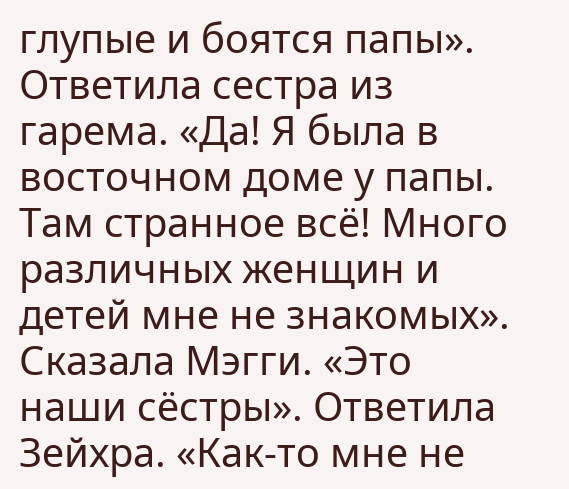глупые и боятся папы». Ответила сестра из гарема. «Да! Я была в восточном доме у папы. Там странное всё! Много различных женщин и детей мне не знакомых». Сказала Мэгги. «Это наши сёстры». Ответила Зейхра. «Как-то мне не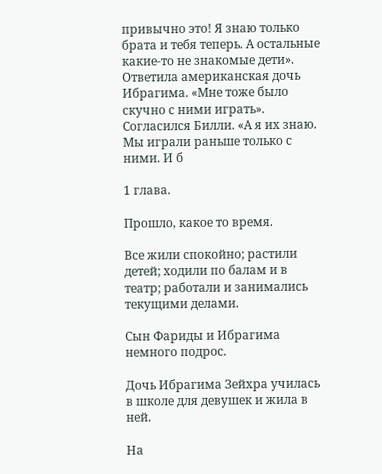привычно это! Я знаю только брата и тебя теперь. А остальные какие-то не знакомые дети». Ответила американская дочь Ибрагима. «Мне тоже было скучно с ними играть». Согласился Билли. «А я их знаю. Мы играли раньше только с ними. И б

1 глава.

Прошло, какое то время.

Все жили спокойно; растили детей; ходили по балам и в театр; работали и занимались текущими делами.

Сын Фариды и Ибрагима немного подрос.

Дочь Ибрагима Зейхра училась в школе для девушек и жила в ней.

На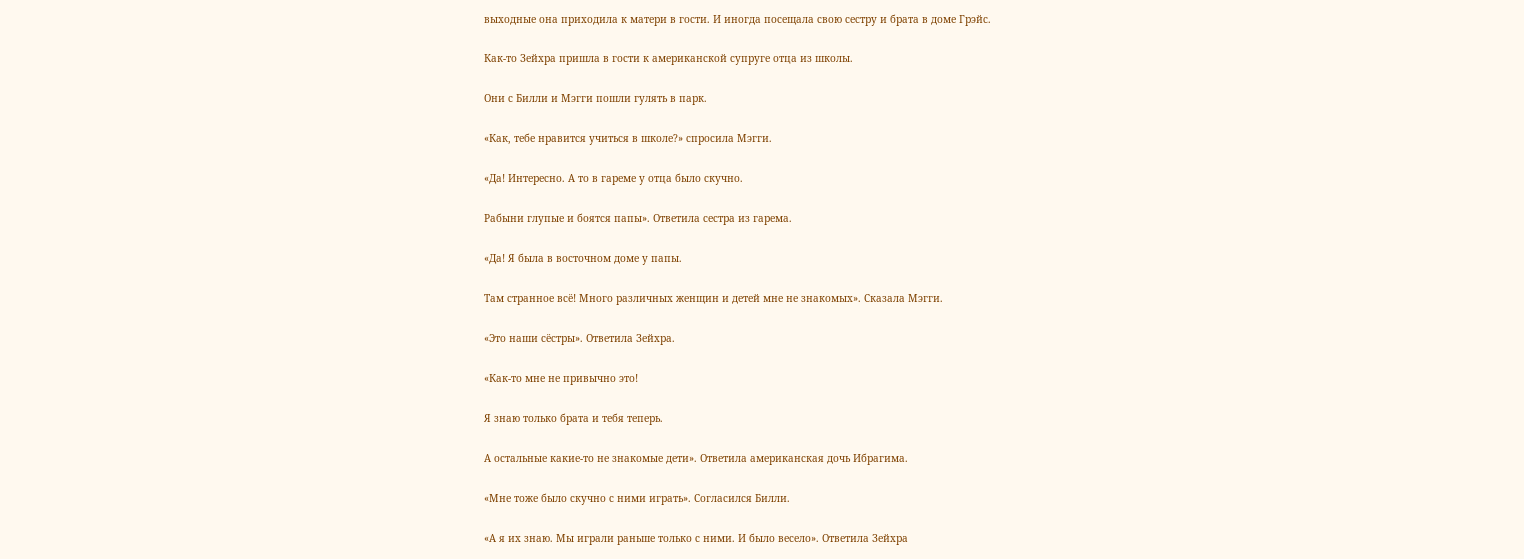выходные она приходила к матери в гости. И иногда посещала свою сестру и брата в доме Грэйс.

Как-то Зейхра пришла в гости к американской супруге отца из школы.

Они с Билли и Мэгги пошли гулять в парк.

«Как, тебе нравится учиться в школе?» спросила Мэгги.

«Да! Интересно. А то в гареме у отца было скучно.

Рабыни глупые и боятся папы». Ответила сестра из гарема.

«Да! Я была в восточном доме у папы.

Там странное всё! Много различных женщин и детей мне не знакомых». Сказала Мэгги.

«Это наши сёстры». Ответила Зейхра.

«Как-то мне не привычно это!

Я знаю только брата и тебя теперь.

А остальные какие-то не знакомые дети». Ответила американская дочь Ибрагима.

«Мне тоже было скучно с ними играть». Согласился Билли.

«А я их знаю. Мы играли раньше только с ними. И было весело». Ответила Зейхра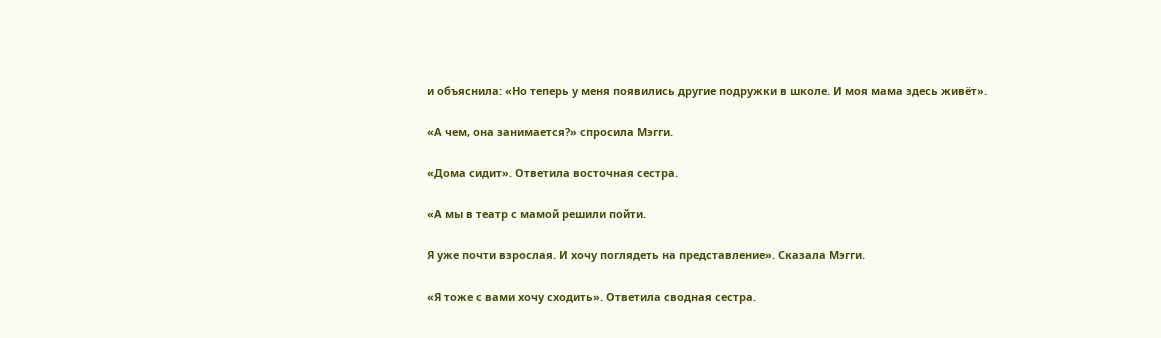и объяснила: «Но теперь у меня появились другие подружки в школе. И моя мама здесь живёт».

«А чем, она занимается?» спросила Мэгги.

«Дома сидит». Ответила восточная сестра.

«А мы в театр с мамой решили пойти.

Я уже почти взрослая. И хочу поглядеть на представление». Сказала Мэгги.

«Я тоже с вами хочу сходить». Ответила сводная сестра.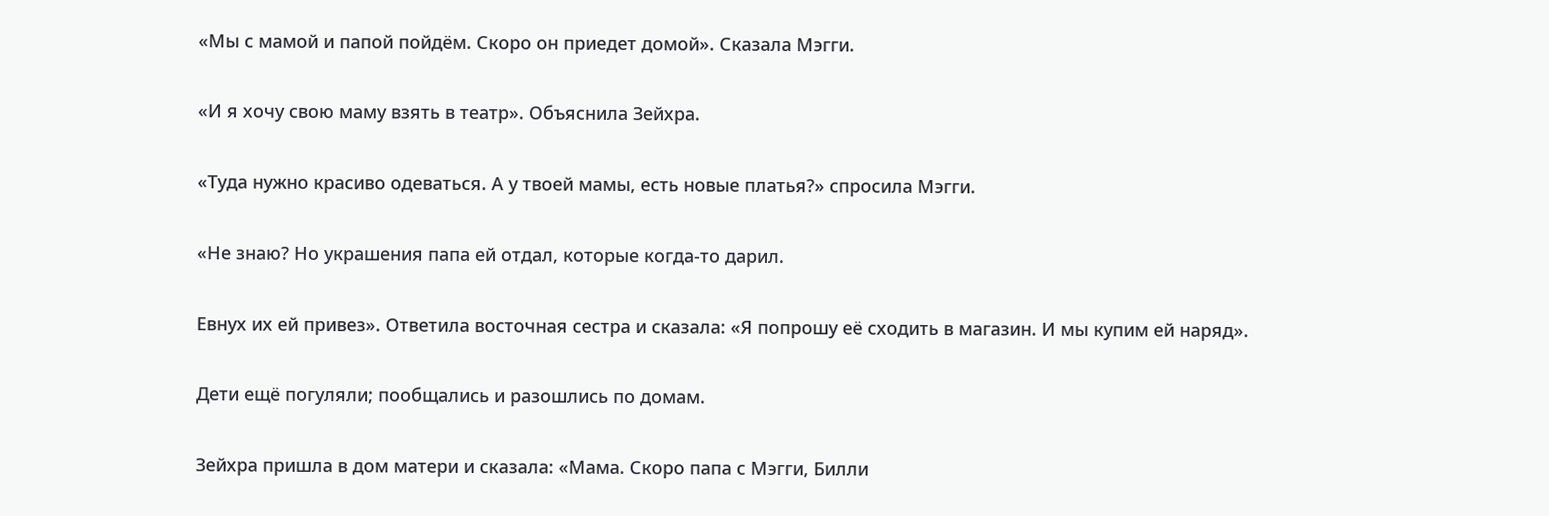«Мы с мамой и папой пойдём. Скоро он приедет домой». Сказала Мэгги.

«И я хочу свою маму взять в театр». Объяснила Зейхра.

«Туда нужно красиво одеваться. А у твоей мамы, есть новые платья?» спросила Мэгги.

«Не знаю? Но украшения папа ей отдал, которые когда-то дарил.

Евнух их ей привез». Ответила восточная сестра и сказала: «Я попрошу её сходить в магазин. И мы купим ей наряд».

Дети ещё погуляли; пообщались и разошлись по домам.

Зейхра пришла в дом матери и сказала: «Мама. Скоро папа с Мэгги, Билли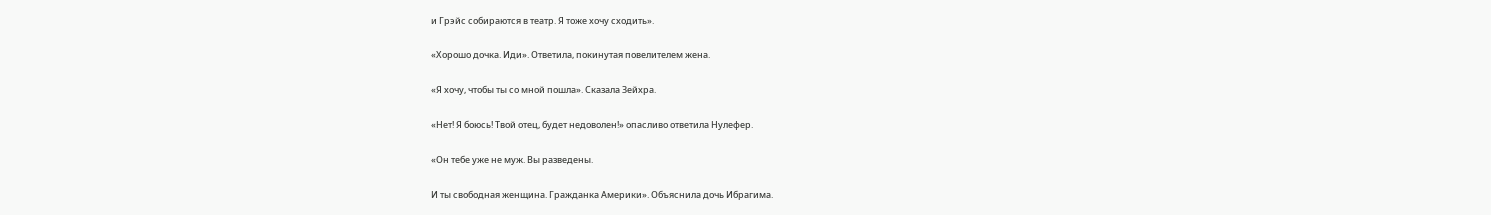и Грэйс собираются в театр. Я тоже хочу сходить».

«Хорошо дочка. Иди». Ответила, покинутая повелителем жена.

«Я хочу, чтобы ты со мной пошла». Сказала Зейхра.

«Нет! Я боюсь! Твой отец, будет недоволен!» опасливо ответила Нулефер.

«Он тебе уже не муж. Вы разведены.

И ты свободная женщина. Гражданка Америки». Объяснила дочь Ибрагима.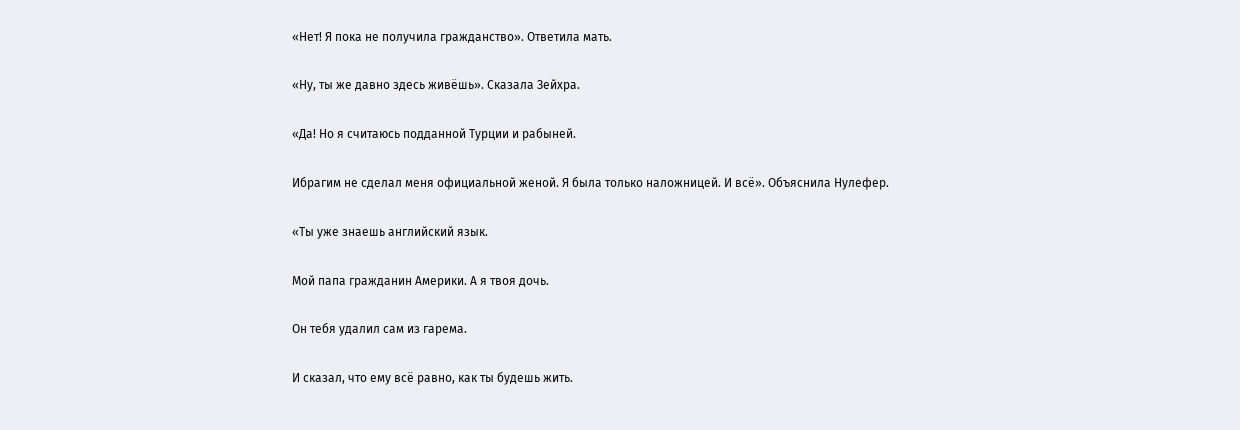«Нет! Я пока не получила гражданство». Ответила мать.

«Ну, ты же давно здесь живёшь». Сказала Зейхра.

«Да! Но я считаюсь подданной Турции и рабыней.

Ибрагим не сделал меня официальной женой. Я была только наложницей. И всё». Объяснила Нулефер.

«Ты уже знаешь английский язык.

Мой папа гражданин Америки. А я твоя дочь.

Он тебя удалил сам из гарема.

И сказал, что ему всё равно, как ты будешь жить.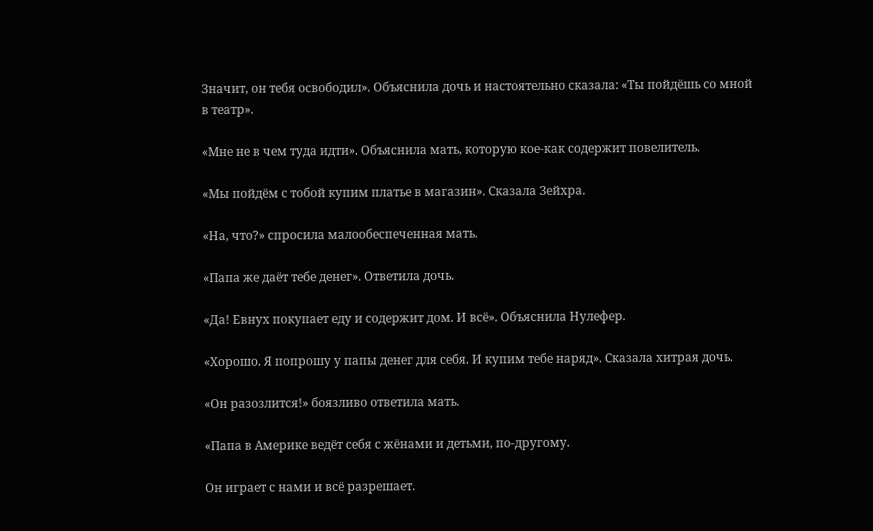Значит, он тебя освободил». Объяснила дочь и настоятельно сказала: «Ты пойдёшь со мной в театр».

«Мне не в чем туда идти». Объяснила мать, которую кое-как содержит повелитель.

«Мы пойдём с тобой купим платье в магазин». Сказала Зейхра.

«На, что?» спросила малообеспеченная мать.

«Папа же даёт тебе денег». Ответила дочь.

«Да! Евнух покупает еду и содержит дом. И всё». Объяснила Нулефер.

«Хорошо. Я попрошу у папы денег для себя. И купим тебе наряд». Сказала хитрая дочь.

«Он разозлится!» боязливо ответила мать.

«Папа в Америке ведёт себя с жёнами и детьми, по-другому.

Он играет с нами и всё разрешает.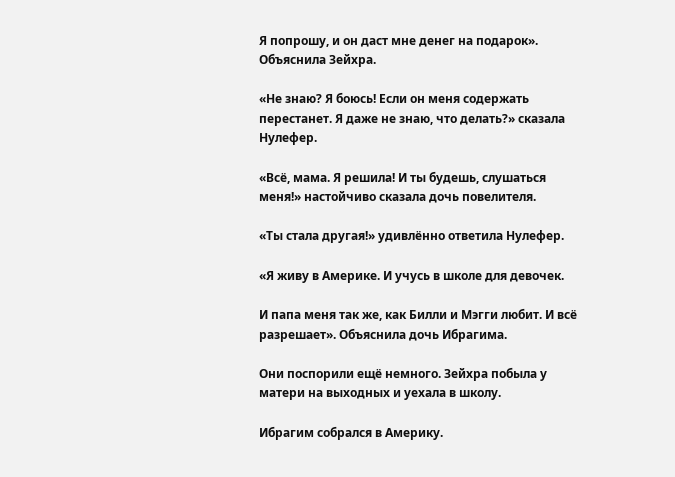Я попрошу, и он даст мне денег на подарок». Объяснила Зейхра.

«Не знаю? Я боюсь! Если он меня содержать перестанет. Я даже не знаю, что делать?» сказала Нулефер.

«Всё, мама. Я решила! И ты будешь, слушаться меня!» настойчиво сказала дочь повелителя.

«Ты стала другая!» удивлённо ответила Нулефер.

«Я живу в Америке. И учусь в школе для девочек.

И папа меня так же, как Билли и Мэгги любит. И всё разрешает». Объяснила дочь Ибрагима.

Они поспорили ещё немного. Зейхра побыла у матери на выходных и уехала в школу.

Ибрагим собрался в Америку.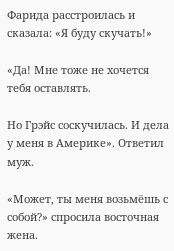Фарида расстроилась и сказала: «Я буду скучать!»

«Да! Мне тоже не хочется тебя оставлять.

Но Грэйс соскучилась. И дела у меня в Америке». Ответил муж.

«Может, ты меня возьмёшь с собой?» спросила восточная жена.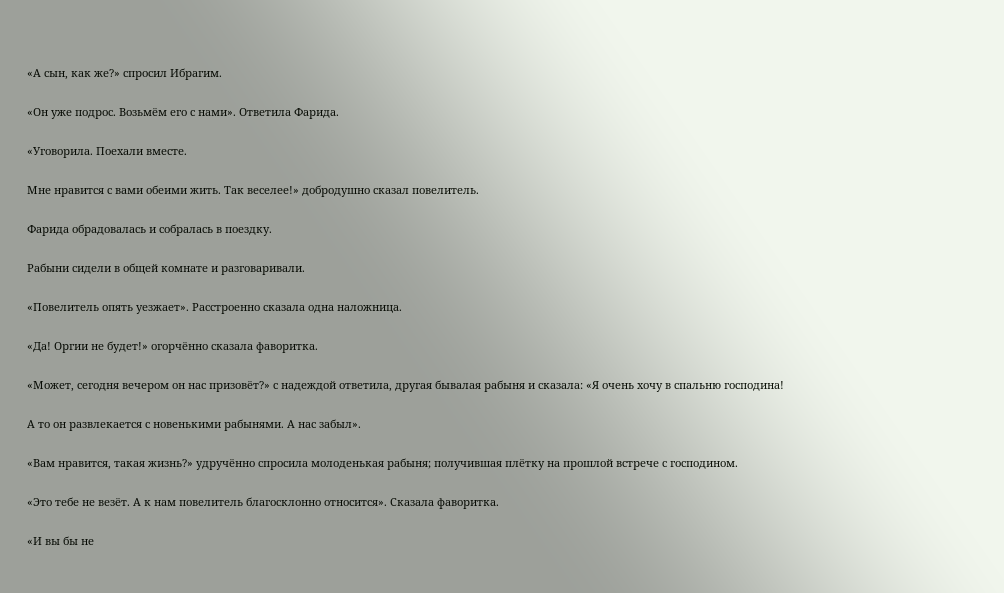«А сын, как же?» спросил Ибрагим.

«Он уже подрос. Возьмём его с нами». Ответила Фарида.

«Уговорила. Поехали вместе.

Мне нравится с вами обеими жить. Так веселее!» добродушно сказал повелитель.

Фарида обрадовалась и собралась в поездку.

Рабыни сидели в общей комнате и разговаривали.

«Повелитель опять уезжает». Расстроенно сказала одна наложница.

«Да! Оргии не будет!» огорчённо сказала фаворитка.

«Может, сегодня вечером он нас призовёт?» с надеждой ответила, другая бывалая рабыня и сказала: «Я очень хочу в спальню господина!

А то он развлекается с новенькими рабынями. А нас забыл».

«Вам нравится, такая жизнь?» удручённо спросила молоденькая рабыня; получившая плётку на прошлой встрече с господином.

«Это тебе не везёт. А к нам повелитель благосклонно относится». Сказала фаворитка.

«И вы бы не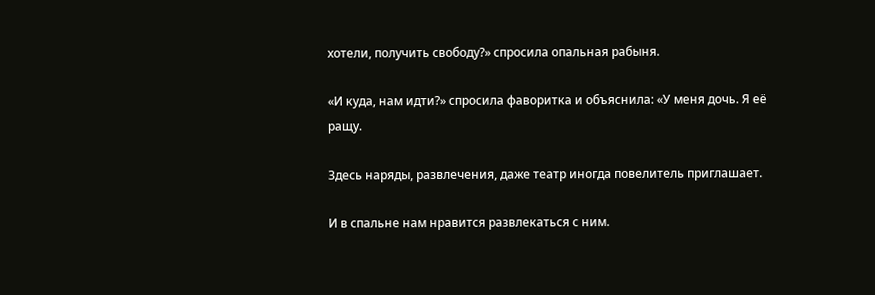хотели, получить свободу?» спросила опальная рабыня.

«И куда, нам идти?» спросила фаворитка и объяснила: «У меня дочь. Я её ращу.

Здесь наряды, развлечения, даже театр иногда повелитель приглашает.

И в спальне нам нравится развлекаться с ним.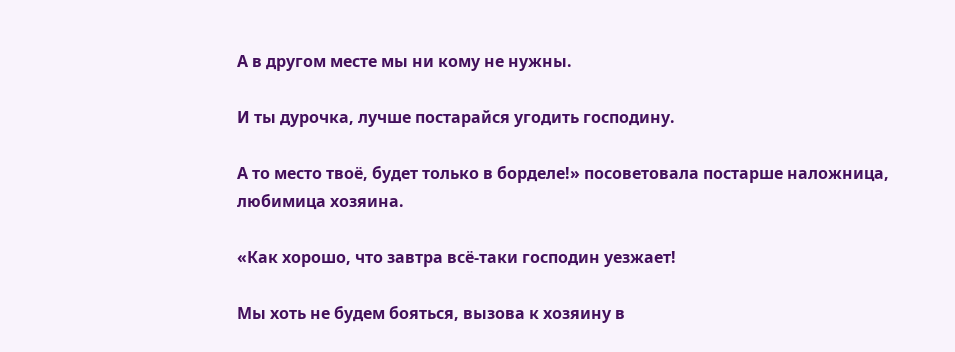А в другом месте мы ни кому не нужны.

И ты дурочка, лучше постарайся угодить господину.

А то место твоё, будет только в борделе!» посоветовала постарше наложница, любимица хозяина.

«Как хорошо, что завтра всё-таки господин уезжает!

Мы хоть не будем бояться, вызова к хозяину в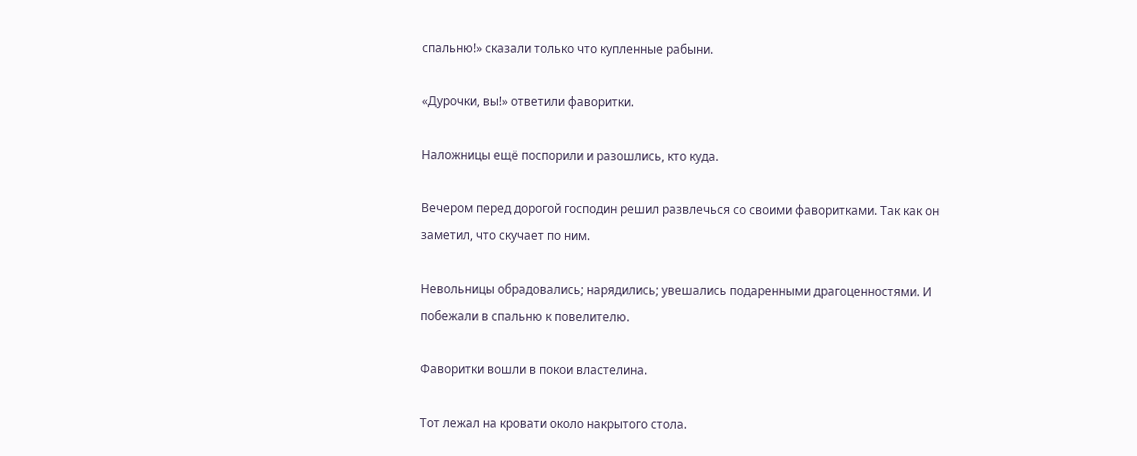спальню!» сказали только что купленные рабыни.

«Дурочки, вы!» ответили фаворитки.

Наложницы ещё поспорили и разошлись, кто куда.

Вечером перед дорогой господин решил развлечься со своими фаворитками. Так как он заметил, что скучает по ним.

Невольницы обрадовались; нарядились; увешались подаренными драгоценностями. И побежали в спальню к повелителю.

Фаворитки вошли в покои властелина.

Тот лежал на кровати около накрытого стола.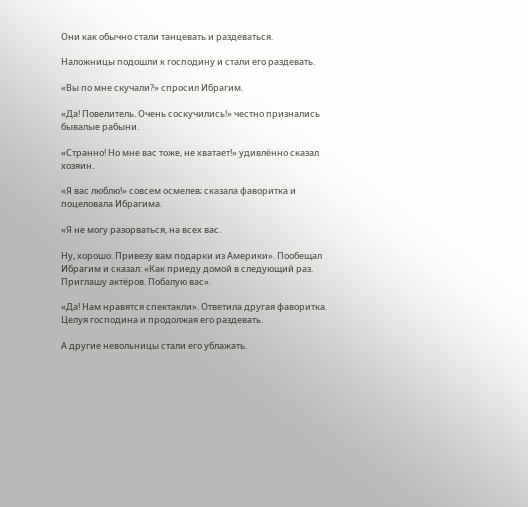Они как обычно стали танцевать и раздеваться.

Наложницы подошли к господину и стали его раздевать.

«Вы по мне скучали?» спросил Ибрагим.

«Да! Повелитель. Очень соскучились!» честно признались бывалые рабыни.

«Странно! Но мне вас тоже, не хватает!» удивлённо сказал хозяин.

«Я вас люблю!» совсем осмелев; сказала фаворитка и поцеловала Ибрагима.

«Я не могу разорваться, на всех вас.

Ну, хорошо. Привезу вам подарки из Америки». Пообещал Ибрагим и сказал: «Как приеду домой в следующий раз. Приглашу актёров. Побалую вас».

«Да! Нам нравятся спектакли». Ответила другая фаворитка. Целуя господина и продолжая его раздевать.

А другие невольницы стали его ублажать.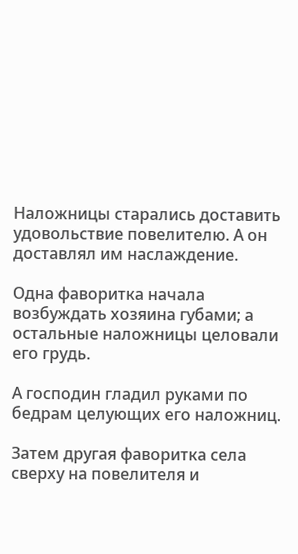Наложницы старались доставить удовольствие повелителю. А он доставлял им наслаждение.

Одна фаворитка начала возбуждать хозяина губами; а остальные наложницы целовали его грудь.

А господин гладил руками по бедрам целующих его наложниц.

Затем другая фаворитка села сверху на повелителя и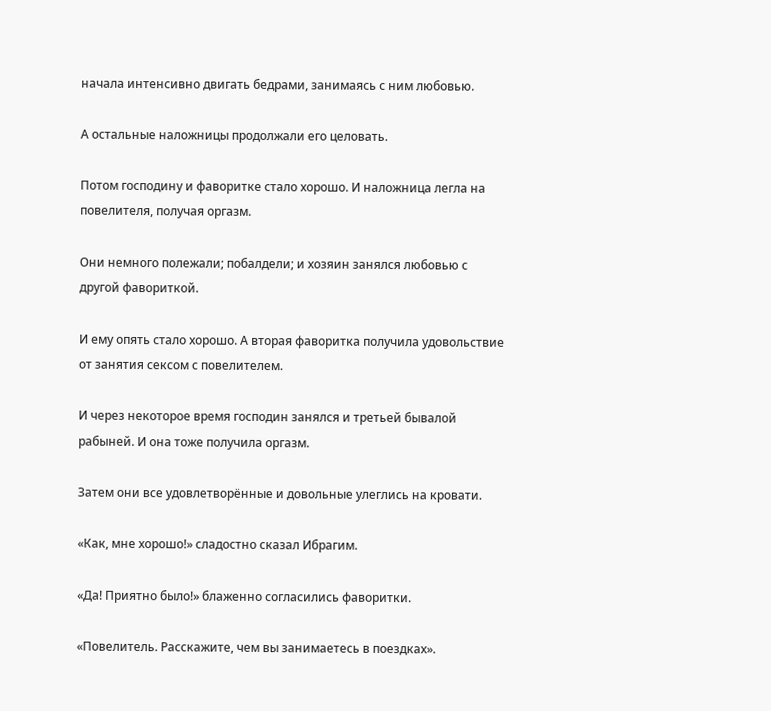начала интенсивно двигать бедрами, занимаясь с ним любовью.

А остальные наложницы продолжали его целовать.

Потом господину и фаворитке стало хорошо. И наложница легла на повелителя, получая оргазм.

Они немного полежали; побалдели; и хозяин занялся любовью с другой фавориткой.

И ему опять стало хорошо. А вторая фаворитка получила удовольствие от занятия сексом с повелителем.

И через некоторое время господин занялся и третьей бывалой рабыней. И она тоже получила оргазм.

Затем они все удовлетворённые и довольные улеглись на кровати.

«Как, мне хорошо!» сладостно сказал Ибрагим.

«Да! Приятно было!» блаженно согласились фаворитки.

«Повелитель. Расскажите, чем вы занимаетесь в поездках».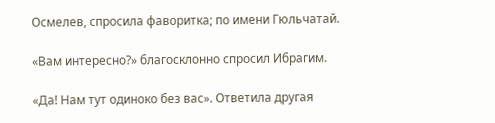Осмелев, спросила фаворитка; по имени Гюльчатай.

«Вам интересно?» благосклонно спросил Ибрагим.

«Да! Нам тут одиноко без вас». Ответила другая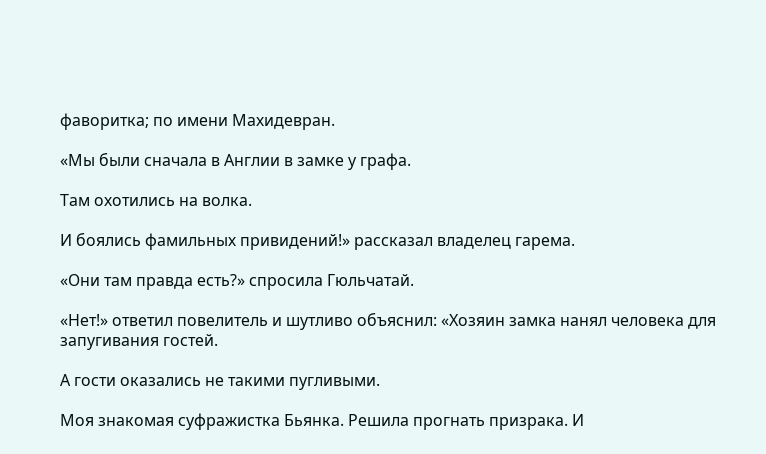фаворитка; по имени Махидевран.

«Мы были сначала в Англии в замке у графа.

Там охотились на волка.

И боялись фамильных привидений!» рассказал владелец гарема.

«Они там правда есть?» спросила Гюльчатай.

«Нет!» ответил повелитель и шутливо объяснил: «Хозяин замка нанял человека для запугивания гостей.

А гости оказались не такими пугливыми.

Моя знакомая суфражистка Бьянка. Решила прогнать призрака. И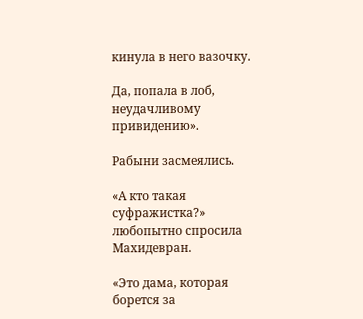кинула в него вазочку.

Да, попала в лоб, неудачливому привидению».

Рабыни засмеялись.

«А кто такая суфражистка?» любопытно спросила Махидевран.

«Это дама, которая борется за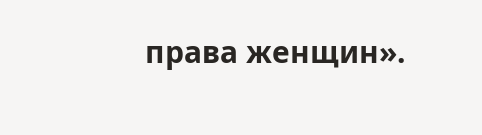права женщин».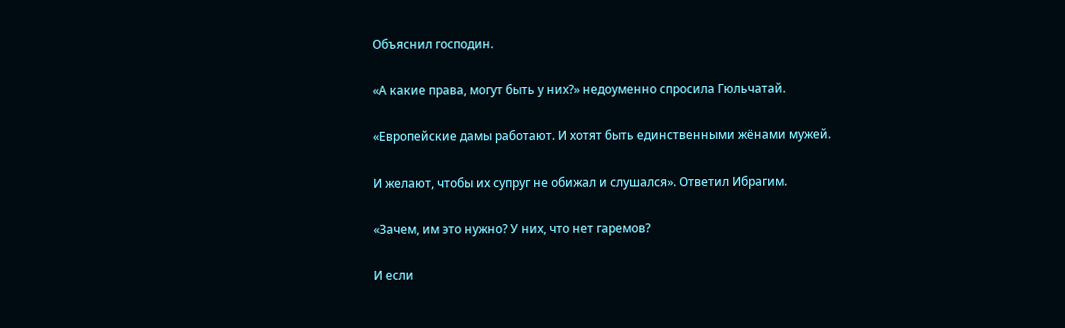Объяснил господин.

«А какие права, могут быть у них?» недоуменно спросила Гюльчатай.

«Европейские дамы работают. И хотят быть единственными жёнами мужей.

И желают, чтобы их супруг не обижал и слушался». Ответил Ибрагим.

«Зачем, им это нужно? У них, что нет гаремов?

И если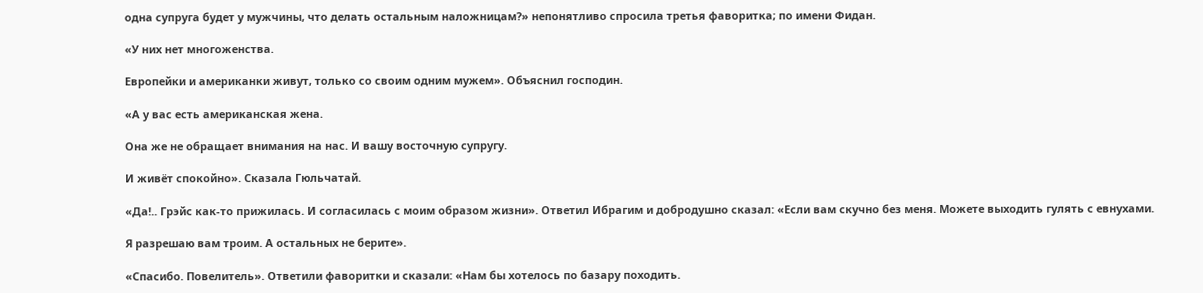одна супруга будет у мужчины, что делать остальным наложницам?» непонятливо спросила третья фаворитка; по имени Фидан.

«У них нет многоженства.

Европейки и американки живут, только со своим одним мужем». Объяснил господин.

«А у вас есть американская жена.

Она же не обращает внимания на нас. И вашу восточную супругу.

И живёт спокойно». Сказала Гюльчатай.

«Да!.. Грэйс как-то прижилась. И согласилась с моим образом жизни». Ответил Ибрагим и добродушно сказал: «Если вам скучно без меня. Можете выходить гулять с евнухами.

Я разрешаю вам троим. А остальных не берите».

«Спасибо. Повелитель». Ответили фаворитки и сказали: «Нам бы хотелось по базару походить.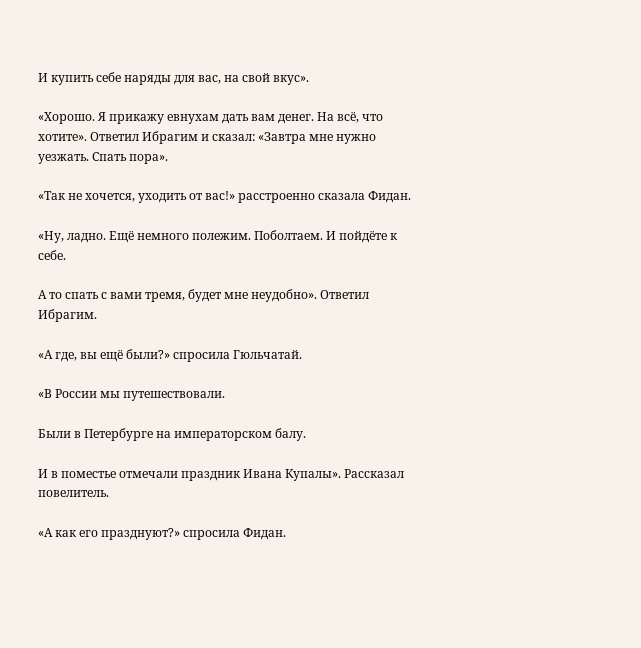И купить себе наряды для вас, на свой вкус».

«Хорошо. Я прикажу евнухам дать вам денег. На всё, что хотите». Ответил Ибрагим и сказал: «Завтра мне нужно уезжать. Спать пора».

«Так не хочется, уходить от вас!» расстроенно сказала Фидан.

«Ну, ладно. Ещё немного полежим. Поболтаем. И пойдёте к себе.

А то спать с вами тремя, будет мне неудобно». Ответил Ибрагим.

«А где, вы ещё были?» спросила Гюльчатай.

«В России мы путешествовали.

Были в Петербурге на императорском балу.

И в поместье отмечали праздник Ивана Купалы». Рассказал повелитель.

«А как его празднуют?» спросила Фидан.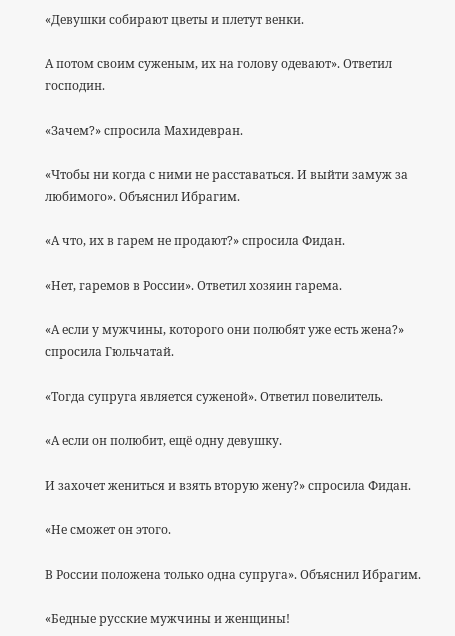«Девушки собирают цветы и плетут венки.

А потом своим суженым, их на голову одевают». Ответил господин.

«Зачем?» спросила Махидевран.

«Чтобы ни когда с ними не расставаться. И выйти замуж за любимого». Объяснил Ибрагим.

«А что, их в гарем не продают?» спросила Фидан.

«Нет, гаремов в России». Ответил хозяин гарема.

«А если у мужчины, которого они полюбят уже есть жена?» спросила Гюльчатай.

«Тогда супруга является суженой». Ответил повелитель.

«А если он полюбит, ещё одну девушку.

И захочет жениться и взять вторую жену?» спросила Фидан.

«Не сможет он этого.

В России положена только одна супруга». Объяснил Ибрагим.

«Бедные русские мужчины и женщины!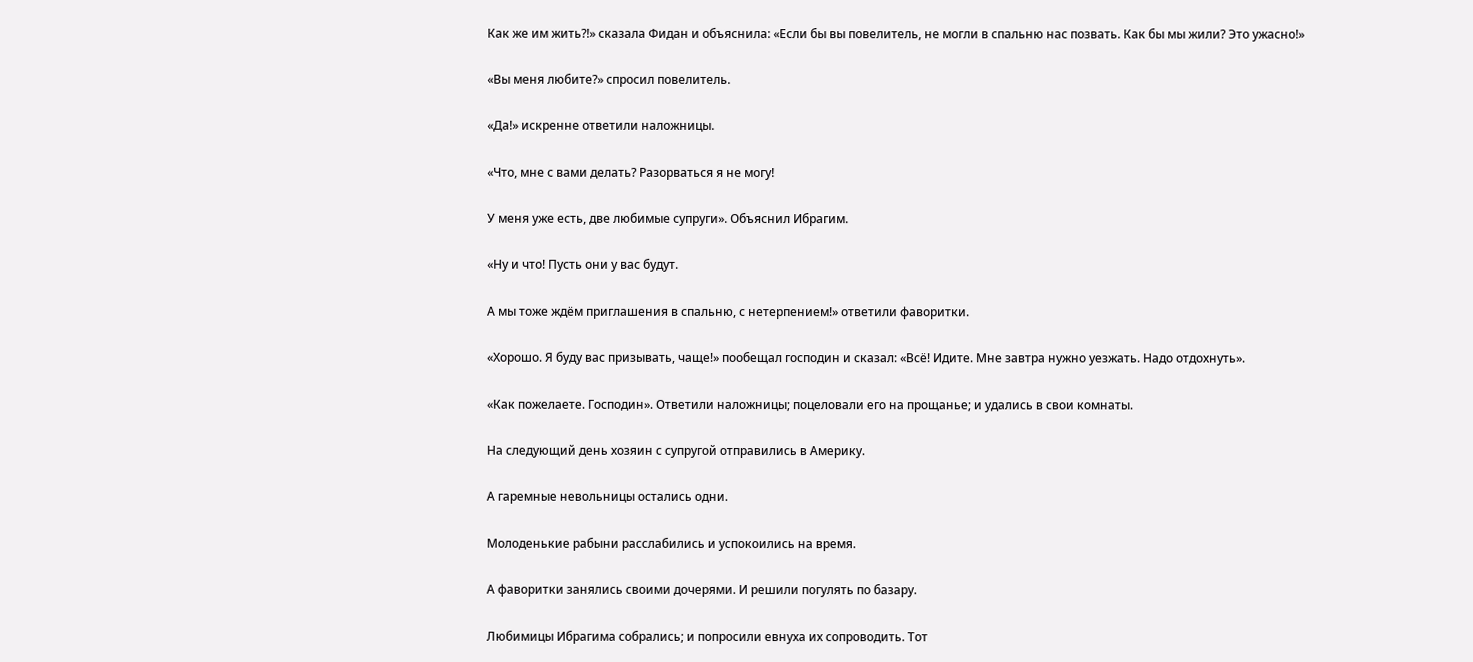Как же им жить?!» сказала Фидан и объяснила: «Если бы вы повелитель, не могли в спальню нас позвать. Как бы мы жили? Это ужасно!»

«Вы меня любите?» спросил повелитель.

«Да!» искренне ответили наложницы.

«Что, мне с вами делать? Разорваться я не могу!

У меня уже есть, две любимые супруги». Объяснил Ибрагим.

«Ну и что! Пусть они у вас будут.

А мы тоже ждём приглашения в спальню, с нетерпением!» ответили фаворитки.

«Хорошо. Я буду вас призывать, чаще!» пообещал господин и сказал: «Всё! Идите. Мне завтра нужно уезжать. Надо отдохнуть».

«Как пожелаете. Господин». Ответили наложницы; поцеловали его на прощанье; и удались в свои комнаты.

На следующий день хозяин с супругой отправились в Америку.

А гаремные невольницы остались одни.

Молоденькие рабыни расслабились и успокоились на время.

А фаворитки занялись своими дочерями. И решили погулять по базару.

Любимицы Ибрагима собрались; и попросили евнуха их сопроводить. Тот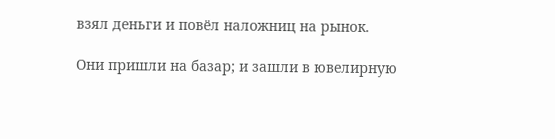взял деньги и повёл наложниц на рынок.

Они пришли на базар; и зашли в ювелирную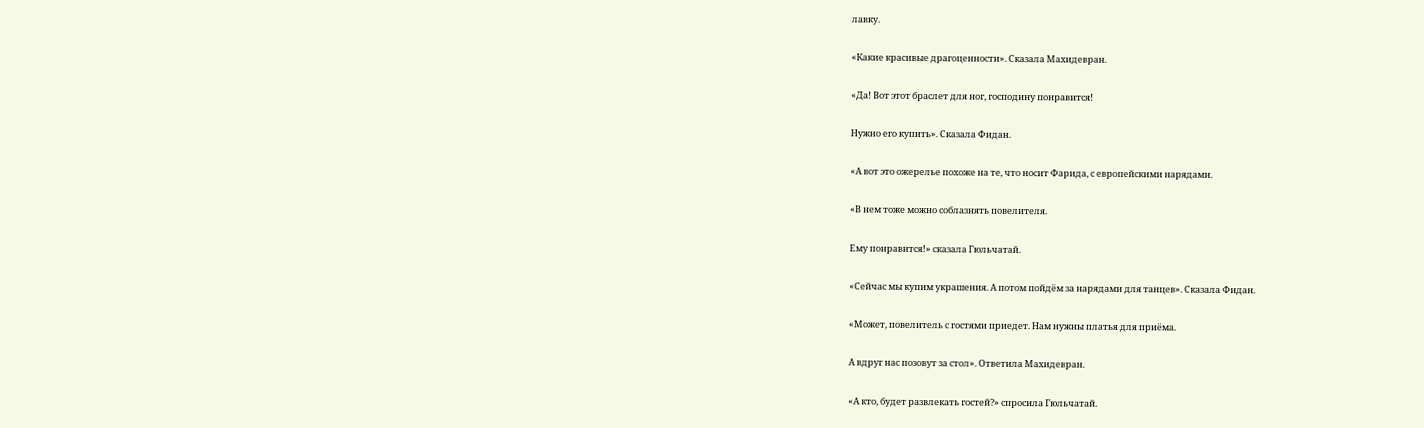лавку.

«Какие красивые драгоценности». Сказала Махидевран.

«Да! Вот этот браслет для ног, господину понравится!

Нужно его купить». Сказала Фидан.

«А вот это ожерелье похоже на те, что носит Фарида, с европейскими нарядами.

«В нем тоже можно соблазнять повелителя.

Ему понравится!» сказала Гюльчатай.

«Сейчас мы купим украшения. А потом пойдём за нарядами для танцев». Сказала Фидан.

«Может, повелитель с гостями приедет. Нам нужны платья для приёма.

А вдруг нас позовут за стол». Ответила Махидевран.

«А кто, будет развлекать гостей?» спросила Гюльчатай.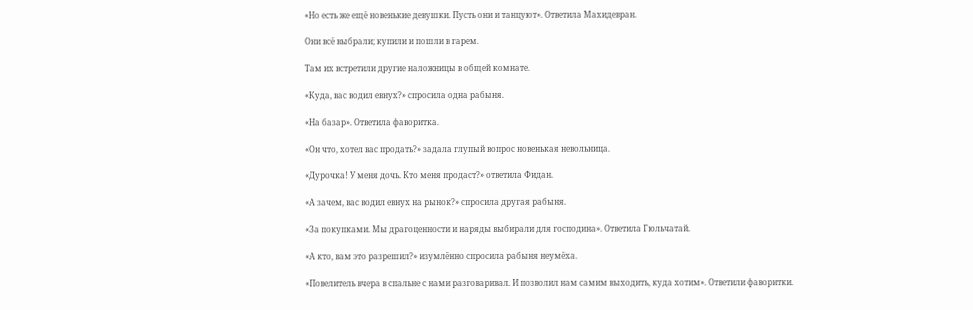«Но есть же ещё новенькие девушки. Пусть они и танцуют». Ответила Махидевран.

Они всё выбрали; купили и пошли в гарем.

Там их встретили другие наложницы в общей комнате.

«Куда, вас водил евнух?» спросила одна рабыня.

«На базар». Ответила фаворитка.

«Он что, хотел вас продать?» задала глупый вопрос новенькая невольница.

«Дурочка! У меня дочь. Кто меня продаст?» ответила Фидан.

«А зачем, вас водил евнух на рынок?» спросила другая рабыня.

«За покупками. Мы драгоценности и наряды выбирали для господина». Ответила Гюльчатай.

«А кто, вам это разрешил?» изумлённо спросила рабыня неумёха.

«Повелитель вчера в спальне с нами разговаривал. И позволил нам самим выходить, куда хотим». Ответили фаворитки.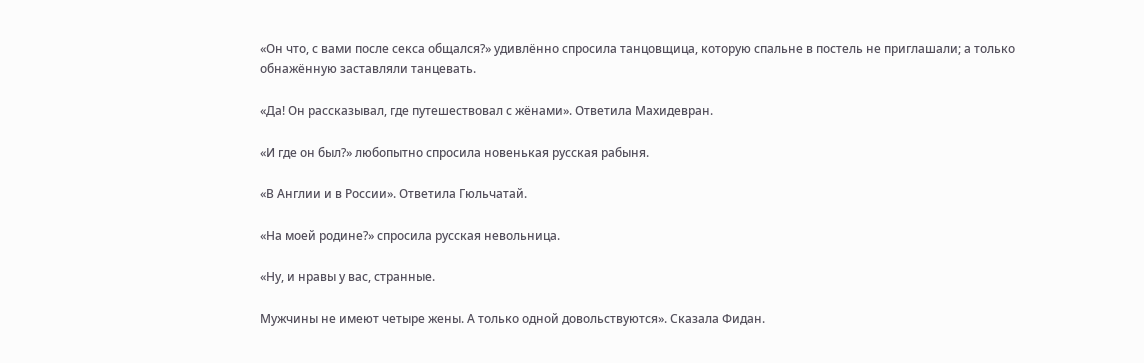«Он что, с вами после секса общался?» удивлённо спросила танцовщица, которую спальне в постель не приглашали; а только обнажённую заставляли танцевать.

«Да! Он рассказывал, где путешествовал с жёнами». Ответила Махидевран.

«И где он был?» любопытно спросила новенькая русская рабыня.

«В Англии и в России». Ответила Гюльчатай.

«На моей родине?» спросила русская невольница.

«Ну, и нравы у вас, странные.

Мужчины не имеют четыре жены. А только одной довольствуются». Сказала Фидан.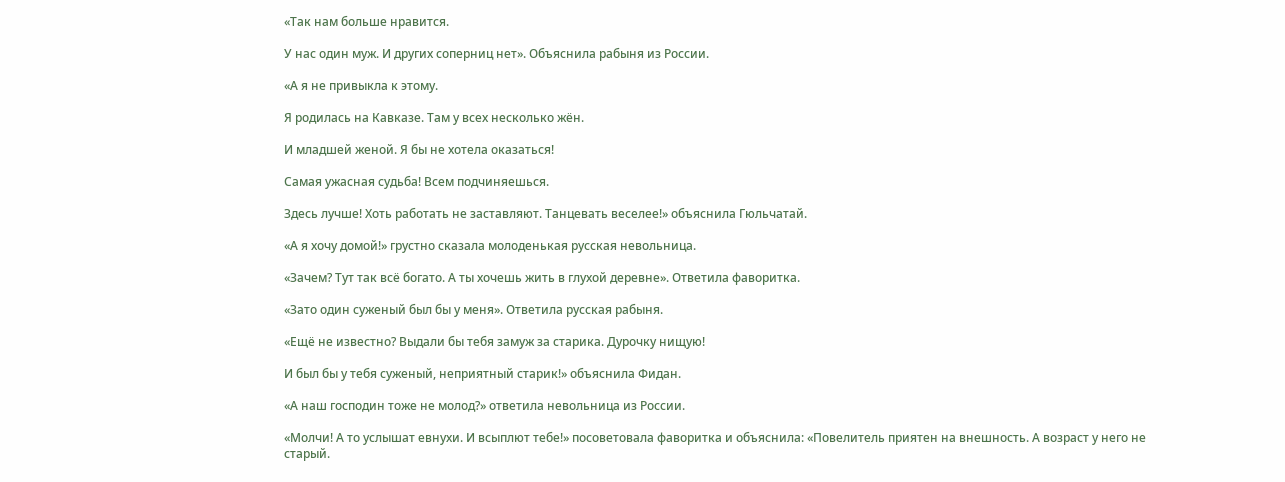«Так нам больше нравится.

У нас один муж. И других соперниц нет». Объяснила рабыня из России.

«А я не привыкла к этому.

Я родилась на Кавказе. Там у всех несколько жён.

И младшей женой. Я бы не хотела оказаться!

Самая ужасная судьба! Всем подчиняешься.

Здесь лучше! Хоть работать не заставляют. Танцевать веселее!» объяснила Гюльчатай.

«А я хочу домой!» грустно сказала молоденькая русская невольница.

«Зачем? Тут так всё богато. А ты хочешь жить в глухой деревне». Ответила фаворитка.

«Зато один суженый был бы у меня». Ответила русская рабыня.

«Ещё не известно? Выдали бы тебя замуж за старика. Дурочку нищую!

И был бы у тебя суженый, неприятный старик!» объяснила Фидан.

«А наш господин тоже не молод?» ответила невольница из России.

«Молчи! А то услышат евнухи. И всыплют тебе!» посоветовала фаворитка и объяснила: «Повелитель приятен на внешность. А возраст у него не старый.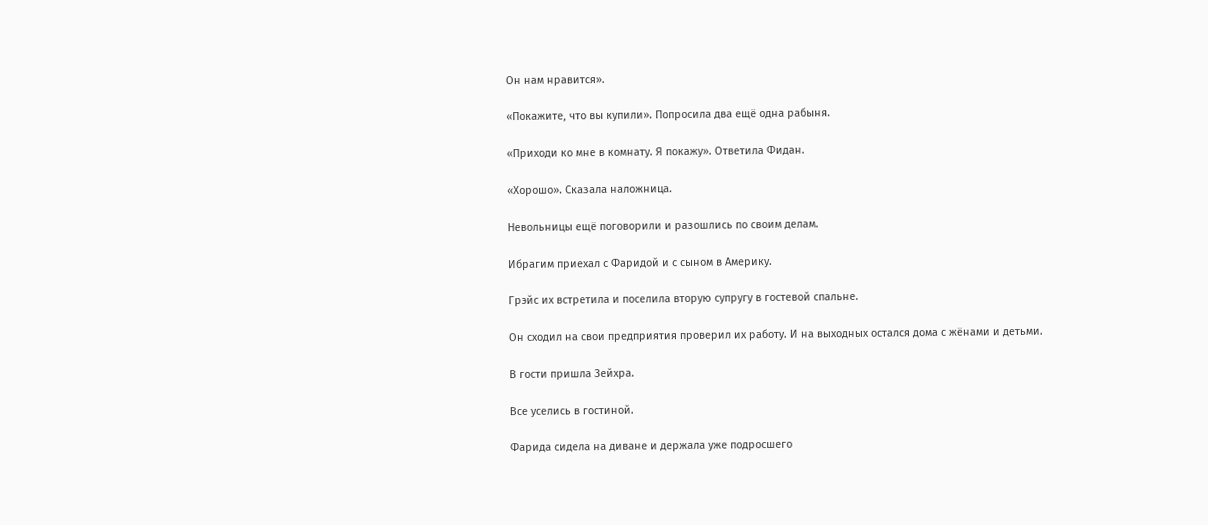Он нам нравится».

«Покажите, что вы купили». Попросила два ещё одна рабыня.

«Приходи ко мне в комнату. Я покажу». Ответила Фидан.

«Хорошо». Сказала наложница.

Невольницы ещё поговорили и разошлись по своим делам.

Ибрагим приехал с Фаридой и с сыном в Америку.

Грэйс их встретила и поселила вторую супругу в гостевой спальне.

Он сходил на свои предприятия проверил их работу. И на выходных остался дома с жёнами и детьми.

В гости пришла Зейхра.

Все уселись в гостиной.

Фарида сидела на диване и держала уже подросшего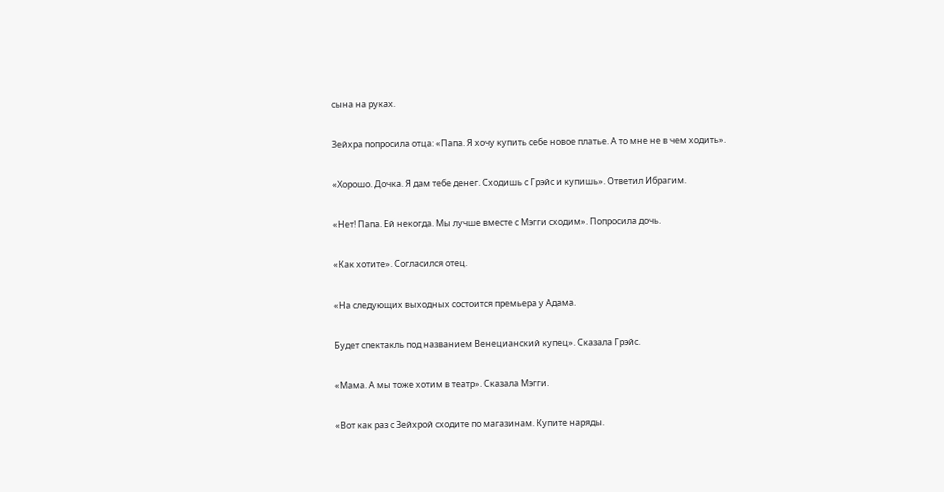сына на руках.

Зейхра попросила отца: «Папа. Я хочу купить себе новое платье. А то мне не в чем ходить».

«Хорошо. Дочка. Я дам тебе денег. Сходишь с Грэйс и купишь». Ответил Ибрагим.

«Нет! Папа. Ей некогда. Мы лучше вместе с Мэгги сходим». Попросила дочь.

«Как хотите». Согласился отец.

«На следующих выходных состоится премьера у Адама.

Будет спектакль под названием Венецианский купец». Сказала Грэйс.

«Мама. А мы тоже хотим в театр». Сказала Мэгги.

«Вот как раз с Зейхрой сходите по магазинам. Купите наряды.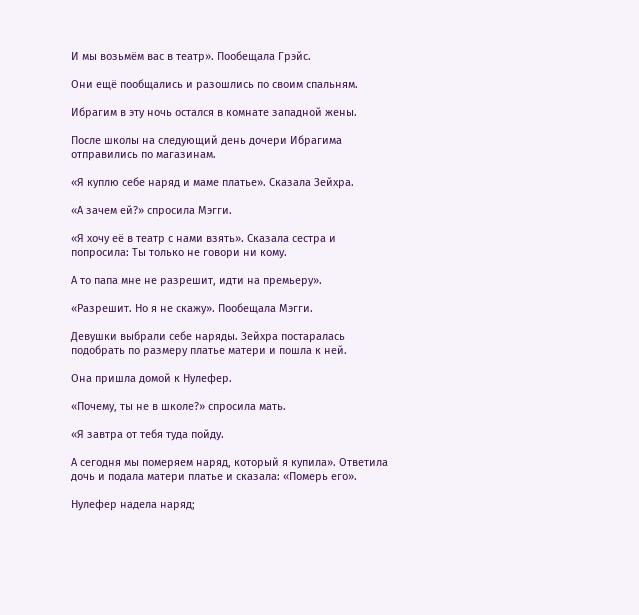И мы возьмём вас в театр». Пообещала Грэйс.

Они ещё пообщались и разошлись по своим спальням.

Ибрагим в эту ночь остался в комнате западной жены.

После школы на следующий день дочери Ибрагима отправились по магазинам.

«Я куплю себе наряд и маме платье». Сказала Зейхра.

«А зачем ей?» спросила Мэгги.

«Я хочу её в театр с нами взять». Сказала сестра и попросила: Ты только не говори ни кому.

А то папа мне не разрешит, идти на премьеру».

«Разрешит. Но я не скажу». Пообещала Мэгги.

Девушки выбрали себе наряды. Зейхра постаралась подобрать по размеру платье матери и пошла к ней.

Она пришла домой к Нулефер.

«Почему, ты не в школе?» спросила мать.

«Я завтра от тебя туда пойду.

А сегодня мы померяем наряд, который я купила». Ответила дочь и подала матери платье и сказала: «Померь его».

Нулефер надела наряд;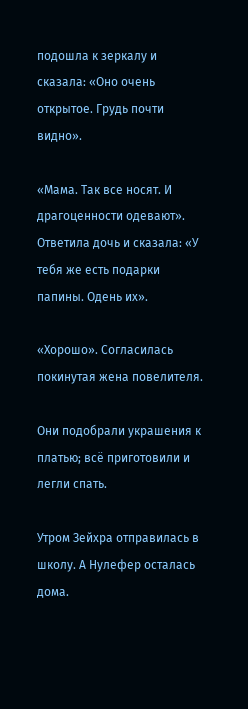подошла к зеркалу и сказала: «Оно очень открытое. Грудь почти видно».

«Мама. Так все носят. И драгоценности одевают». Ответила дочь и сказала: «У тебя же есть подарки папины. Одень их».

«Хорошо». Согласилась покинутая жена повелителя.

Они подобрали украшения к платью; всё приготовили и легли спать.

Утром Зейхра отправилась в школу. А Нулефер осталась дома.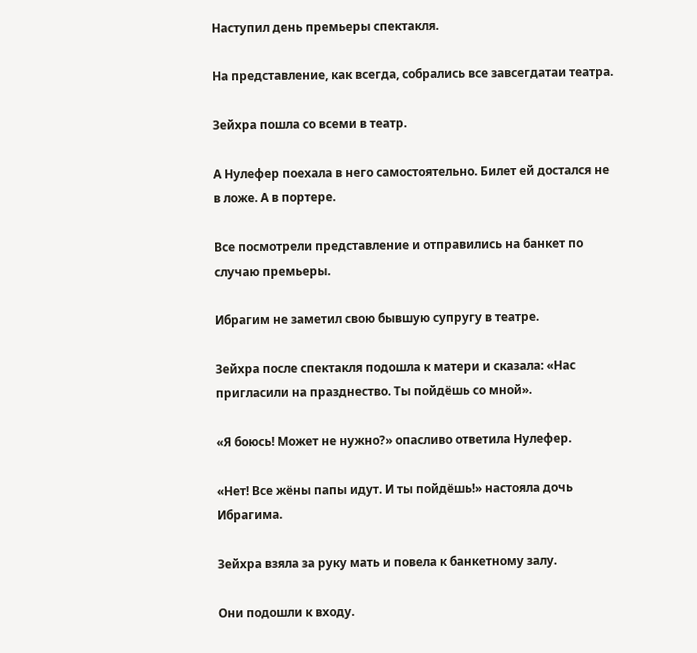Наступил день премьеры спектакля.

На представление, как всегда, собрались все завсегдатаи театра.

Зейхра пошла со всеми в театр.

А Нулефер поехала в него самостоятельно. Билет ей достался не в ложе. А в портере.

Все посмотрели представление и отправились на банкет по случаю премьеры.

Ибрагим не заметил свою бывшую супругу в театре.

Зейхра после спектакля подошла к матери и сказала: «Нас пригласили на празднество. Ты пойдёшь со мной».

«Я боюсь! Может не нужно?» опасливо ответила Нулефер.

«Нет! Все жёны папы идут. И ты пойдёшь!» настояла дочь Ибрагима.

Зейхра взяла за руку мать и повела к банкетному залу.

Они подошли к входу.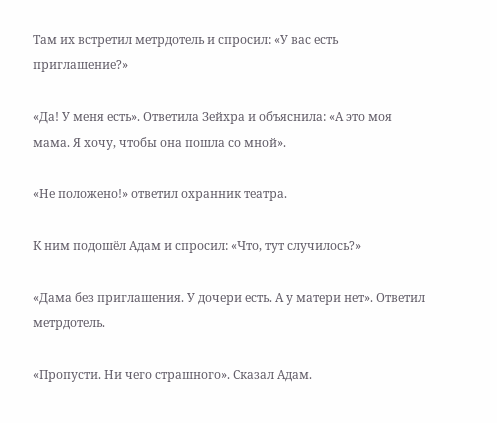Там их встретил метрдотель и спросил: «У вас есть приглашение?»

«Да! У меня есть». Ответила Зейхра и объяснила: «А это моя мама. Я хочу, чтобы она пошла со мной».

«Не положено!» ответил охранник театра.

К ним подошёл Адам и спросил: «Что, тут случилось?»

«Дама без приглашения. У дочери есть. А у матери нет». Ответил метрдотель.

«Пропусти. Ни чего страшного». Сказал Адам.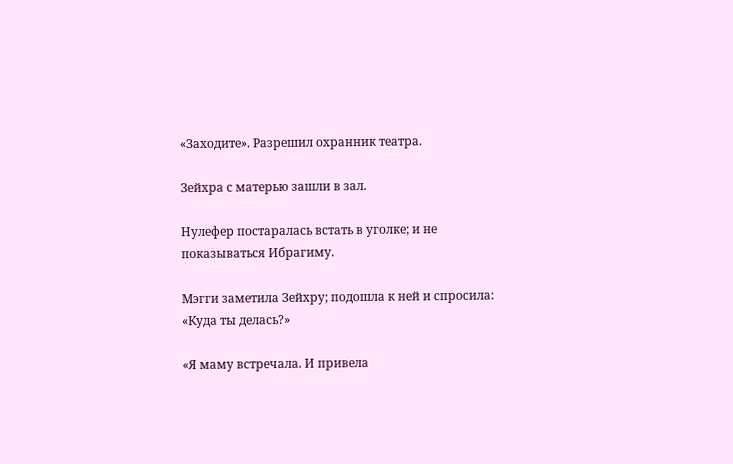«Заходите». Разрешил охранник театра.

Зейхра с матерью зашли в зал.

Нулефер постаралась встать в уголке; и не показываться Ибрагиму.

Мэгги заметила Зейхру; подошла к ней и спросила: «Куда ты делась?»

«Я маму встречала. И привела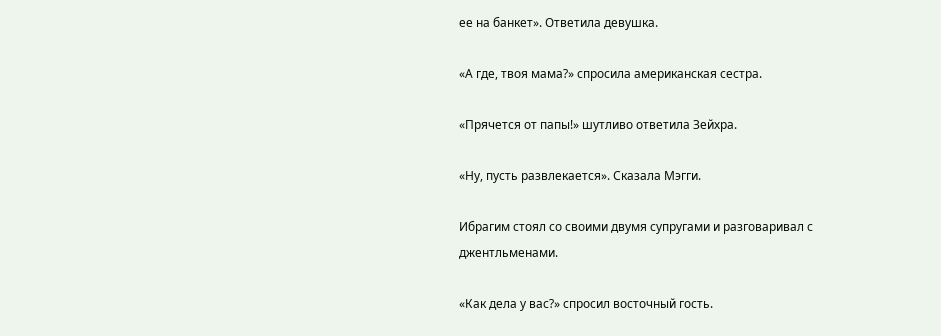ее на банкет». Ответила девушка.

«А где, твоя мама?» спросила американская сестра.

«Прячется от папы!» шутливо ответила Зейхра.

«Ну, пусть развлекается». Сказала Мэгги.

Ибрагим стоял со своими двумя супругами и разговаривал с джентльменами.

«Как дела у вас?» спросил восточный гость.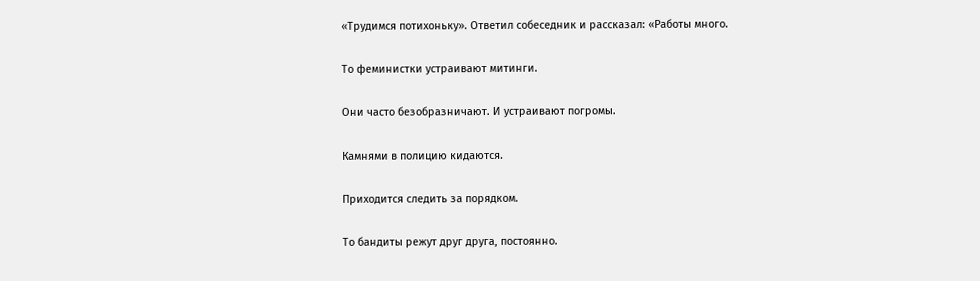«Трудимся потихоньку». Ответил собеседник и рассказал: «Работы много.

То феминистки устраивают митинги.

Они часто безобразничают. И устраивают погромы.

Камнями в полицию кидаются.

Приходится следить за порядком.

То бандиты режут друг друга, постоянно.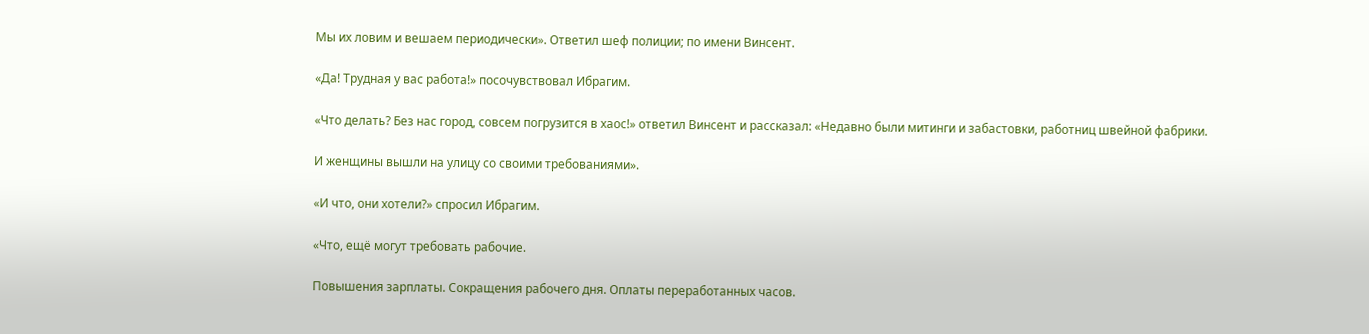Мы их ловим и вешаем периодически». Ответил шеф полиции; по имени Винсент.

«Да! Трудная у вас работа!» посочувствовал Ибрагим.

«Что делать? Без нас город, совсем погрузится в хаос!» ответил Винсент и рассказал: «Недавно были митинги и забастовки, работниц швейной фабрики.

И женщины вышли на улицу со своими требованиями».

«И что, они хотели?» спросил Ибрагим.

«Что, ещё могут требовать рабочие.

Повышения зарплаты. Сокращения рабочего дня. Оплаты переработанных часов.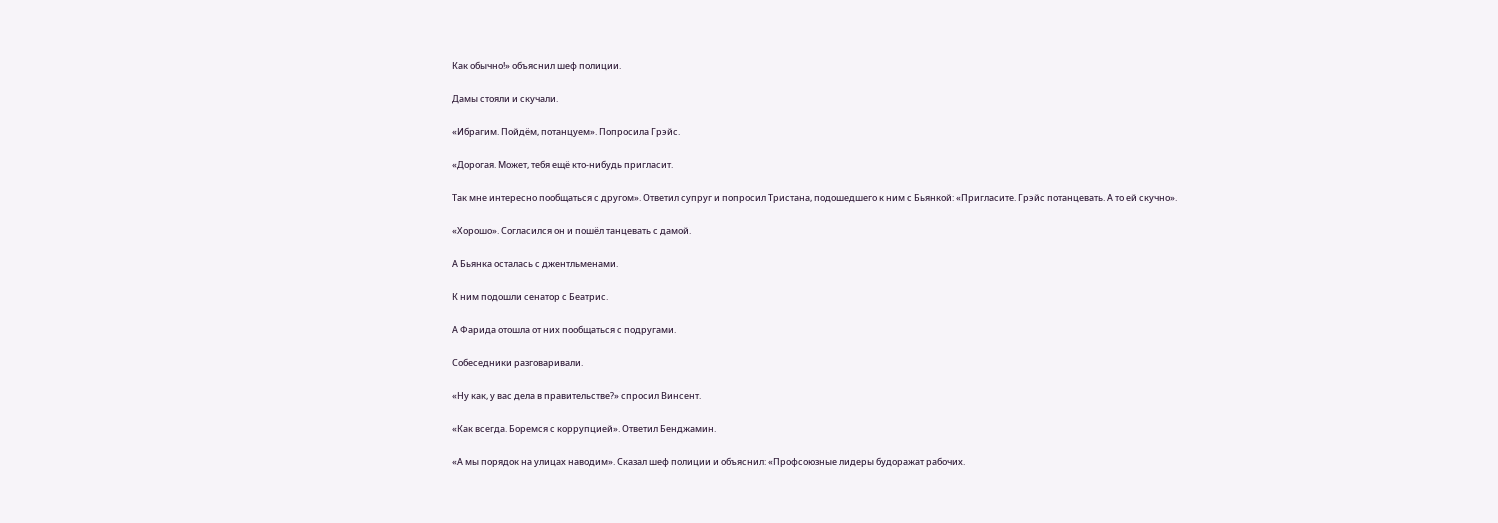Как обычно!» объяснил шеф полиции.

Дамы стояли и скучали.

«Ибрагим. Пойдём, потанцуем». Попросила Грэйс.

«Дорогая. Может, тебя ещё кто-нибудь пригласит.

Так мне интересно пообщаться с другом». Ответил супруг и попросил Тристана, подошедшего к ним с Бьянкой: «Пригласите. Грэйс потанцевать. А то ей скучно».

«Хорошо». Согласился он и пошёл танцевать с дамой.

А Бьянка осталась с джентльменами.

К ним подошли сенатор с Беатрис.

А Фарида отошла от них пообщаться с подругами.

Собеседники разговаривали.

«Ну как, у вас дела в правительстве?» спросил Винсент.

«Как всегда. Боремся с коррупцией». Ответил Бенджамин.

«А мы порядок на улицах наводим». Сказал шеф полиции и объяснил: «Профсоюзные лидеры будоражат рабочих.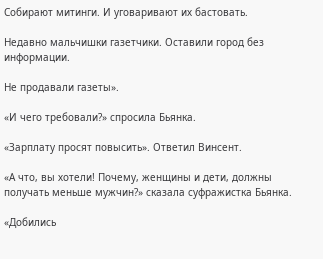Собирают митинги. И уговаривают их бастовать.

Недавно мальчишки газетчики. Оставили город без информации.

Не продавали газеты».

«И чего требовали?» спросила Бьянка.

«Зарплату просят повысить». Ответил Винсент.

«А что, вы хотели! Почему, женщины и дети, должны получать меньше мужчин?» сказала суфражистка Бьянка.

«Добились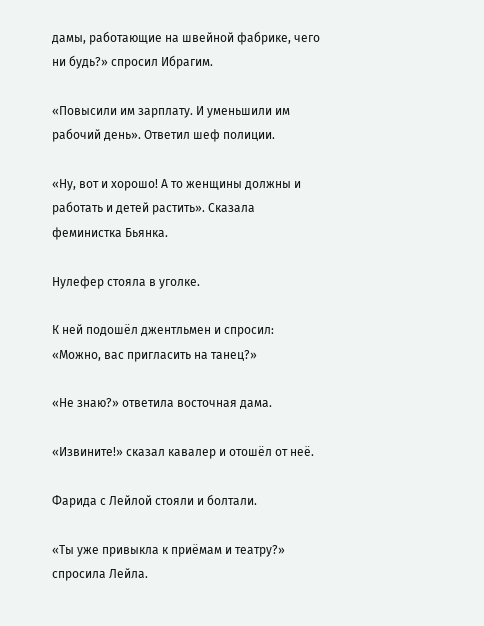дамы, работающие на швейной фабрике, чего ни будь?» спросил Ибрагим.

«Повысили им зарплату. И уменьшили им рабочий день». Ответил шеф полиции.

«Ну, вот и хорошо! А то женщины должны и работать и детей растить». Сказала феминистка Бьянка.

Нулефер стояла в уголке.

К ней подошёл джентльмен и спросил: «Можно, вас пригласить на танец?»

«Не знаю?» ответила восточная дама.

«Извините!» сказал кавалер и отошёл от неё.

Фарида с Лейлой стояли и болтали.

«Ты уже привыкла к приёмам и театру?» спросила Лейла.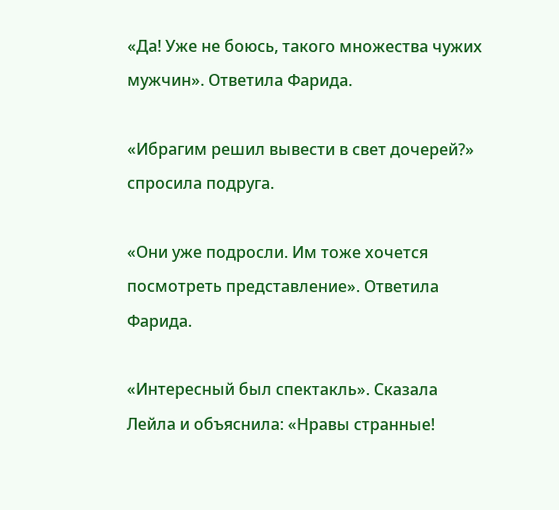«Да! Уже не боюсь, такого множества чужих мужчин». Ответила Фарида.

«Ибрагим решил вывести в свет дочерей?» спросила подруга.

«Они уже подросли. Им тоже хочется посмотреть представление». Ответила Фарида.

«Интересный был спектакль». Сказала Лейла и объяснила: «Нравы странные!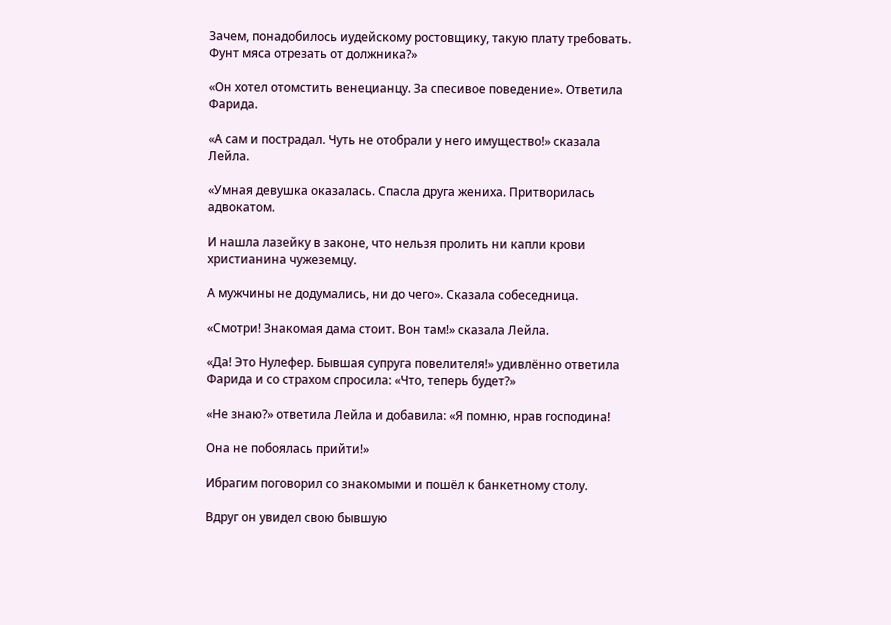Зачем, понадобилось иудейскому ростовщику, такую плату требовать. Фунт мяса отрезать от должника?»

«Он хотел отомстить венецианцу. За спесивое поведение». Ответила Фарида.

«А сам и пострадал. Чуть не отобрали у него имущество!» сказала Лейла.

«Умная девушка оказалась. Спасла друга жениха. Притворилась адвокатом.

И нашла лазейку в законе, что нельзя пролить ни капли крови христианина чужеземцу.

А мужчины не додумались, ни до чего». Сказала собеседница.

«Смотри! Знакомая дама стоит. Вон там!» сказала Лейла.

«Да! Это Нулефер. Бывшая супруга повелителя!» удивлённо ответила Фарида и со страхом спросила: «Что, теперь будет?»

«Не знаю?» ответила Лейла и добавила: «Я помню, нрав господина!

Она не побоялась прийти!»

Ибрагим поговорил со знакомыми и пошёл к банкетному столу.

Вдруг он увидел свою бывшую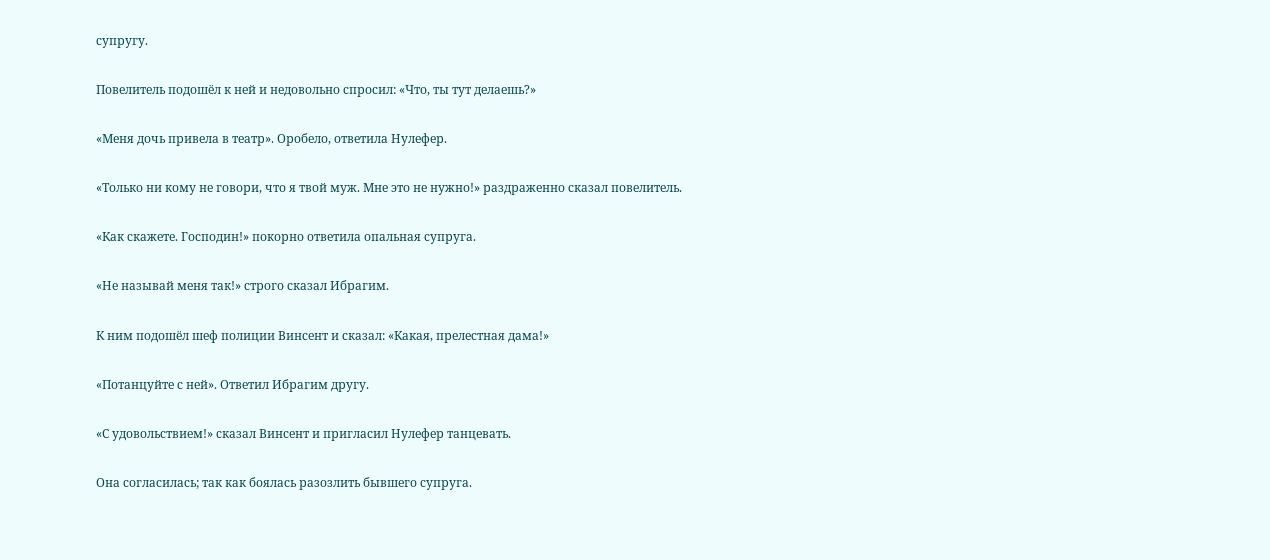супругу.

Повелитель подошёл к ней и недовольно спросил: «Что, ты тут делаешь?»

«Меня дочь привела в театр». Оробело, ответила Нулефер.

«Только ни кому не говори, что я твой муж. Мне это не нужно!» раздраженно сказал повелитель.

«Как скажете. Господин!» покорно ответила опальная супруга.

«Не называй меня так!» строго сказал Ибрагим.

К ним подошёл шеф полиции Винсент и сказал: «Какая, прелестная дама!»

«Потанцуйте с ней». Ответил Ибрагим другу.

«С удовольствием!» сказал Винсент и пригласил Нулефер танцевать.

Она согласилась; так как боялась разозлить бывшего супруга.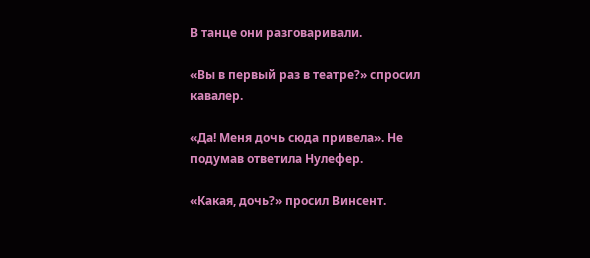В танце они разговаривали.

«Вы в первый раз в театре?» спросил кавалер.

«Да! Меня дочь сюда привела». Не подумав ответила Нулефер.

«Какая, дочь?» просил Винсент.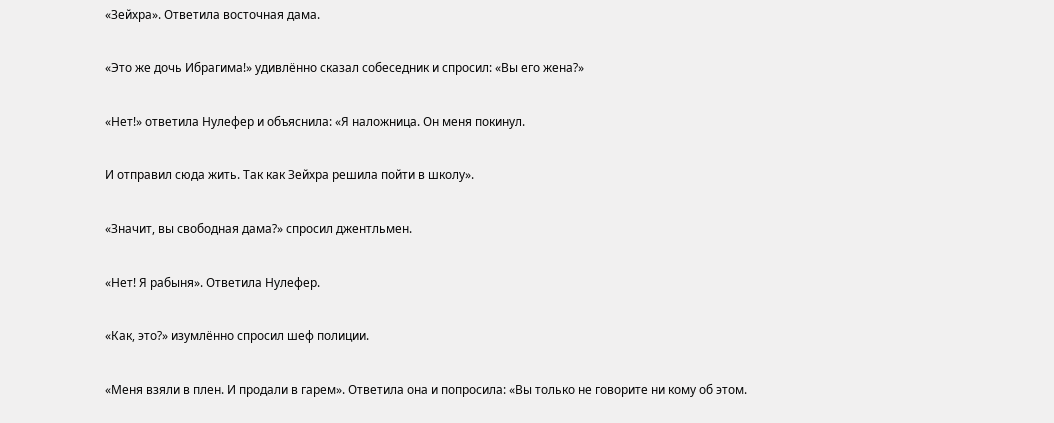«Зейхра». Ответила восточная дама.

«Это же дочь Ибрагима!» удивлённо сказал собеседник и спросил: «Вы его жена?»

«Нет!» ответила Нулефер и объяснила: «Я наложница. Он меня покинул.

И отправил сюда жить. Так как Зейхра решила пойти в школу».

«Значит, вы свободная дама?» спросил джентльмен.

«Нет! Я рабыня». Ответила Нулефер.

«Как, это?» изумлённо спросил шеф полиции.

«Меня взяли в плен. И продали в гарем». Ответила она и попросила: «Вы только не говорите ни кому об этом.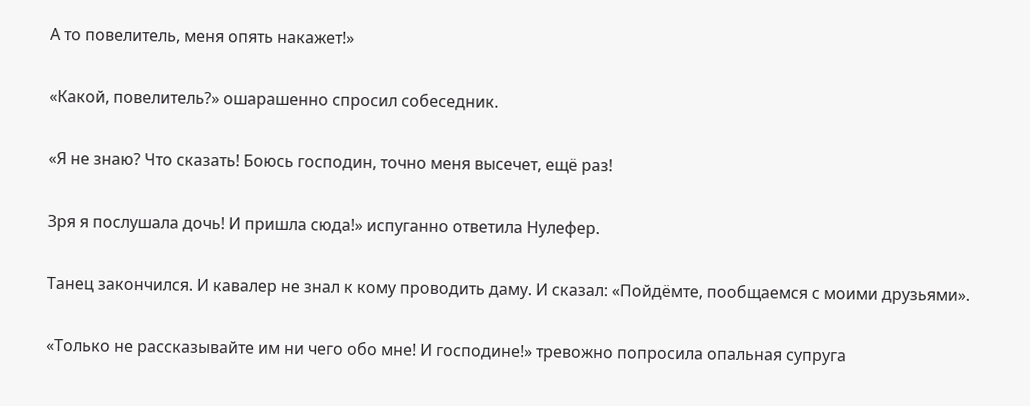А то повелитель, меня опять накажет!»

«Какой, повелитель?» ошарашенно спросил собеседник.

«Я не знаю? Что сказать! Боюсь господин, точно меня высечет, ещё раз!

Зря я послушала дочь! И пришла сюда!» испуганно ответила Нулефер.

Танец закончился. И кавалер не знал к кому проводить даму. И сказал: «Пойдёмте, пообщаемся с моими друзьями».

«Только не рассказывайте им ни чего обо мне! И господине!» тревожно попросила опальная супруга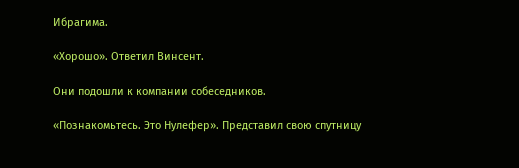Ибрагима.

«Хорошо». Ответил Винсент.

Они подошли к компании собеседников.

«Познакомьтесь. Это Нулефер». Представил свою спутницу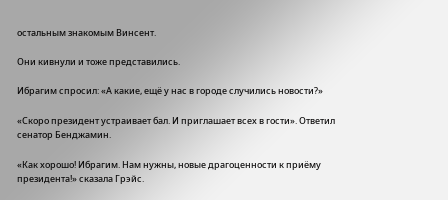остальным знакомым Винсент.

Они кивнули и тоже представились.

Ибрагим спросил: «А какие, ещё у нас в городе случились новости?»

«Скоро президент устраивает бал. И приглашает всех в гости». Ответил сенатор Бенджамин.

«Как хорошо! Ибрагим. Нам нужны, новые драгоценности к приёму президента!» сказала Грэйс.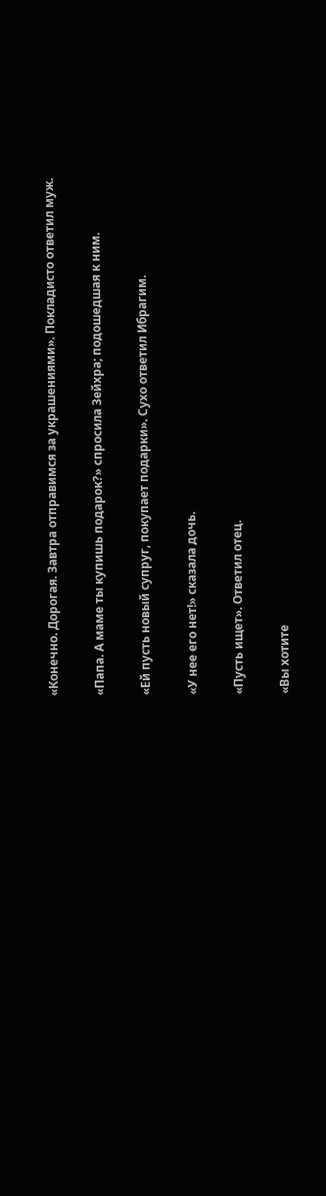«Конечно. Дорогая. Завтра отправимся за украшениями». Покладисто ответил муж.

«Папа. А маме ты купишь подарок?» спросила Зейхра; подошедшая к ним.

«Ей пусть новый супруг, покупает подарки». Сухо ответил Ибрагим.

«У нее его нет!» сказала дочь.

«Пусть ищет». Ответил отец.

«Вы хотите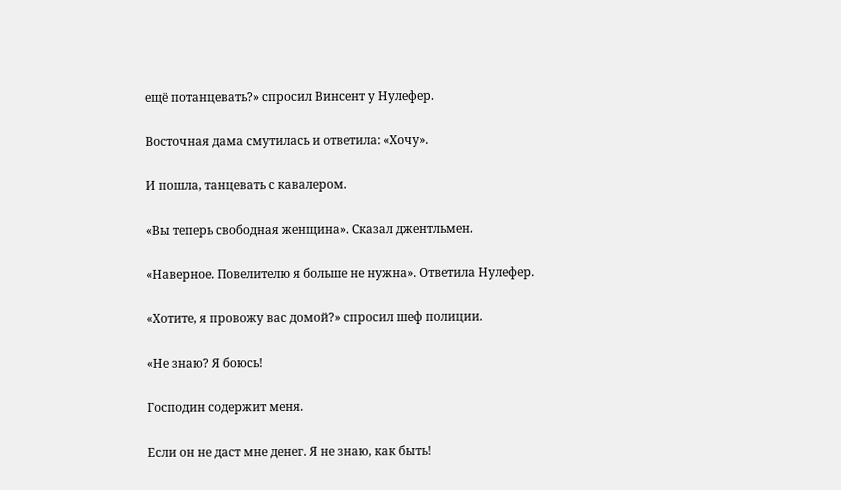ещё потанцевать?» спросил Винсент у Нулефер.

Восточная дама смутилась и ответила: «Хочу».

И пошла, танцевать с кавалером.

«Вы теперь свободная женщина». Сказал джентльмен.

«Наверное. Повелителю я больше не нужна». Ответила Нулефер.

«Хотите, я провожу вас домой?» спросил шеф полиции.

«Не знаю? Я боюсь!

Господин содержит меня.

Если он не даст мне денег. Я не знаю, как быть!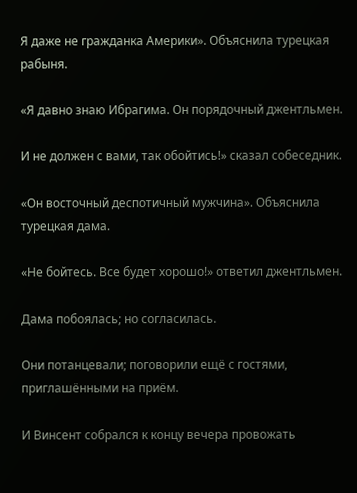Я даже не гражданка Америки». Объяснила турецкая рабыня.

«Я давно знаю Ибрагима. Он порядочный джентльмен.

И не должен с вами, так обойтись!» сказал собеседник.

«Он восточный деспотичный мужчина». Объяснила турецкая дама.

«Не бойтесь. Все будет хорошо!» ответил джентльмен.

Дама побоялась; но согласилась.

Они потанцевали; поговорили ещё с гостями, приглашёнными на приём.

И Винсент собрался к концу вечера провожать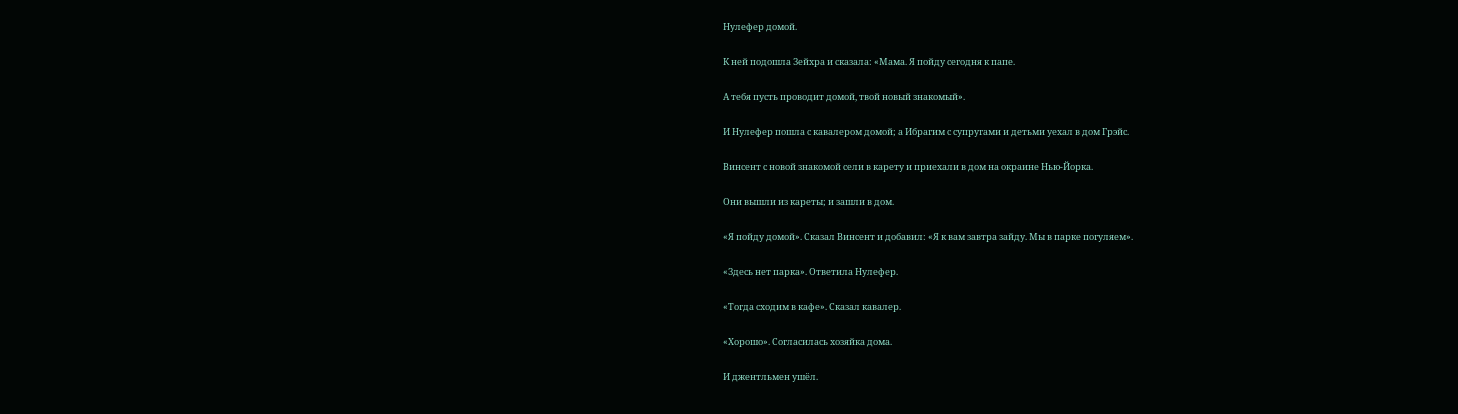Нулефер домой.

К ней подошла Зейхра и сказала: «Мама. Я пойду сегодня к папе.

А тебя пусть проводит домой, твой новый знакомый».

И Нулефер пошла с кавалером домой; а Ибрагим с супругами и детьми уехал в дом Грэйс.

Винсент с новой знакомой сели в карету и приехали в дом на окраине Нью-Йорка.

Они вышли из кареты; и зашли в дом.

«Я пойду домой». Сказал Винсент и добавил: «Я к вам завтра зайду. Мы в парке погуляем».

«Здесь нет парка». Ответила Нулефер.

«Тогда сходим в кафе». Сказал кавалер.

«Хорошо». Согласилась хозяйка дома.

И джентльмен ушёл.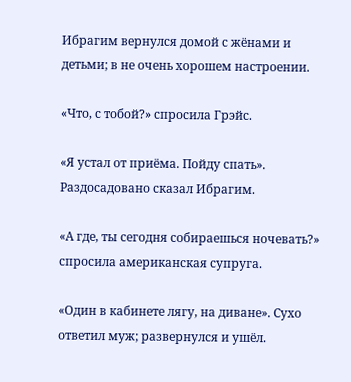Ибрагим вернулся домой с жёнами и детьми; в не очень хорошем настроении.

«Что, с тобой?» спросила Грэйс.

«Я устал от приёма. Пойду спать». Раздосадовано сказал Ибрагим.

«А где, ты сегодня собираешься ночевать?» спросила американская супруга.

«Один в кабинете лягу, на диване». Сухо ответил муж; развернулся и ушёл.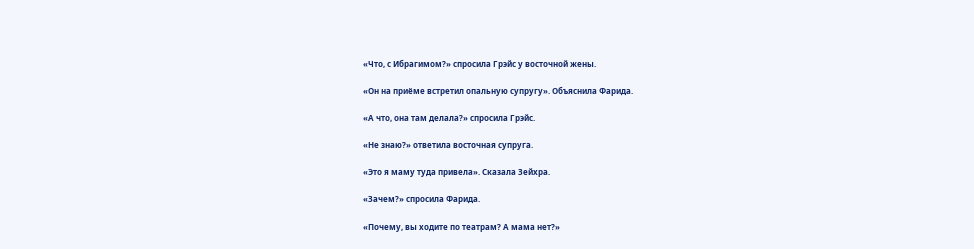«Что, с Ибрагимом?» спросила Грэйс у восточной жены.

«Он на приёме встретил опальную супругу». Объяснила Фарида.

«А что, она там делала?» спросила Грэйс.

«Не знаю?» ответила восточная супруга.

«Это я маму туда привела». Сказала Зейхра.

«Зачем?» спросила Фарида.

«Почему, вы ходите по театрам? А мама нет?»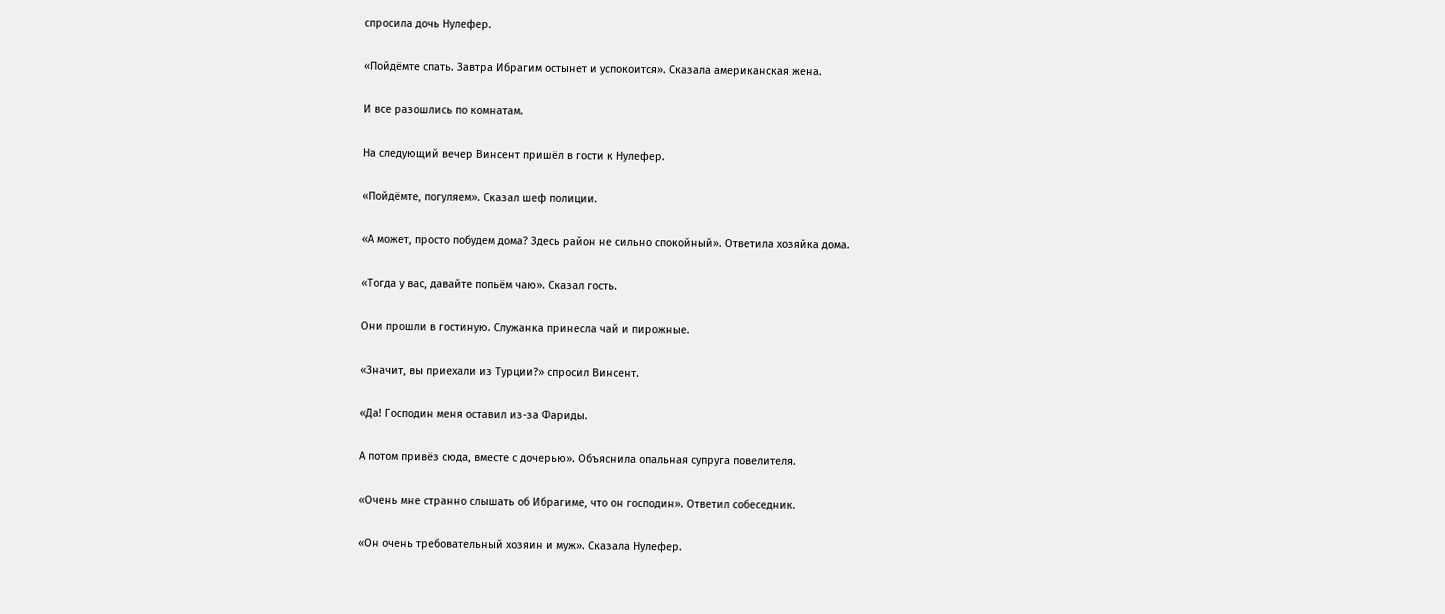спросила дочь Нулефер.

«Пойдёмте спать. Завтра Ибрагим остынет и успокоится». Сказала американская жена.

И все разошлись по комнатам.

На следующий вечер Винсент пришёл в гости к Нулефер.

«Пойдёмте, погуляем». Сказал шеф полиции.

«А может, просто побудем дома? Здесь район не сильно спокойный». Ответила хозяйка дома.

«Тогда у вас, давайте попьём чаю». Сказал гость.

Они прошли в гостиную. Служанка принесла чай и пирожные.

«Значит, вы приехали из Турции?» спросил Винсент.

«Да! Господин меня оставил из-за Фариды.

А потом привёз сюда, вместе с дочерью». Объяснила опальная супруга повелителя.

«Очень мне странно слышать об Ибрагиме, что он господин». Ответил собеседник.

«Он очень требовательный хозяин и муж». Сказала Нулефер.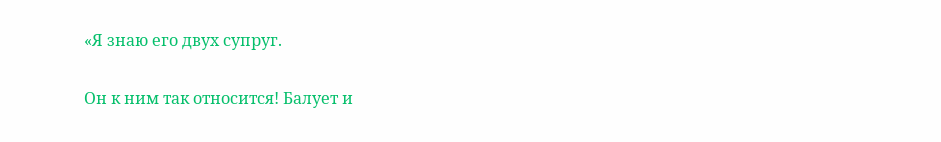«Я знаю его двух супруг.

Он к ним так относится! Балует и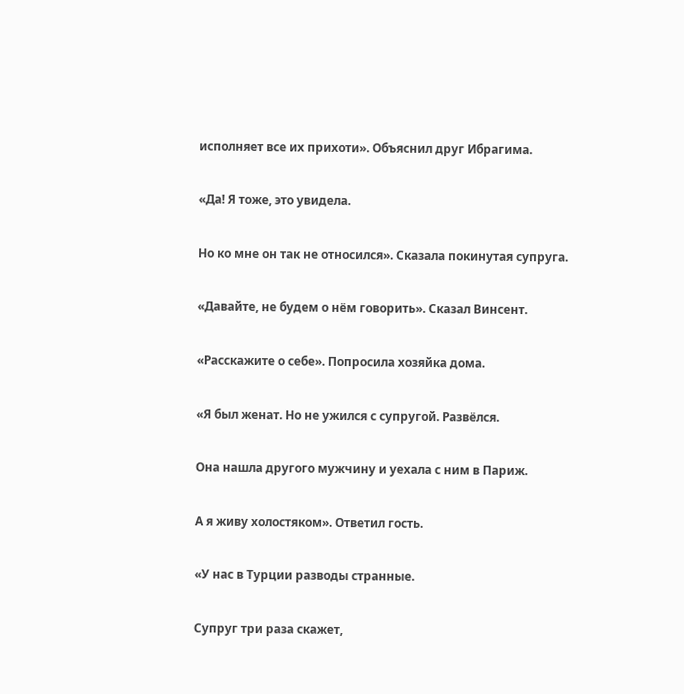исполняет все их прихоти». Объяснил друг Ибрагима.

«Да! Я тоже, это увидела.

Но ко мне он так не относился». Сказала покинутая супруга.

«Давайте, не будем о нём говорить». Сказал Винсент.

«Расскажите о себе». Попросила хозяйка дома.

«Я был женат. Но не ужился с супругой. Развёлся.

Она нашла другого мужчину и уехала с ним в Париж.

А я живу холостяком». Ответил гость.

«У нас в Турции разводы странные.

Супруг три раза скажет,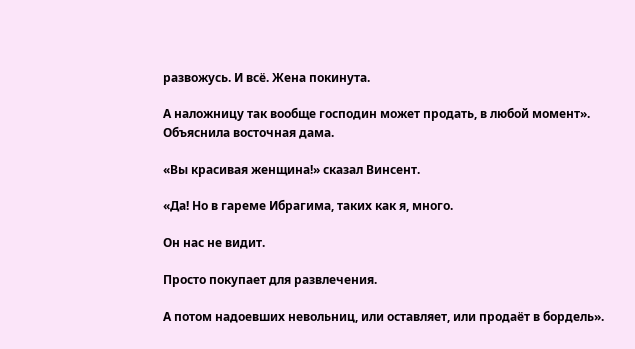развожусь. И всё. Жена покинута.

А наложницу так вообще господин может продать, в любой момент». Объяснила восточная дама.

«Вы красивая женщина!» сказал Винсент.

«Да! Но в гареме Ибрагима, таких как я, много.

Он нас не видит.

Просто покупает для развлечения.

А потом надоевших невольниц, или оставляет, или продаёт в бордель».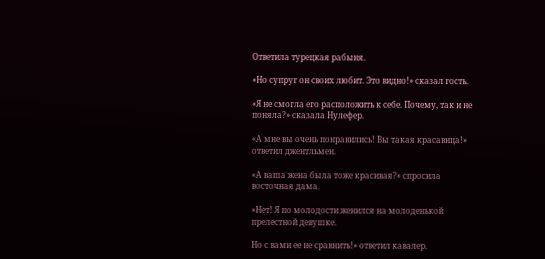Ответила турецкая рабыня.

«Но супруг он своих любит. Это видно!» сказал гость.

«Я не смогла его расположить к себе. Почему, так и не поняла?» сказала Нулефер.

«А мне вы очень понравились! Вы такая красавица!» ответил джентльмен.

«А ваша жена была тоже красивая?» спросила восточная дама.

«Нет! Я по молодости женился на молоденькой прелестной девушке.

Но с вами ее не сравнить!» ответил кавалер.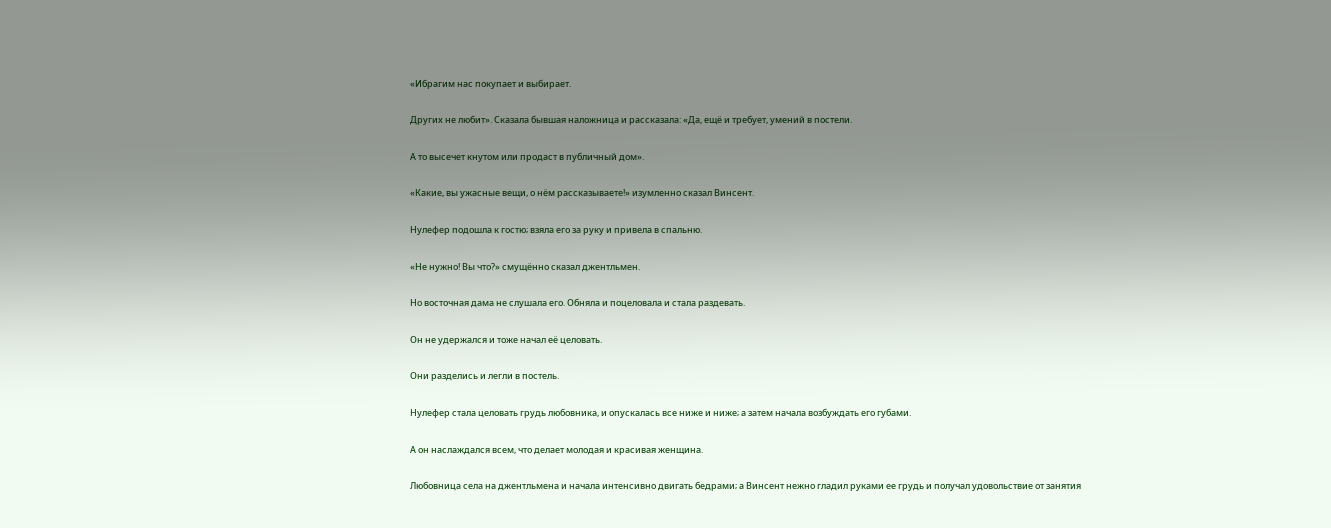«Ибрагим нас покупает и выбирает.

Других не любит». Сказала бывшая наложница и рассказала: «Да, ещё и требует, умений в постели.

А то высечет кнутом или продаст в публичный дом».

«Какие, вы ужасные вещи, о нём рассказываете!» изумленно сказал Винсент.

Нулефер подошла к гостю; взяла его за руку и привела в спальню.

«Не нужно! Вы что?» смущённо сказал джентльмен.

Но восточная дама не слушала его. Обняла и поцеловала и стала раздевать.

Он не удержался и тоже начал её целовать.

Они разделись и легли в постель.

Нулефер стала целовать грудь любовника, и опускалась все ниже и ниже; а затем начала возбуждать его губами.

А он наслаждался всем, что делает молодая и красивая женщина.

Любовница села на джентльмена и начала интенсивно двигать бедрами; а Винсент нежно гладил руками ее грудь и получал удовольствие от занятия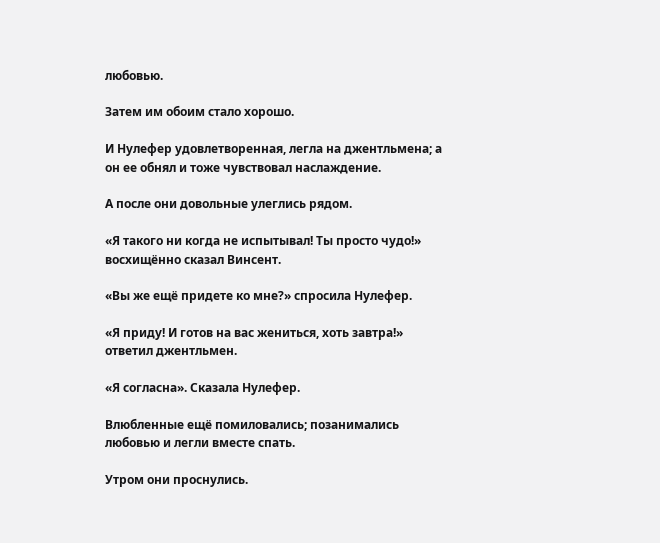любовью.

Затем им обоим стало хорошо.

И Нулефер удовлетворенная, легла на джентльмена; а он ее обнял и тоже чувствовал наслаждение.

А после они довольные улеглись рядом.

«Я такого ни когда не испытывал! Ты просто чудо!» восхищённо сказал Винсент.

«Вы же ещё придете ко мне?» спросила Нулефер.

«Я приду! И готов на вас жениться, хоть завтра!» ответил джентльмен.

«Я согласна». Сказала Нулефер.

Влюбленные ещё помиловались; позанимались любовью и легли вместе спать.

Утром они проснулись.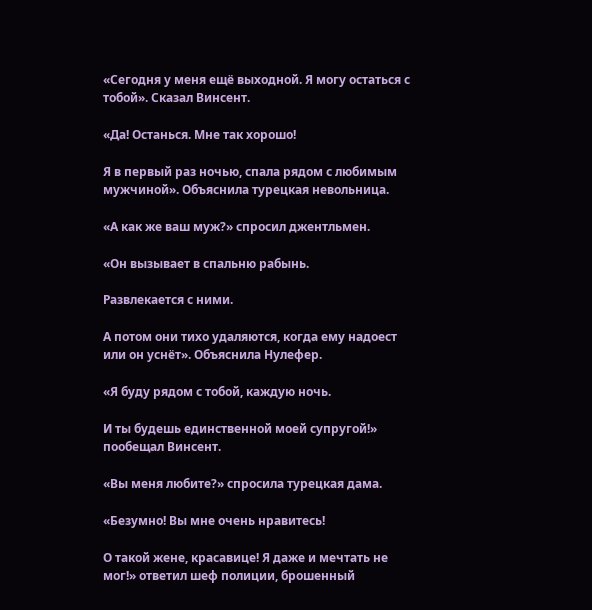«Сегодня у меня ещё выходной. Я могу остаться с тобой». Сказал Винсент.

«Да! Останься. Мне так хорошо!

Я в первый раз ночью, спала рядом с любимым мужчиной». Объяснила турецкая невольница.

«А как же ваш муж?» спросил джентльмен.

«Он вызывает в спальню рабынь.

Развлекается с ними.

А потом они тихо удаляются, когда ему надоест или он уснёт». Объяснила Нулефер.

«Я буду рядом с тобой, каждую ночь.

И ты будешь единственной моей супругой!» пообещал Винсент.

«Вы меня любите?» спросила турецкая дама.

«Безумно! Вы мне очень нравитесь!

О такой жене, красавице! Я даже и мечтать не мог!» ответил шеф полиции, брошенный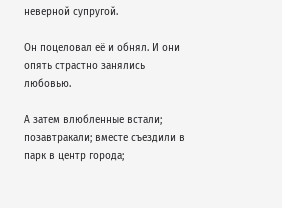неверной супругой.

Он поцеловал её и обнял. И они опять страстно занялись любовью.

А затем влюбленные встали; позавтракали; вместе съездили в парк в центр города;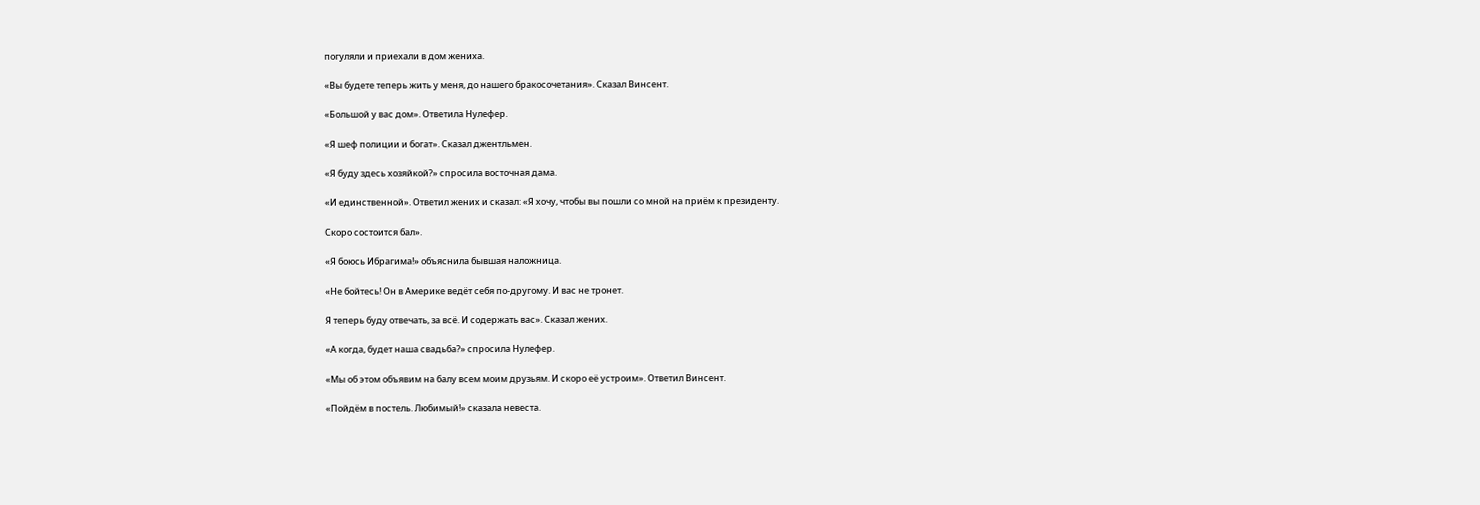погуляли и приехали в дом жениха.

«Вы будете теперь жить у меня, до нашего бракосочетания». Сказал Винсент.

«Большой у вас дом». Ответила Нулефер.

«Я шеф полиции и богат». Сказал джентльмен.

«Я буду здесь хозяйкой?» спросила восточная дама.

«И единственной». Ответил жених и сказал: «Я хочу, чтобы вы пошли со мной на приём к президенту.

Скоро состоится бал».

«Я боюсь Ибрагима!» объяснила бывшая наложница.

«Не бойтесь! Он в Америке ведёт себя по-другому. И вас не тронет.

Я теперь буду отвечать, за всё. И содержать вас». Сказал жених.

«А когда, будет наша свадьба?» спросила Нулефер.

«Мы об этом объявим на балу всем моим друзьям. И скоро её устроим». Ответил Винсент.

«Пойдём в постель. Любимый!» сказала невеста.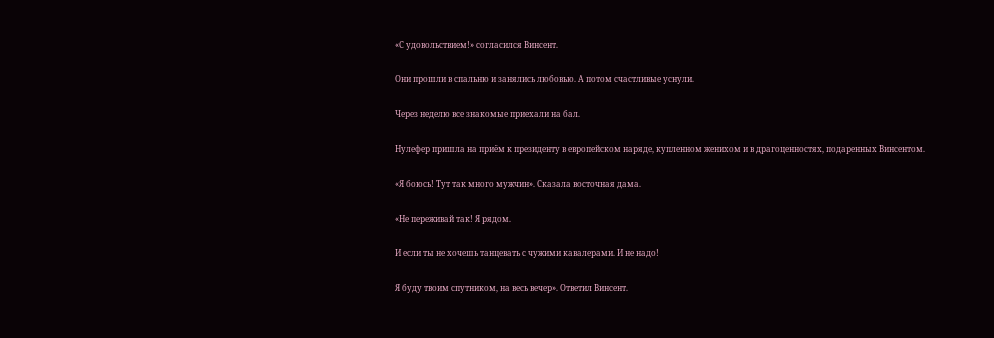«С удовольствием!» согласился Винсент.

Они прошли в спальню и занялись любовью. А потом счастливые уснули.

Через неделю все знакомые приехали на бал.

Нулефер пришла на приём к президенту в европейском наряде, купленном женихом и в драгоценностях, подаренных Винсентом.

«Я боюсь! Тут так много мужчин». Сказала восточная дама.

«Не переживай так! Я рядом.

И если ты не хочешь танцевать с чужими кавалерами. И не надо!

Я буду твоим спутником, на весь вечер». Ответил Винсент.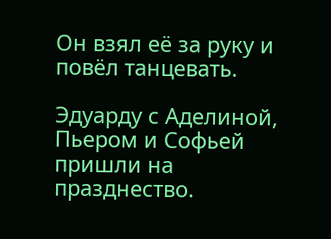Он взял её за руку и повёл танцевать.

Эдуарду с Аделиной, Пьером и Софьей пришли на празднество.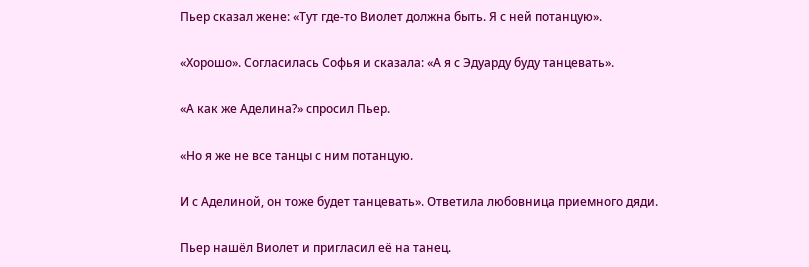Пьер сказал жене: «Тут где-то Виолет должна быть. Я с ней потанцую».

«Хорошо». Согласилась Софья и сказала: «А я с Эдуарду буду танцевать».

«А как же Аделина?» спросил Пьер.

«Но я же не все танцы с ним потанцую.

И с Аделиной, он тоже будет танцевать». Ответила любовница приемного дяди.

Пьер нашёл Виолет и пригласил её на танец.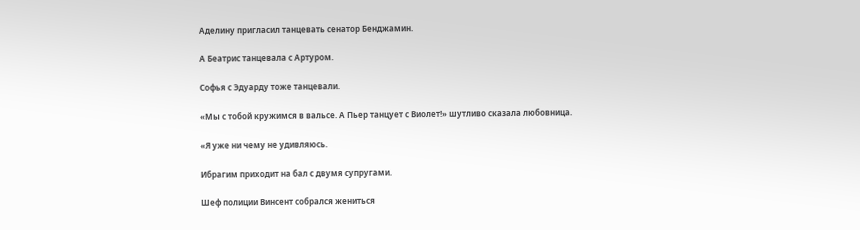Аделину пригласил танцевать сенатор Бенджамин.

А Беатрис танцевала с Артуром.

Софья с Эдуарду тоже танцевали.

«Мы с тобой кружимся в вальсе. А Пьер танцует с Виолет!» шутливо сказала любовница.

«Я уже ни чему не удивляюсь.

Ибрагим приходит на бал с двумя супругами.

Шеф полиции Винсент собрался жениться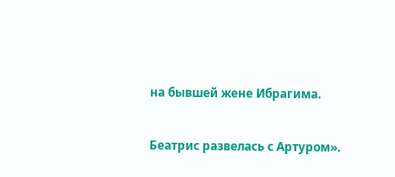на бывшей жене Ибрагима.

Беатрис развелась с Артуром».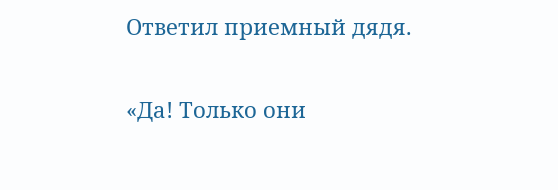Ответил приемный дядя.

«Да! Только они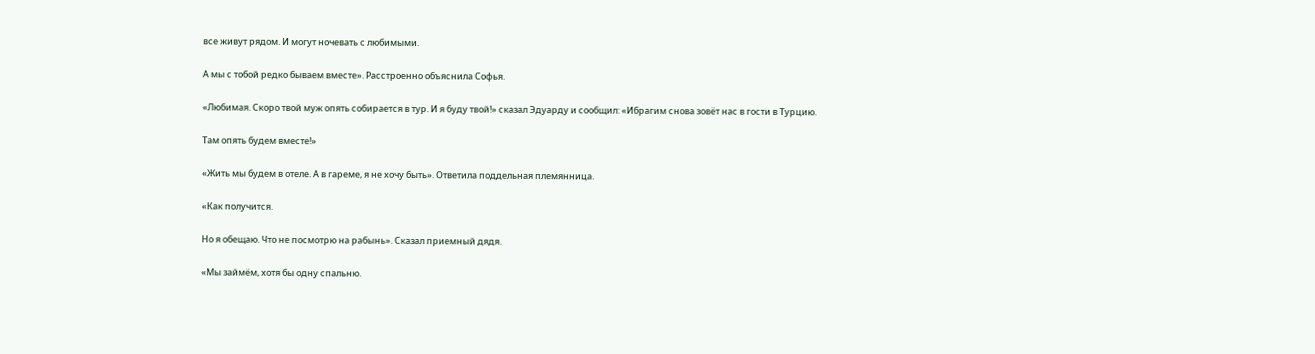все живут рядом. И могут ночевать с любимыми.

А мы с тобой редко бываем вместе». Расстроенно объяснила Софья.

«Любимая. Скоро твой муж опять собирается в тур. И я буду твой!» сказал Эдуарду и сообщил: «Ибрагим снова зовёт нас в гости в Турцию.

Там опять будем вместе!»

«Жить мы будем в отеле. А в гареме, я не хочу быть». Ответила поддельная племянница.

«Как получится.

Но я обещаю. Что не посмотрю на рабынь». Сказал приемный дядя.

«Мы займём, хотя бы одну спальню.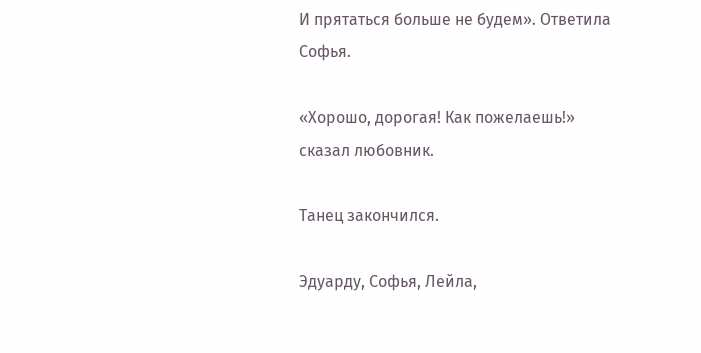И прятаться больше не будем». Ответила Софья.

«Хорошо, дорогая! Как пожелаешь!» сказал любовник.

Танец закончился.

Эдуарду, Софья, Лейла,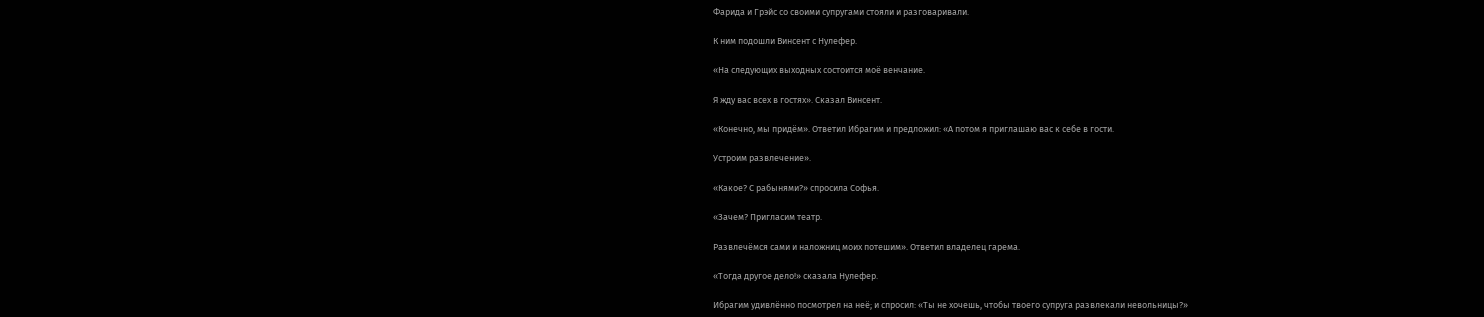Фарида и Грэйс со своими супругами стояли и разговаривали.

К ним подошли Винсент с Нулефер.

«На следующих выходных состоится моё венчание.

Я жду вас всех в гостях». Сказал Винсент.

«Конечно, мы придём». Ответил Ибрагим и предложил: «А потом я приглашаю вас к себе в гости.

Устроим развлечение».

«Какое? С рабынями?» спросила Софья.

«Зачем? Пригласим театр.

Развлечёмся сами и наложниц моих потешим». Ответил владелец гарема.

«Тогда другое дело!» сказала Нулефер.

Ибрагим удивлённо посмотрел на неё; и спросил: «Ты не хочешь, чтобы твоего супруга развлекали невольницы?»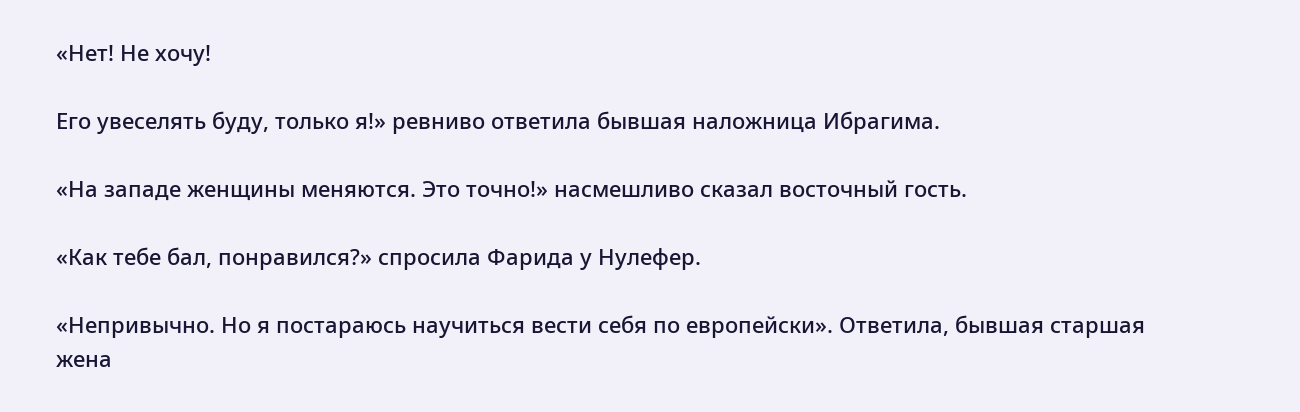«Нет! Не хочу!

Его увеселять буду, только я!» ревниво ответила бывшая наложница Ибрагима.

«На западе женщины меняются. Это точно!» насмешливо сказал восточный гость.

«Как тебе бал, понравился?» спросила Фарида у Нулефер.

«Непривычно. Но я постараюсь научиться вести себя по европейски». Ответила, бывшая старшая жена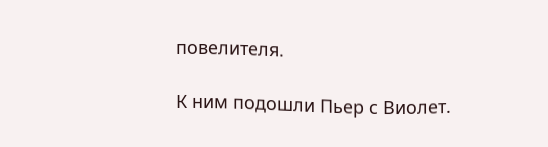повелителя.

К ним подошли Пьер с Виолет.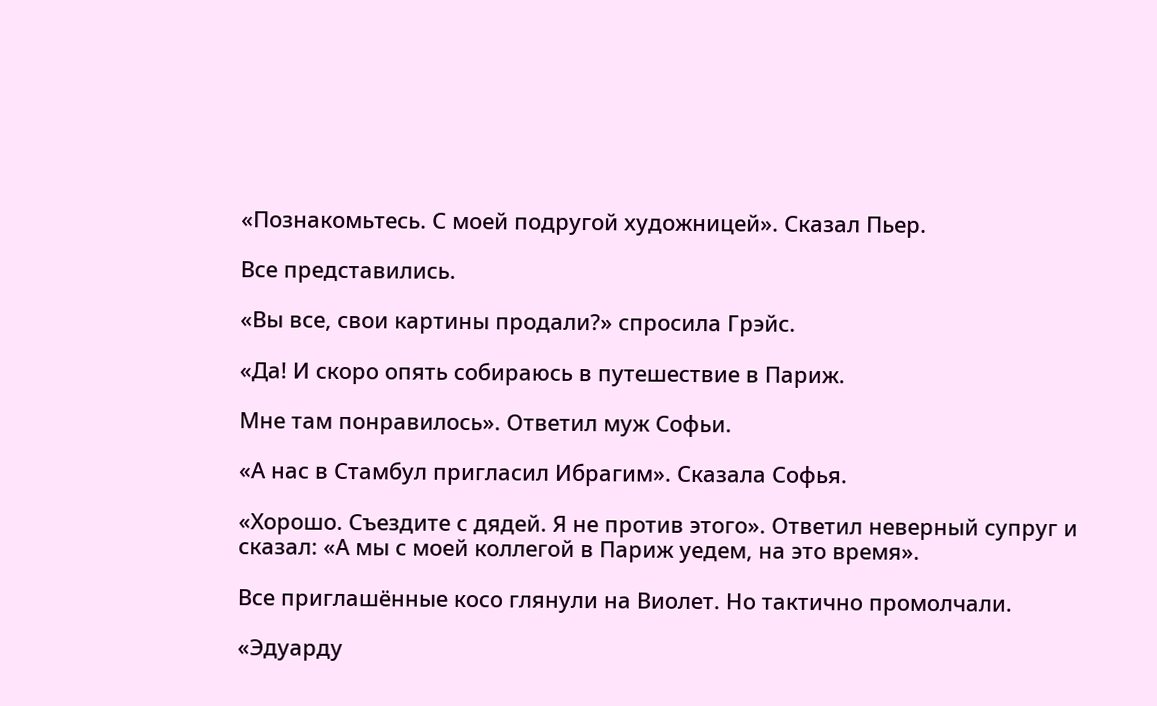«Познакомьтесь. С моей подругой художницей». Сказал Пьер.

Все представились.

«Вы все, свои картины продали?» спросила Грэйс.

«Да! И скоро опять собираюсь в путешествие в Париж.

Мне там понравилось». Ответил муж Софьи.

«А нас в Стамбул пригласил Ибрагим». Сказала Софья.

«Хорошо. Съездите с дядей. Я не против этого». Ответил неверный супруг и сказал: «А мы с моей коллегой в Париж уедем, на это время».

Все приглашённые косо глянули на Виолет. Но тактично промолчали.

«Эдуарду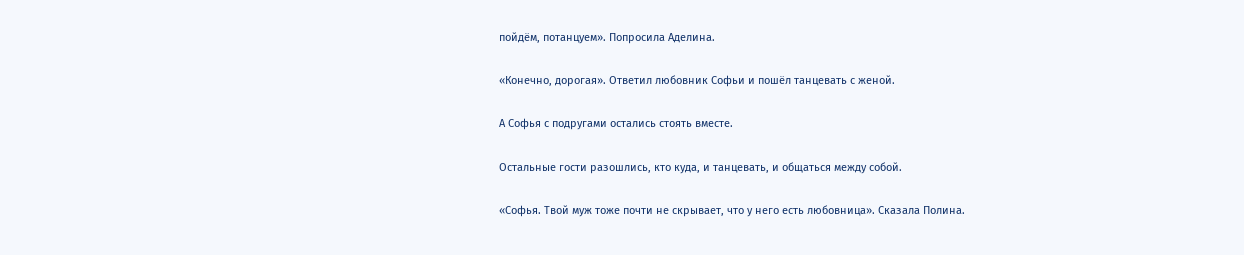пойдём, потанцуем». Попросила Аделина.

«Конечно, дорогая». Ответил любовник Софьи и пошёл танцевать с женой.

А Софья с подругами остались стоять вместе.

Остальные гости разошлись, кто куда, и танцевать, и общаться между собой.

«Софья. Твой муж тоже почти не скрывает, что у него есть любовница». Сказала Полина.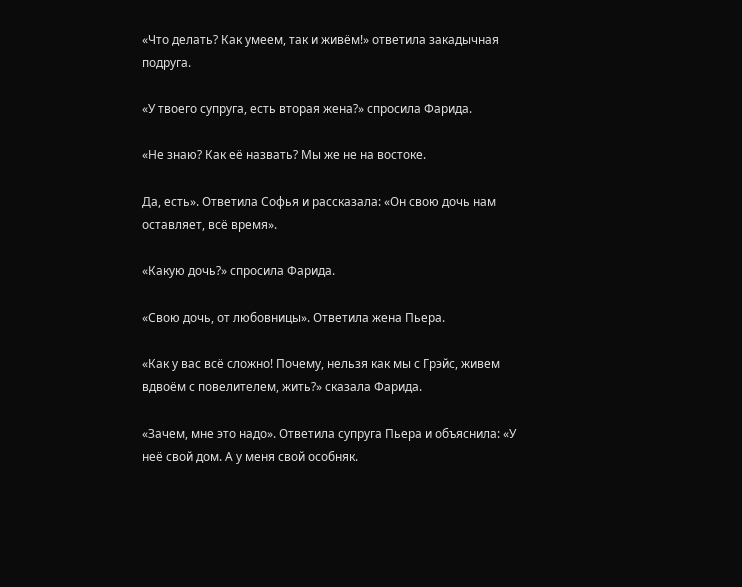«Что делать? Как умеем, так и живём!» ответила закадычная подруга.

«У твоего супруга, есть вторая жена?» спросила Фарида.

«Не знаю? Как её назвать? Мы же не на востоке.

Да, есть». Ответила Софья и рассказала: «Он свою дочь нам оставляет, всё время».

«Какую дочь?» спросила Фарида.

«Свою дочь, от любовницы». Ответила жена Пьера.

«Как у вас всё сложно! Почему, нельзя как мы с Грэйс, живем вдвоём с повелителем, жить?» сказала Фарида.

«Зачем, мне это надо». Ответила супруга Пьера и объяснила: «У неё свой дом. А у меня свой особняк.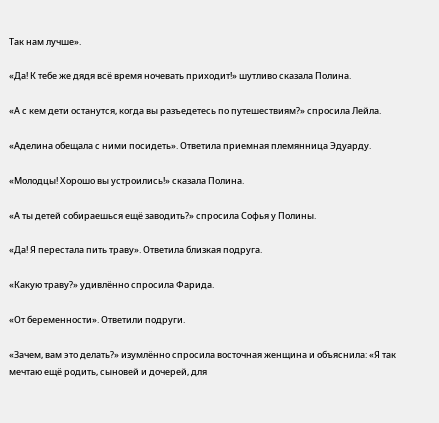Так нам лучше».

«Да! К тебе же дядя всё время ночевать приходит!» шутливо сказала Полина.

«А с кем дети останутся, когда вы разъедетесь по путешествиям?» спросила Лейла.

«Аделина обещала с ними посидеть». Ответила приемная племянница Эдуарду.

«Молодцы! Хорошо вы устроились!» сказала Полина.

«А ты детей собираешься ещё заводить?» спросила Софья у Полины.

«Да! Я перестала пить траву». Ответила близкая подруга.

«Какую траву?» удивлённо спросила Фарида.

«От беременности». Ответили подруги.

«Зачем, вам это делать?» изумлённо спросила восточная женщина и объяснила: «Я так мечтаю ещё родить, сыновей и дочерей, для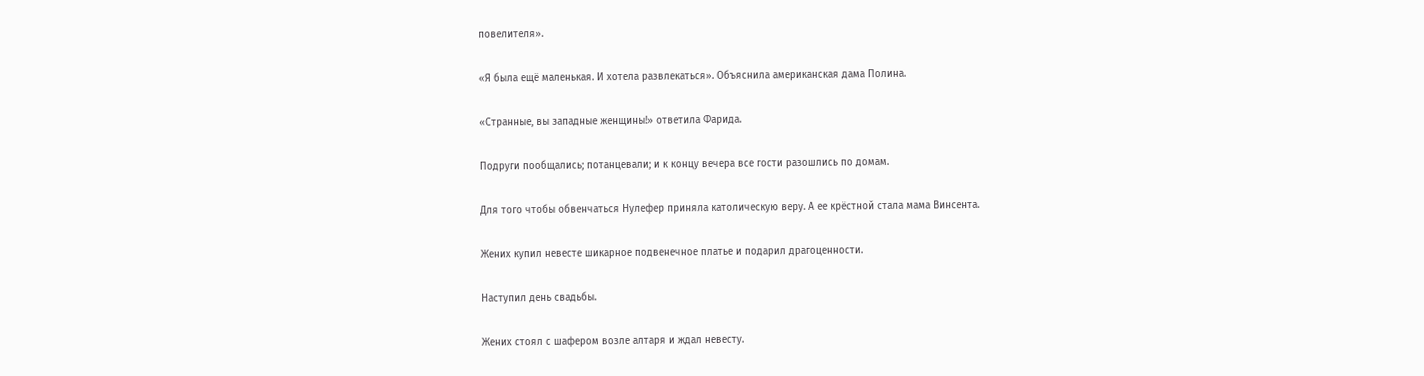повелителя».

«Я была ещё маленькая. И хотела развлекаться». Объяснила американская дама Полина.

«Странные, вы западные женщины!» ответила Фарида.

Подруги пообщались; потанцевали; и к концу вечера все гости разошлись по домам.

Для того чтобы обвенчаться Нулефер приняла католическую веру. А ее крёстной стала мама Винсента.

Жених купил невесте шикарное подвенечное платье и подарил драгоценности.

Наступил день свадьбы.

Жених стоял с шафером возле алтаря и ждал невесту.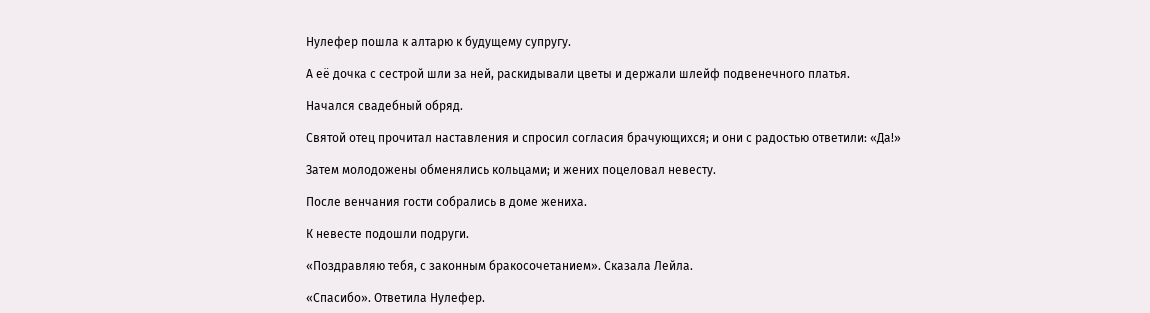Нулефер пошла к алтарю к будущему супругу.

А её дочка с сестрой шли за ней, раскидывали цветы и держали шлейф подвенечного платья.

Начался свадебный обряд.

Святой отец прочитал наставления и спросил согласия брачующихся; и они с радостью ответили: «Да!»

Затем молодожены обменялись кольцами; и жених поцеловал невесту.

После венчания гости собрались в доме жениха.

К невесте подошли подруги.

«Поздравляю тебя, с законным бракосочетанием». Сказала Лейла.

«Спасибо». Ответила Нулефер.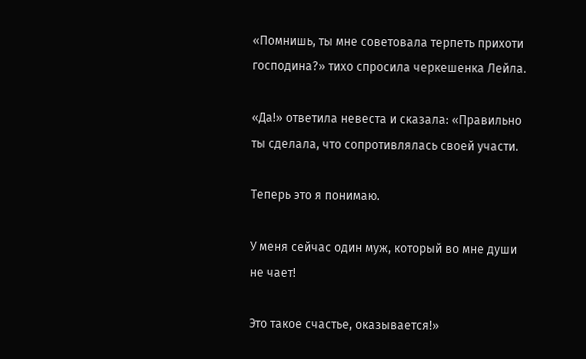«Помнишь, ты мне советовала терпеть прихоти господина?» тихо спросила черкешенка Лейла.

«Да!» ответила невеста и сказала: «Правильно ты сделала, что сопротивлялась своей участи.

Теперь это я понимаю.

У меня сейчас один муж, который во мне души не чает!

Это такое счастье, оказывается!»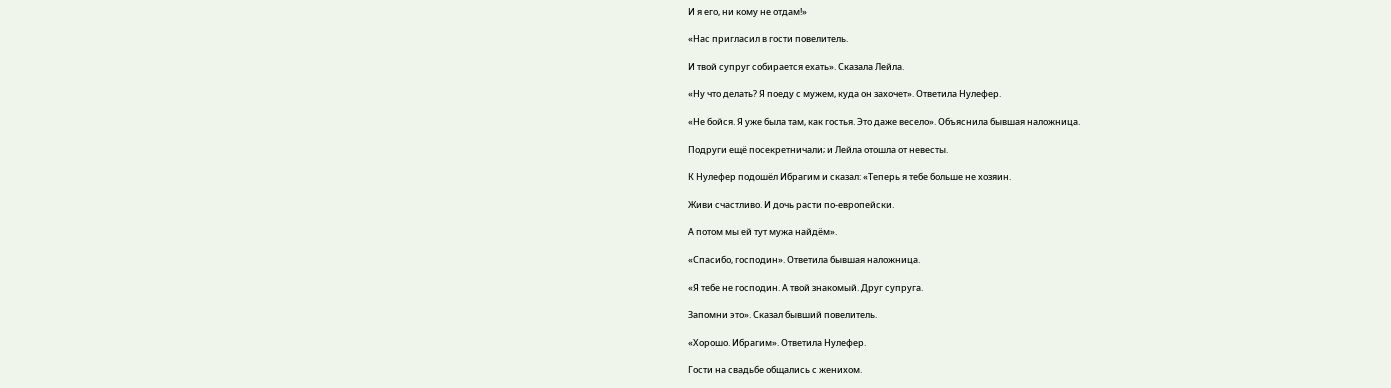И я его, ни кому не отдам!»

«Нас пригласил в гости повелитель.

И твой супруг собирается ехать». Сказала Лейла.

«Ну что делать? Я поеду с мужем, куда он захочет». Ответила Нулефер.

«Не бойся. Я уже была там, как гостья. Это даже весело». Объяснила бывшая наложница.

Подруги ещё посекретничали; и Лейла отошла от невесты.

К Нулефер подошёл Ибрагим и сказал: «Теперь я тебе больше не хозяин.

Живи счастливо. И дочь расти по-европейски.

А потом мы ей тут мужа найдём».

«Спасибо, господин». Ответила бывшая наложница.

«Я тебе не господин. А твой знакомый. Друг супруга.

Запомни это». Сказал бывший повелитель.

«Хорошо. Ибрагим». Ответила Нулефер.

Гости на свадьбе общались с женихом.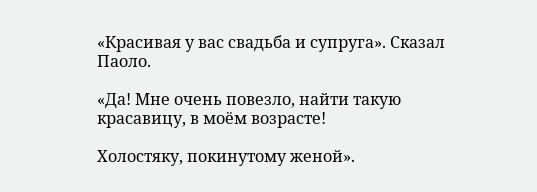«Красивая у вас свадьба и супруга». Сказал Паоло.

«Да! Мне очень повезло, найти такую красавицу, в моём возрасте!

Холостяку, покинутому женой».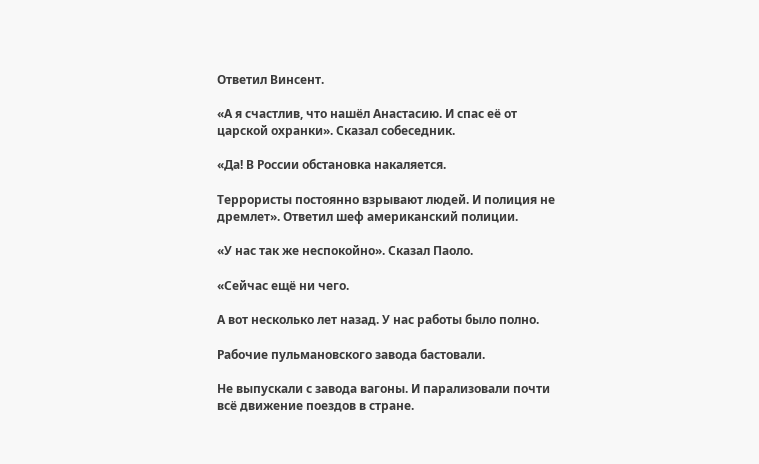Ответил Винсент.

«А я счастлив, что нашёл Анастасию. И спас её от царской охранки». Сказал собеседник.

«Да! В России обстановка накаляется.

Террористы постоянно взрывают людей. И полиция не дремлет». Ответил шеф американский полиции.

«У нас так же неспокойно». Сказал Паоло.

«Сейчас ещё ни чего.

А вот несколько лет назад. У нас работы было полно.

Рабочие пульмановского завода бастовали.

Не выпускали с завода вагоны. И парализовали почти всё движение поездов в стране.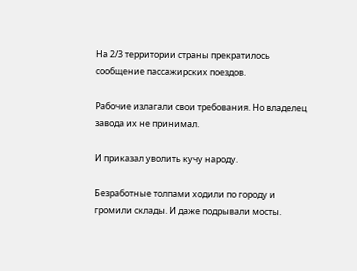На 2/3 территории страны прекратилось сообщение пассажирских поездов.

Рабочие излагали свои требования. Но владелец завода их не принимал.

И приказал уволить кучу народу.

Безработные толпами ходили по городу и громили склады. И даже подрывали мосты.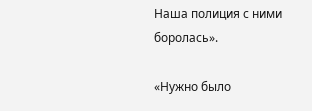Наша полиция с ними боролась».

«Нужно было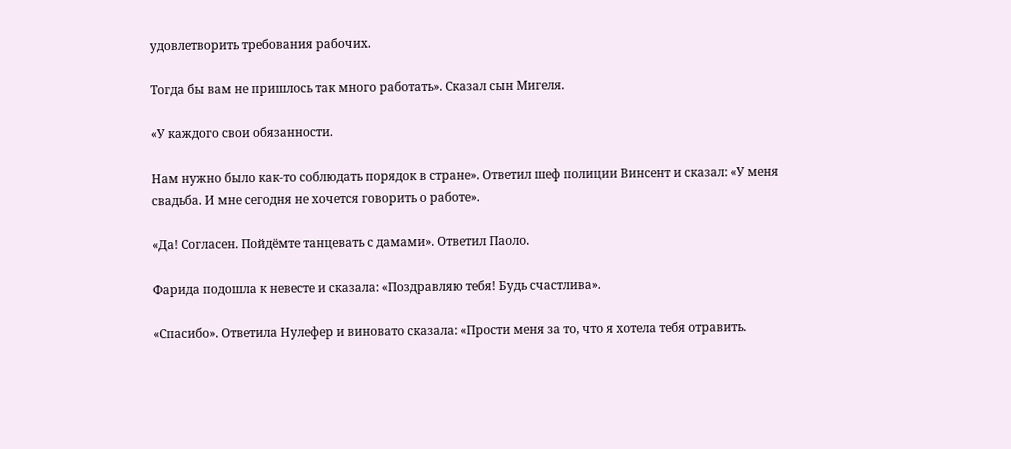удовлетворить требования рабочих.

Тогда бы вам не пришлось так много работать». Сказал сын Мигеля.

«У каждого свои обязанности.

Нам нужно было как-то соблюдать порядок в стране». Ответил шеф полиции Винсент и сказал: «У меня свадьба. И мне сегодня не хочется говорить о работе».

«Да! Согласен. Пойдёмте танцевать с дамами». Ответил Паоло.

Фарида подошла к невесте и сказала: «Поздравляю тебя! Будь счастлива».

«Спасибо». Ответила Нулефер и виновато сказала: «Прости меня за то, что я хотела тебя отравить.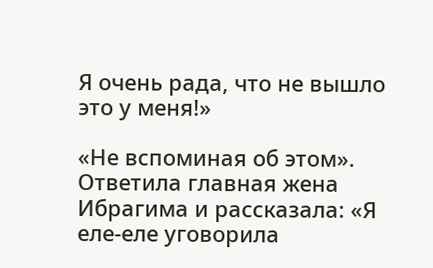Я очень рада, что не вышло это у меня!»

«Не вспоминая об этом». Ответила главная жена Ибрагима и рассказала: «Я еле-еле уговорила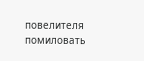повелителя помиловать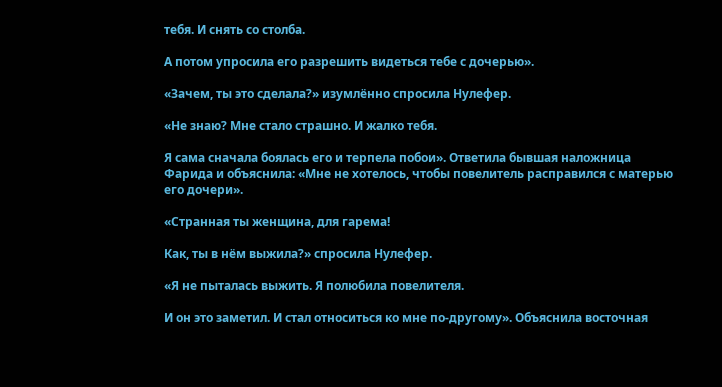тебя. И снять со столба.

А потом упросила его разрешить видеться тебе с дочерью».

«Зачем, ты это сделала?» изумлённо спросила Нулефер.

«Не знаю? Мне стало страшно. И жалко тебя.

Я сама сначала боялась его и терпела побои». Ответила бывшая наложница Фарида и объяснила: «Мне не хотелось, чтобы повелитель расправился с матерью его дочери».

«Странная ты женщина, для гарема!

Как, ты в нём выжила?» спросила Нулефер.

«Я не пыталась выжить. Я полюбила повелителя.

И он это заметил. И стал относиться ко мне по-другому». Объяснила восточная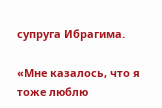супруга Ибрагима.

«Мне казалось, что я тоже люблю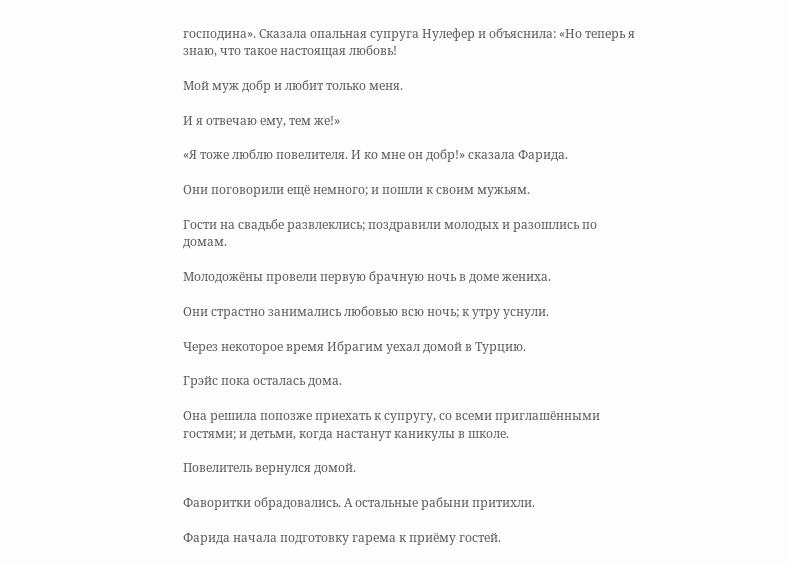господина». Сказала опальная супруга Нулефер и объяснила: «Но теперь я знаю, что такое настоящая любовь!

Мой муж добр и любит только меня.

И я отвечаю ему, тем же!»

«Я тоже люблю повелителя. И ко мне он добр!» сказала Фарида.

Они поговорили ещё немного; и пошли к своим мужьям.

Гости на свадьбе развлеклись; поздравили молодых и разошлись по домам.

Молодожёны провели первую брачную ночь в доме жениха.

Они страстно занимались любовью всю ночь; к утру уснули.

Через некоторое время Ибрагим уехал домой в Турцию.

Грэйс пока осталась дома.

Она решила попозже приехать к супругу, со всеми приглашёнными гостями; и детьми, когда настанут каникулы в школе.

Повелитель вернулся домой.

Фаворитки обрадовались. А остальные рабыни притихли.

Фарида начала подготовку гарема к приёму гостей.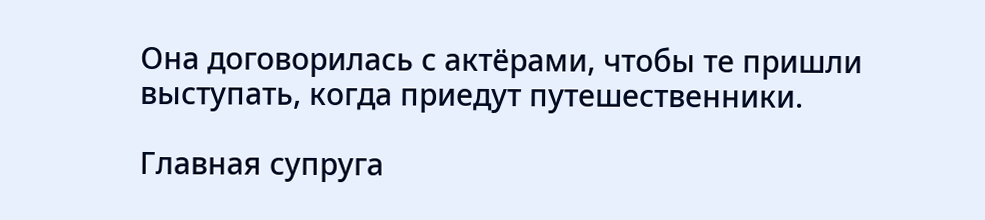Она договорилась с актёрами, чтобы те пришли выступать, когда приедут путешественники.

Главная супруга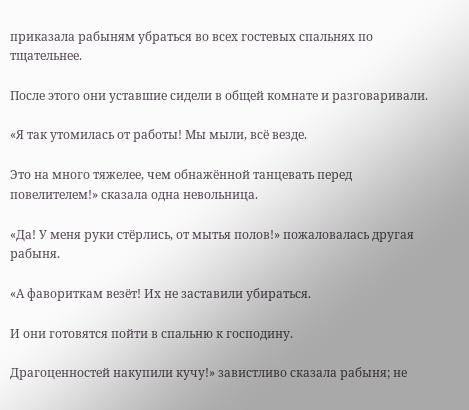приказала рабыням убраться во всех гостевых спальнях по тщательнее.

После этого они уставшие сидели в общей комнате и разговаривали.

«Я так утомилась от работы! Мы мыли, всё везде.

Это на много тяжелее, чем обнажённой танцевать перед повелителем!» сказала одна невольница.

«Да! У меня руки стёрлись, от мытья полов!» пожаловалась другая рабыня.

«А фавориткам везёт! Их не заставили убираться.

И они готовятся пойти в спальню к господину.

Драгоценностей накупили кучу!» завистливо сказала рабыня; не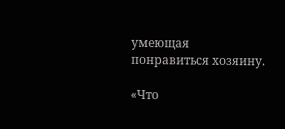умеющая понравиться хозяину.

«Что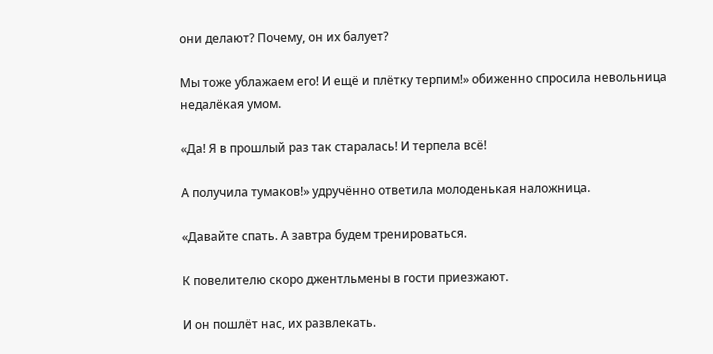они делают? Почему, он их балует?

Мы тоже ублажаем его! И ещё и плётку терпим!» обиженно спросила невольница недалёкая умом.

«Да! Я в прошлый раз так старалась! И терпела всё!

А получила тумаков!» удручённо ответила молоденькая наложница.

«Давайте спать. А завтра будем тренироваться.

К повелителю скоро джентльмены в гости приезжают.

И он пошлёт нас, их развлекать.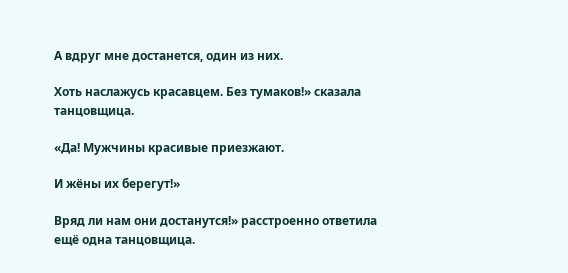А вдруг мне достанется, один из них.

Хоть наслажусь красавцем. Без тумаков!» сказала танцовщица.

«Да! Мужчины красивые приезжают.

И жёны их берегут!»

Вряд ли нам они достанутся!» расстроенно ответила ещё одна танцовщица.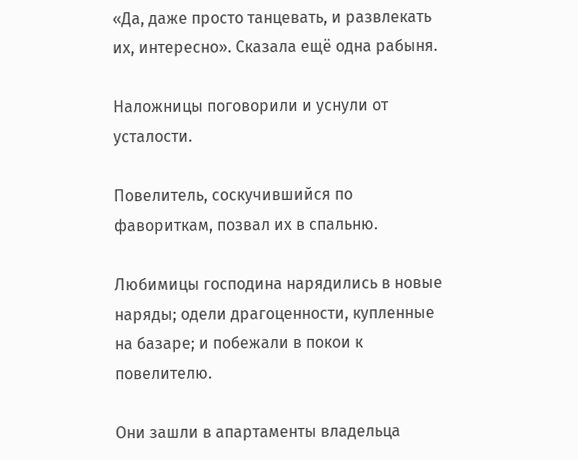«Да, даже просто танцевать, и развлекать их, интересно». Сказала ещё одна рабыня.

Наложницы поговорили и уснули от усталости.

Повелитель, соскучившийся по фавориткам, позвал их в спальню.

Любимицы господина нарядились в новые наряды; одели драгоценности, купленные на базаре; и побежали в покои к повелителю.

Они зашли в апартаменты владельца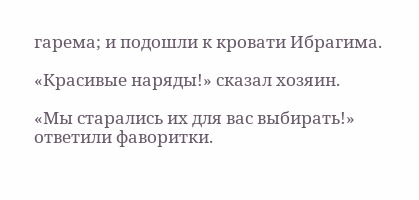гарема; и подошли к кровати Ибрагима.

«Красивые наряды!» сказал хозяин.

«Мы старались их для вас выбирать!» ответили фаворитки.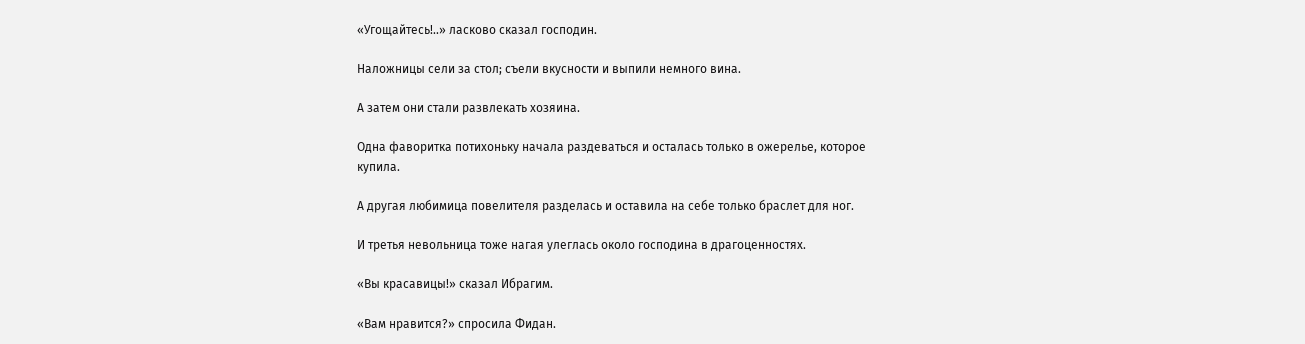«Угощайтесь!..» ласково сказал господин.

Наложницы сели за стол; съели вкусности и выпили немного вина.

А затем они стали развлекать хозяина.

Одна фаворитка потихоньку начала раздеваться и осталась только в ожерелье, которое купила.

А другая любимица повелителя разделась и оставила на себе только браслет для ног.

И третья невольница тоже нагая улеглась около господина в драгоценностях.

«Вы красавицы!» сказал Ибрагим.

«Вам нравится?» спросила Фидан.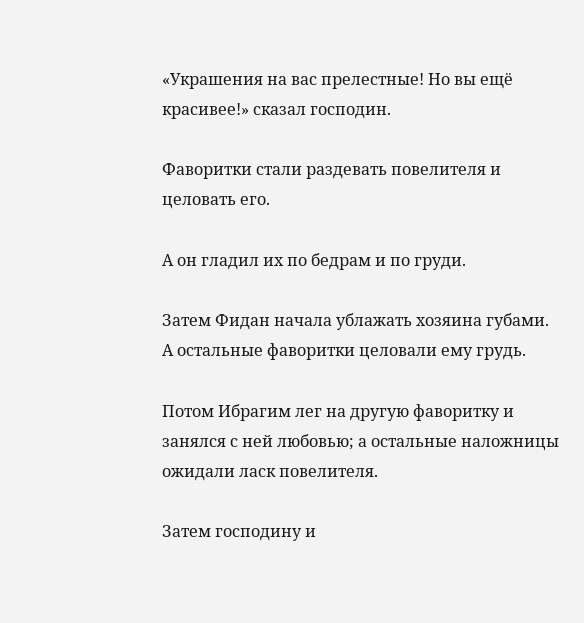«Украшения на вас прелестные! Но вы ещё красивее!» сказал господин.

Фаворитки стали раздевать повелителя и целовать его.

А он гладил их по бедрам и по груди.

Затем Фидан начала ублажать хозяина губами. А остальные фаворитки целовали ему грудь.

Потом Ибрагим лег на другую фаворитку и занялся с ней любовью; а остальные наложницы ожидали ласк повелителя.

Затем господину и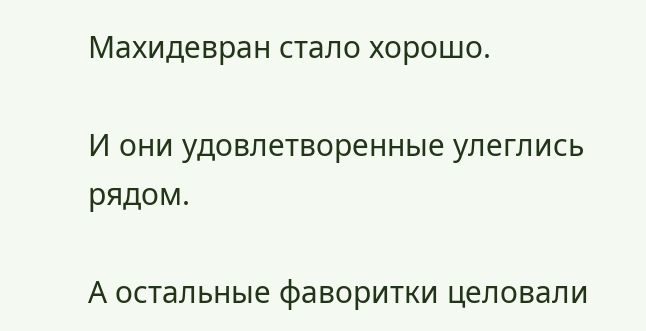Махидевран стало хорошо.

И они удовлетворенные улеглись рядом.

А остальные фаворитки целовали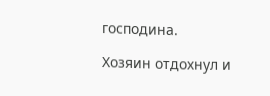господина.

Хозяин отдохнул и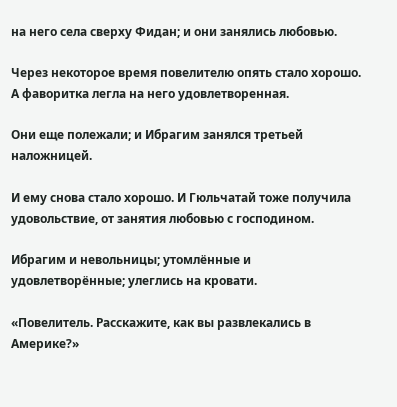на него села сверху Фидан; и они занялись любовью.

Через некоторое время повелителю опять стало хорошо. А фаворитка легла на него удовлетворенная.

Они еще полежали; и Ибрагим занялся третьей наложницей.

И ему снова стало хорошо. И Гюльчатай тоже получила удовольствие, от занятия любовью с господином.

Ибрагим и невольницы; утомлённые и удовлетворённые; улеглись на кровати.

«Повелитель. Расскажите, как вы развлекались в Америке?»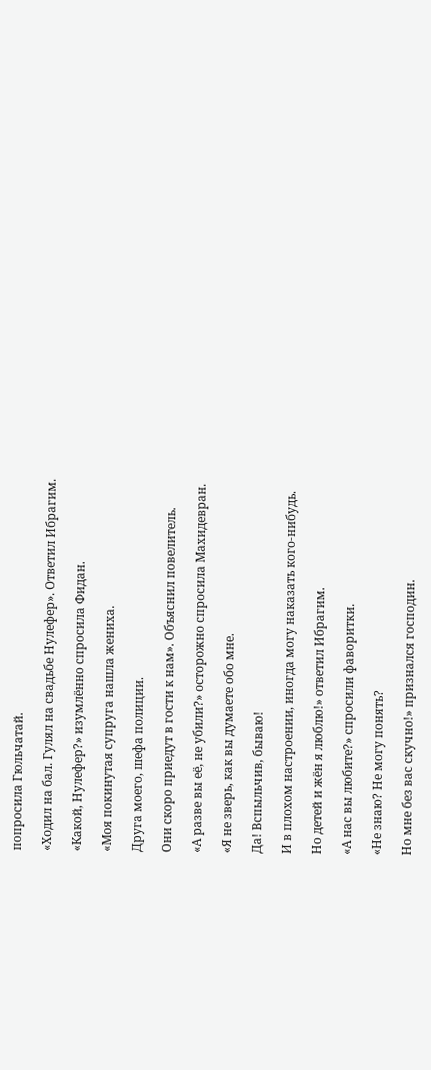попросила Гюльчатай.

«Ходил на бал. Гулял на свадьбе Нулефер». Ответил Ибрагим.

«Какой, Нулефер?» изумлённо спросила Фидан.

«Моя покинутая супруга нашла жениха.

Друга моего, шефа полиции.

Они скоро приедут в гости к нам». Объяснил повелитель.

«А разве вы её, не убили?» осторожно спросила Махидевран.

«Я не зверь, как вы думаете обо мне.

Да! Вспыльчив, бываю!

И в плохом настроении, иногда могу наказать кого-нибудь.

Но детей и жён я люблю!» ответил Ибрагим.

«А нас вы любите?» спросили фаворитки.

«Не знаю? Не могу понять?

Но мне без вас скучно!» признался господин.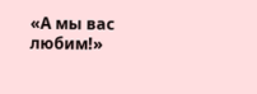«А мы вас любим!»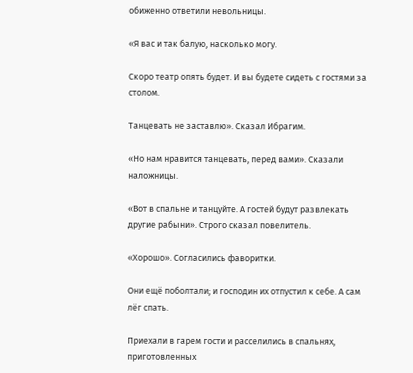обиженно ответили невольницы.

«Я вас и так балую, насколько могу.

Скоро театр опять будет. И вы будете сидеть с гостями за столом.

Танцевать не заставлю». Сказал Ибрагим.

«Но нам нравится танцевать, перед вами». Сказали наложницы.

«Вот в спальне и танцуйте. А гостей будут развлекать другие рабыни». Строго сказал повелитель.

«Хорошо». Согласились фаворитки.

Они ещё поболтали; и господин их отпустил к себе. А сам лёг спать.

Приехали в гарем гости и расселились в спальнях, приготовленных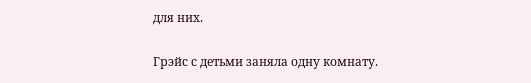для них.

Грэйс с детьми заняла одну комнату.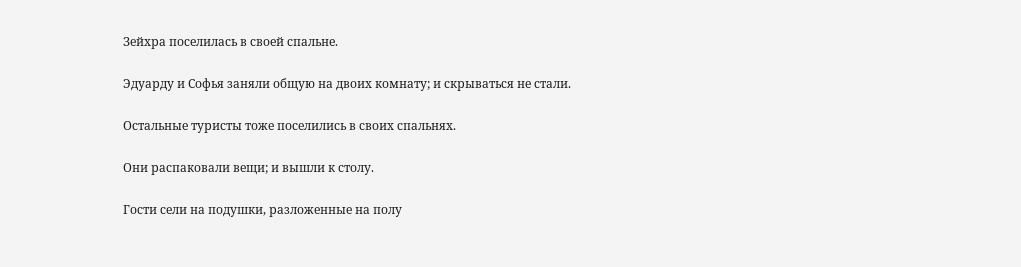Зейхра поселилась в своей спальне.

Эдуарду и Софья заняли общую на двоих комнату; и скрываться не стали.

Остальные туристы тоже поселились в своих спальнях.

Они распаковали вещи; и вышли к столу.

Гости сели на подушки, разложенные на полу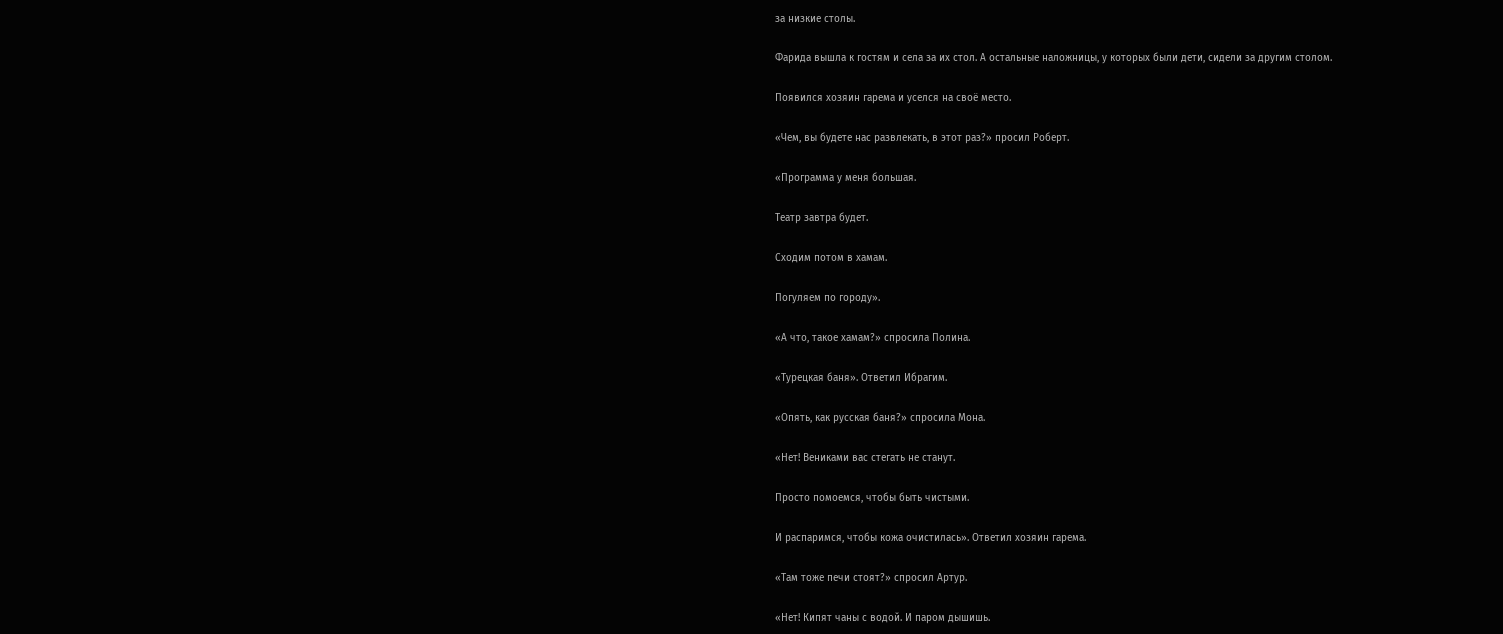за низкие столы.

Фарида вышла к гостям и села за их стол. А остальные наложницы, у которых были дети, сидели за другим столом.

Появился хозяин гарема и уселся на своё место.

«Чем, вы будете нас развлекать, в этот раз?» просил Роберт.

«Программа у меня большая.

Театр завтра будет.

Сходим потом в хамам.

Погуляем по городу».

«А что, такое хамам?» спросила Полина.

«Турецкая баня». Ответил Ибрагим.

«Опять, как русская баня?» спросила Мона.

«Нет! Вениками вас стегать не станут.

Просто помоемся, чтобы быть чистыми.

И распаримся, чтобы кожа очистилась». Ответил хозяин гарема.

«Там тоже печи стоят?» спросил Артур.

«Нет! Кипят чаны с водой. И паром дышишь.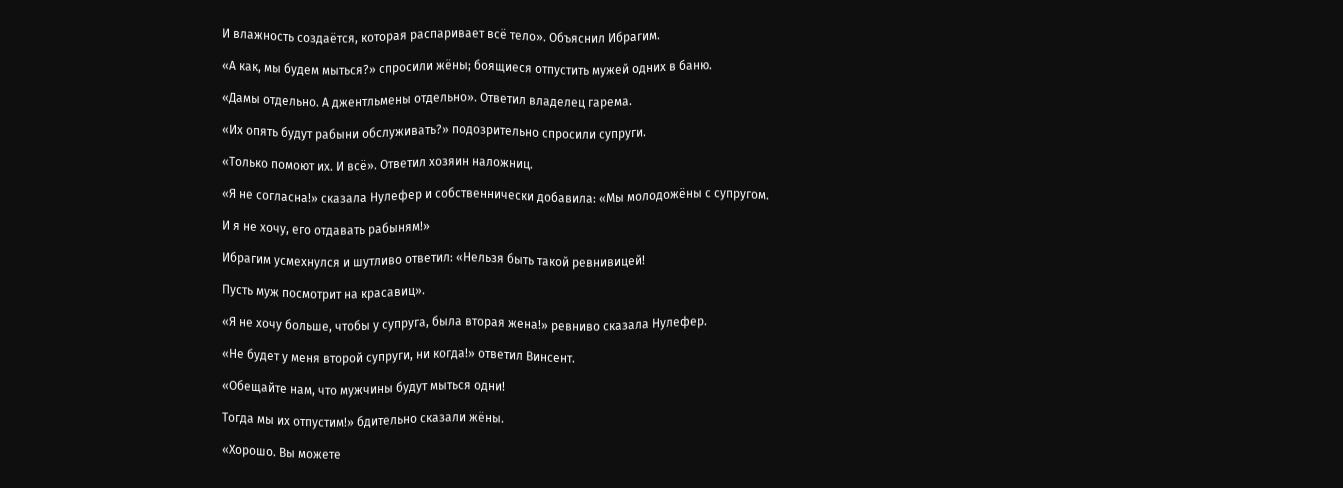И влажность создаётся, которая распаривает всё тело». Объяснил Ибрагим.

«А как, мы будем мыться?» спросили жёны; боящиеся отпустить мужей одних в баню.

«Дамы отдельно. А джентльмены отдельно». Ответил владелец гарема.

«Их опять будут рабыни обслуживать?» подозрительно спросили супруги.

«Только помоют их. И всё». Ответил хозяин наложниц.

«Я не согласна!» сказала Нулефер и собственнически добавила: «Мы молодожёны с супругом.

И я не хочу, его отдавать рабыням!»

Ибрагим усмехнулся и шутливо ответил: «Нельзя быть такой ревнивицей!

Пусть муж посмотрит на красавиц».

«Я не хочу больше, чтобы у супруга, была вторая жена!» ревниво сказала Нулефер.

«Не будет у меня второй супруги, ни когда!» ответил Винсент.

«Обещайте нам, что мужчины будут мыться одни!

Тогда мы их отпустим!» бдительно сказали жёны.

«Хорошо. Вы можете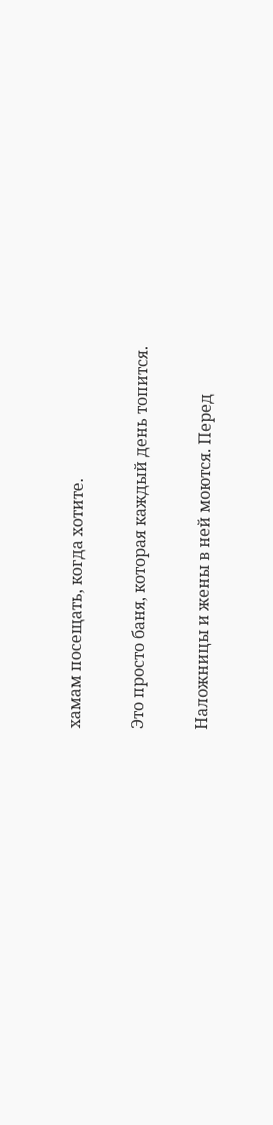хамам посещать, когда хотите.

Это просто баня, которая каждый день топится.

Наложницы и жены в ней моются. Перед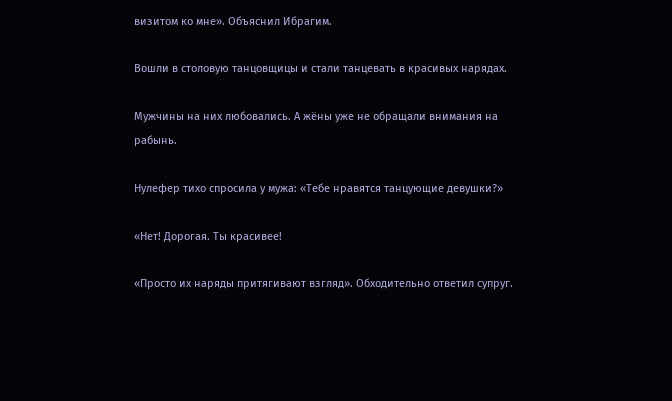визитом ко мне». Объяснил Ибрагим.

Вошли в столовую танцовщицы и стали танцевать в красивых нарядах.

Мужчины на них любовались. А жёны уже не обращали внимания на рабынь.

Нулефер тихо спросила у мужа: «Тебе нравятся танцующие девушки?»

«Нет! Дорогая. Ты красивее!

«Просто их наряды притягивают взгляд». Обходительно ответил супруг.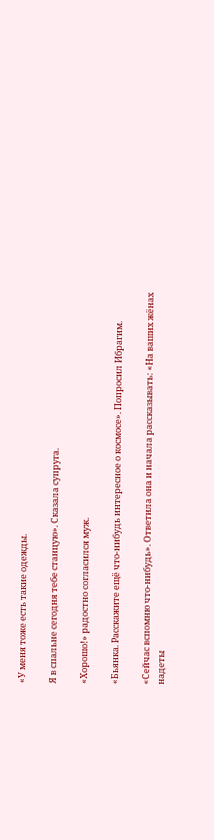«У меня тоже есть такие одежды.

Я в спальне сегодня тебе станцую». Сказала супруга.

«Хорошо!» радостно согласился муж.

«Бьянка. Расскажите ещё что-нибудь интересное о космосе». Попросил Ибрагим.

«Сейчас вспомню что-нибудь». Ответила она и начала рассказывать: «На ваших жёнах надеты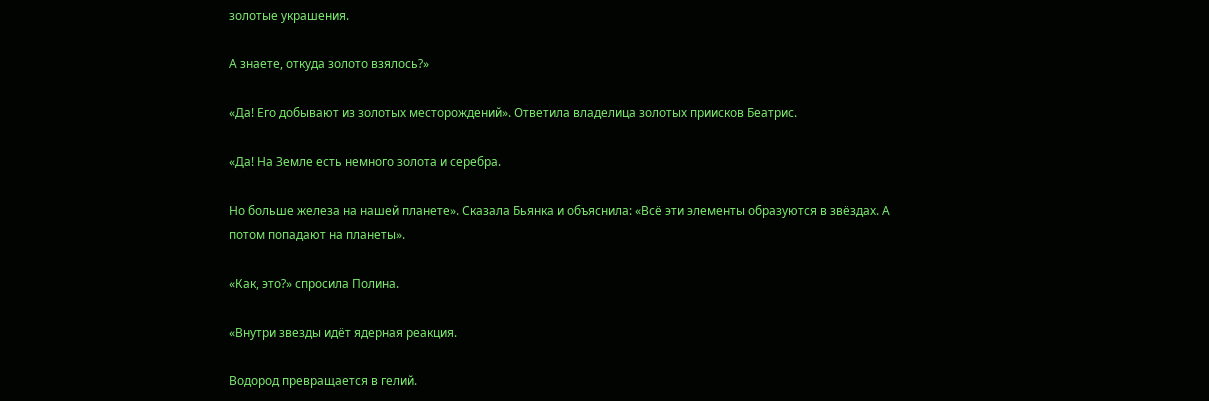золотые украшения.

А знаете, откуда золото взялось?»

«Да! Его добывают из золотых месторождений». Ответила владелица золотых приисков Беатрис.

«Да! На Земле есть немного золота и серебра.

Но больше железа на нашей планете». Сказала Бьянка и объяснила: «Всё эти элементы образуются в звёздах. А потом попадают на планеты».

«Как, это?» спросила Полина.

«Внутри звезды идёт ядерная реакция.

Водород превращается в гелий.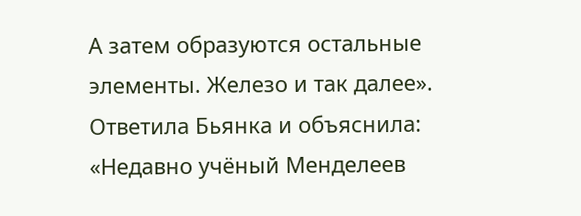А затем образуются остальные элементы. Железо и так далее». Ответила Бьянка и объяснила: «Недавно учёный Менделеев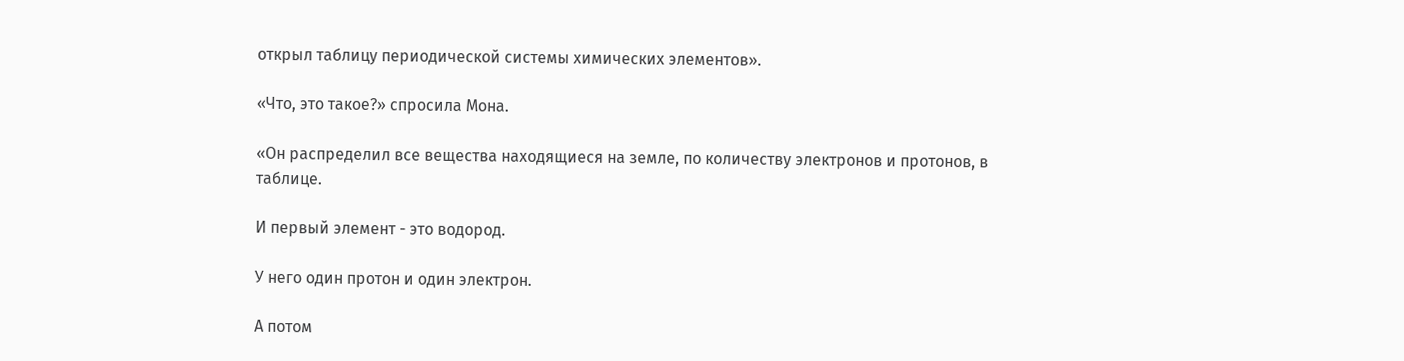открыл таблицу периодической системы химических элементов».

«Что, это такое?» спросила Мона.

«Он распределил все вещества находящиеся на земле, по количеству электронов и протонов, в таблице.

И первый элемент - это водород.

У него один протон и один электрон.

А потом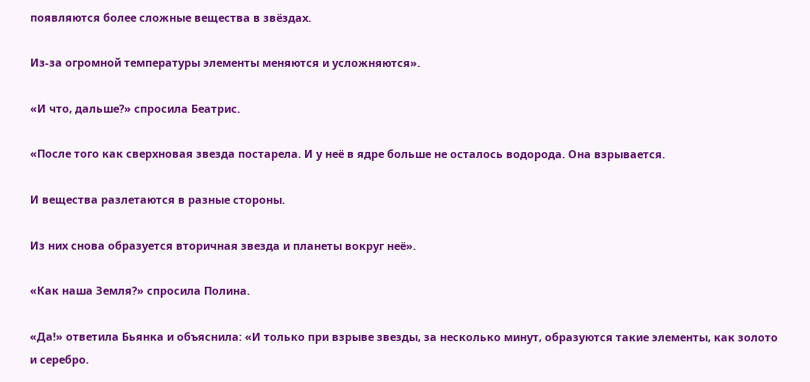появляются более сложные вещества в звёздах.

Из-за огромной температуры элементы меняются и усложняются».

«И что, дальше?» спросила Беатрис.

«После того как сверхновая звезда постарела. И у неё в ядре больше не осталось водорода. Она взрывается.

И вещества разлетаются в разные стороны.

Из них снова образуется вторичная звезда и планеты вокруг неё».

«Как наша Земля?» спросила Полина.

«Да!» ответила Бьянка и объяснила: «И только при взрыве звезды, за несколько минут, образуются такие элементы, как золото и серебро.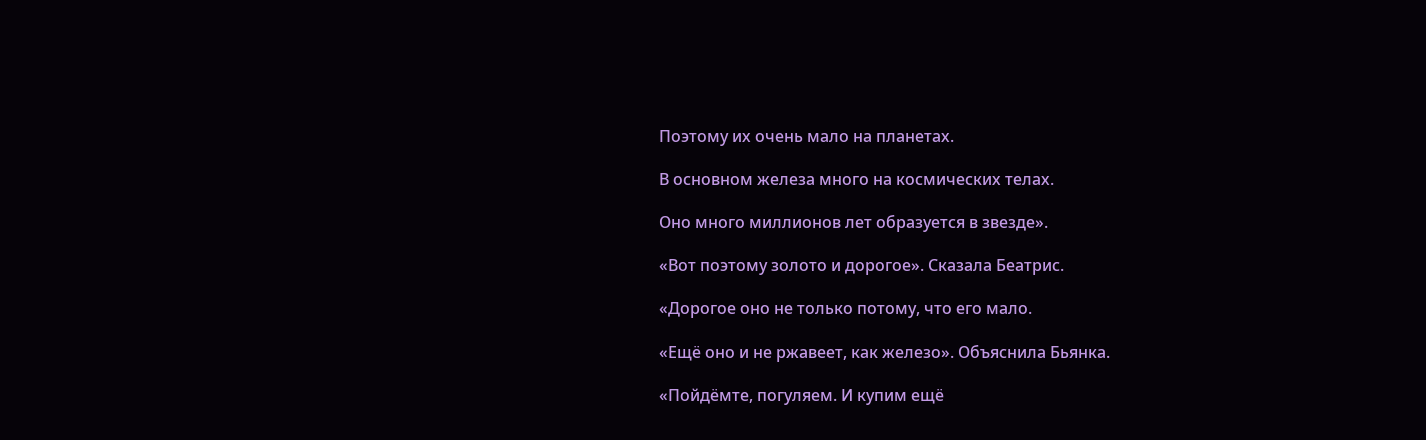Поэтому их очень мало на планетах.

В основном железа много на космических телах.

Оно много миллионов лет образуется в звезде».

«Вот поэтому золото и дорогое». Сказала Беатрис.

«Дорогое оно не только потому, что его мало.

«Ещё оно и не ржавеет, как железо». Объяснила Бьянка.

«Пойдёмте, погуляем. И купим ещё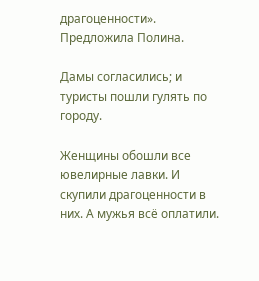драгоценности». Предложила Полина.

Дамы согласились; и туристы пошли гулять по городу.

Женщины обошли все ювелирные лавки. И скупили драгоценности в них. А мужья всё оплатили.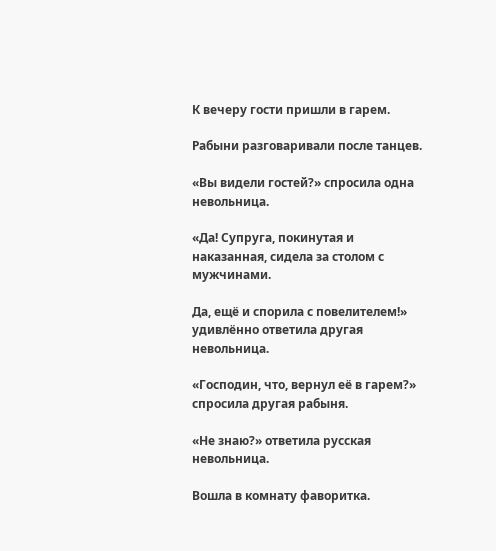К вечеру гости пришли в гарем.

Рабыни разговаривали после танцев.

«Вы видели гостей?» спросила одна невольница.

«Да! Супруга, покинутая и наказанная, сидела за столом с мужчинами.

Да, ещё и спорила с повелителем!» удивлённо ответила другая невольница.

«Господин, что, вернул её в гарем?» спросила другая рабыня.

«Не знаю?» ответила русская невольница.

Вошла в комнату фаворитка.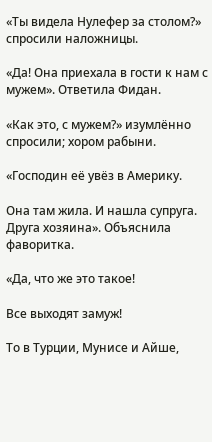«Ты видела Нулефер за столом?» спросили наложницы.

«Да! Она приехала в гости к нам с мужем». Ответила Фидан.

«Как это, с мужем?» изумлённо спросили; хором рабыни.

«Господин её увёз в Америку.

Она там жила. И нашла супруга. Друга хозяина». Объяснила фаворитка.

«Да, что же это такое!

Все выходят замуж!

То в Турции, Мунисе и Айше,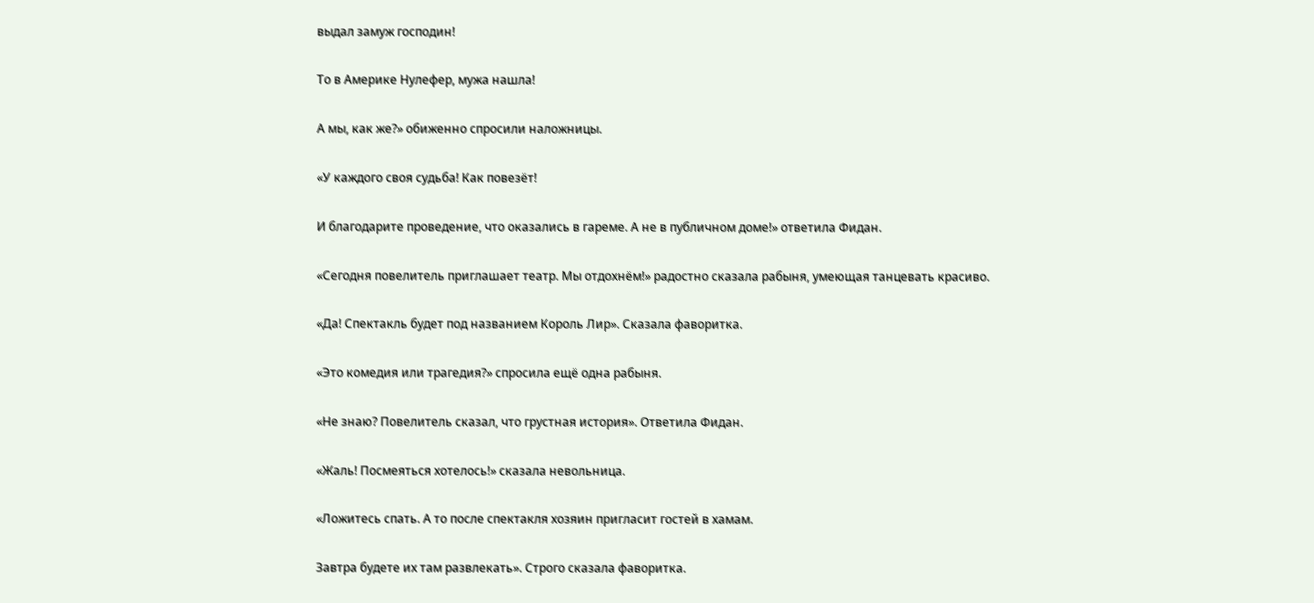выдал замуж господин!

То в Америке Нулефер, мужа нашла!

А мы, как же?» обиженно спросили наложницы.

«У каждого своя судьба! Как повезёт!

И благодарите проведение, что оказались в гареме. А не в публичном доме!» ответила Фидан.

«Сегодня повелитель приглашает театр. Мы отдохнём!» радостно сказала рабыня, умеющая танцевать красиво.

«Да! Спектакль будет под названием Король Лир». Сказала фаворитка.

«Это комедия или трагедия?» спросила ещё одна рабыня.

«Не знаю? Повелитель сказал, что грустная история». Ответила Фидан.

«Жаль! Посмеяться хотелось!» сказала невольница.

«Ложитесь спать. А то после спектакля хозяин пригласит гостей в хамам.

Завтра будете их там развлекать». Строго сказала фаворитка.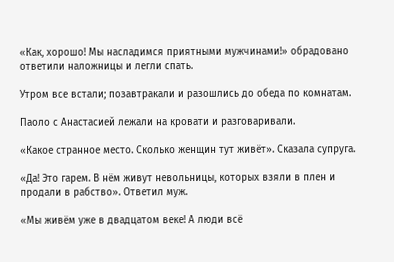«Как, хорошо! Мы насладимся приятными мужчинами!» обрадовано ответили наложницы и легли спать.

Утром все встали; позавтракали и разошлись до обеда по комнатам.

Паоло с Анастасией лежали на кровати и разговаривали.

«Какое странное место. Сколько женщин тут живёт». Сказала супруга.

«Да! Это гарем. В нём живут невольницы, которых взяли в плен и продали в рабство». Ответил муж.

«Мы живём уже в двадцатом веке! А люди всё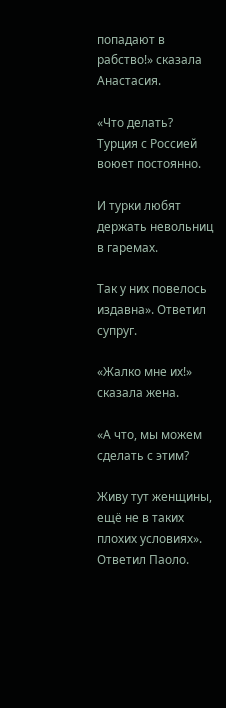попадают в рабство!» сказала Анастасия.

«Что делать? Турция с Россией воюет постоянно.

И турки любят держать невольниц в гаремах.

Так у них повелось издавна». Ответил супруг.

«Жалко мне их!» сказала жена.

«А что, мы можем сделать с этим?

Живу тут женщины, ещё не в таких плохих условиях». Ответил Паоло.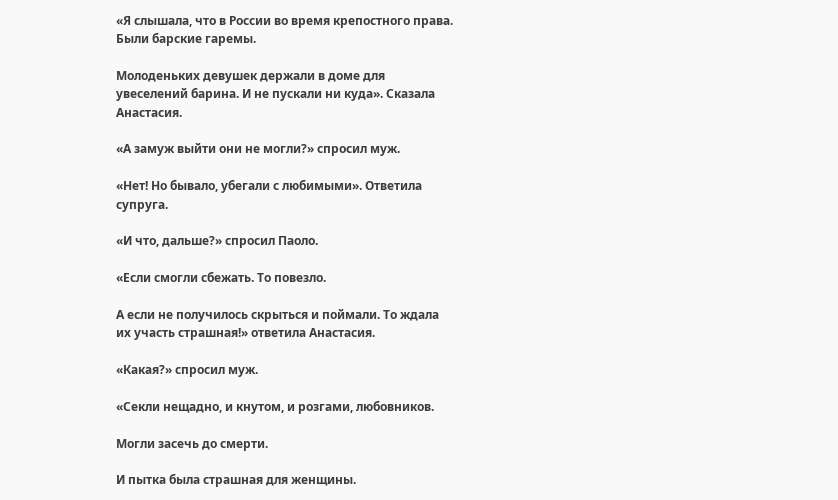«Я слышала, что в России во время крепостного права. Были барские гаремы.

Молоденьких девушек держали в доме для увеселений барина. И не пускали ни куда». Сказала Анастасия.

«А замуж выйти они не могли?» спросил муж.

«Нет! Но бывало, убегали с любимыми». Ответила супруга.

«И что, дальше?» спросил Паоло.

«Если смогли сбежать. То повезло.

А если не получилось скрыться и поймали. То ждала их участь страшная!» ответила Анастасия.

«Какая?» спросил муж.

«Секли нещадно, и кнутом, и розгами, любовников.

Могли засечь до смерти.

И пытка была страшная для женщины.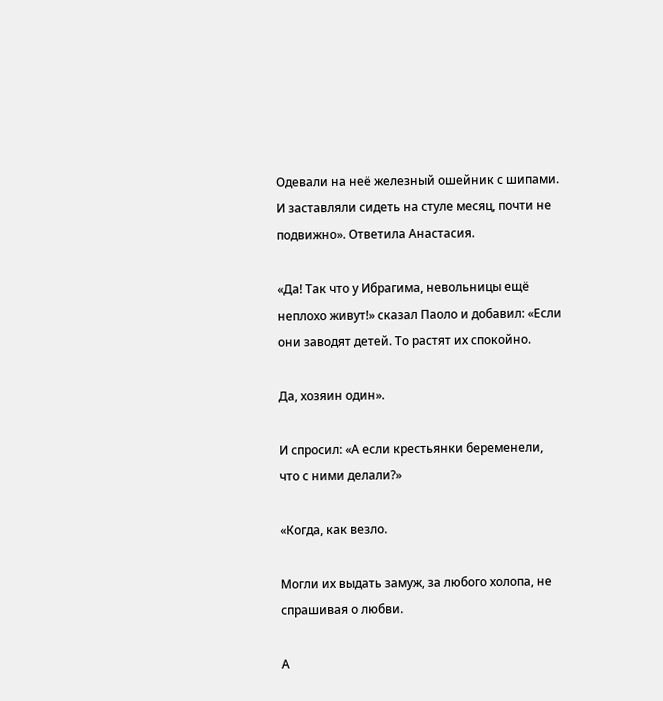Одевали на неё железный ошейник с шипами. И заставляли сидеть на стуле месяц, почти не подвижно». Ответила Анастасия.

«Да! Так что у Ибрагима, невольницы ещё неплохо живут!» сказал Паоло и добавил: «Если они заводят детей. То растят их спокойно.

Да, хозяин один».

И спросил: «А если крестьянки беременели, что с ними делали?»

«Когда, как везло.

Могли их выдать замуж, за любого холопа, не спрашивая о любви.

А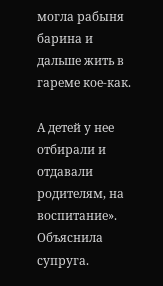могла рабыня барина и дальше жить в гареме кое-как.

А детей у нее отбирали и отдавали родителям, на воспитание». Объяснила супруга.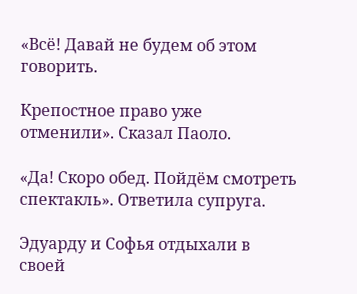«Всё! Давай не будем об этом говорить.

Крепостное право уже отменили». Сказал Паоло.

«Да! Скоро обед. Пойдём смотреть спектакль». Ответила супруга.

Эдуарду и Софья отдыхали в своей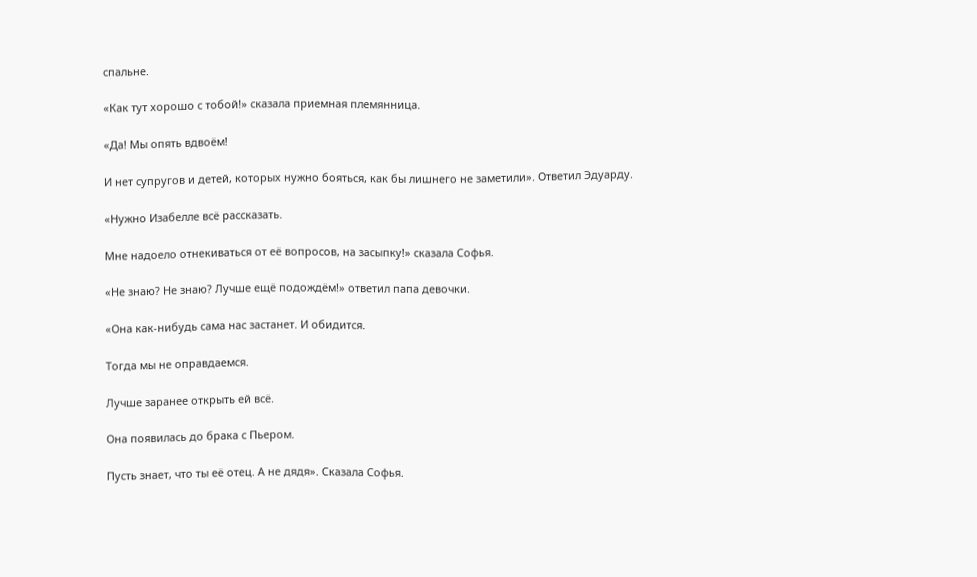спальне.

«Как тут хорошо с тобой!» сказала приемная племянница.

«Да! Мы опять вдвоём!

И нет супругов и детей, которых нужно бояться, как бы лишнего не заметили». Ответил Эдуарду.

«Нужно Изабелле всё рассказать.

Мне надоело отнекиваться от её вопросов, на засыпку!» сказала Софья.

«Не знаю? Не знаю? Лучше ещё подождём!» ответил папа девочки.

«Она как-нибудь сама нас застанет. И обидится.

Тогда мы не оправдаемся.

Лучше заранее открыть ей всё.

Она появилась до брака с Пьером.

Пусть знает, что ты её отец. А не дядя». Сказала Софья.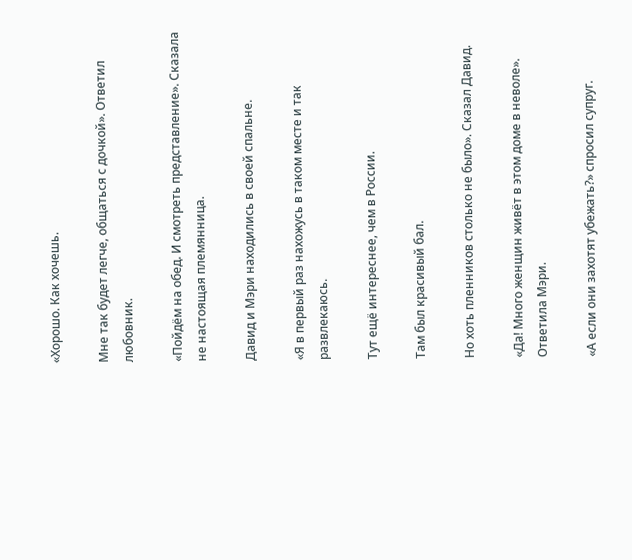«Хорошо. Как хочешь.

Мне так будет легче, общаться с дочкой». Ответил любовник.

«Пойдём на обед. И смотреть представление». Сказала не настоящая племянница.

Давид и Мэри находились в своей спальне.

«Я в первый раз нахожусь в таком месте и так развлекаюсь.

Тут ещё интереснее, чем в России.

Там был красивый бал.

Но хоть пленников столько не было». Сказал Давид.

«Да! Много женщин живёт в этом доме в неволе». Ответила Мэри.

«А если они захотят убежать?» спросил супруг.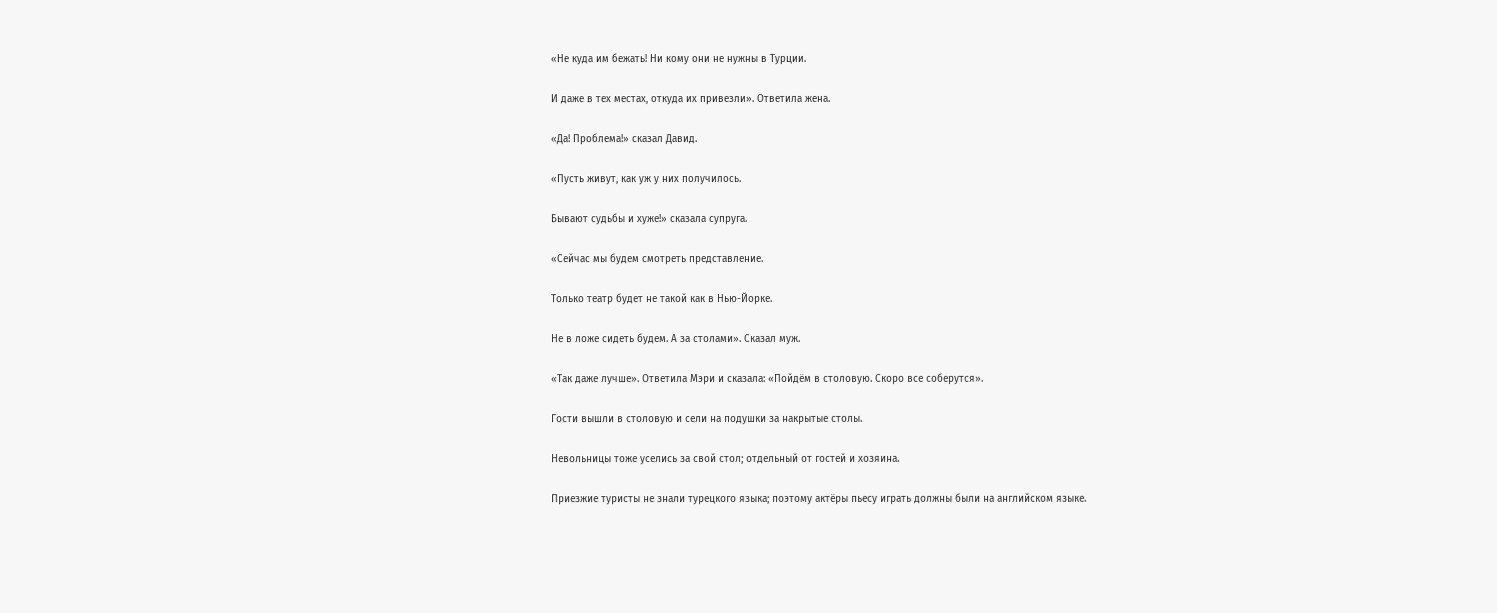«Не куда им бежать! Ни кому они не нужны в Турции.

И даже в тех местах, откуда их привезли». Ответила жена.

«Да! Проблема!» сказал Давид.

«Пусть живут, как уж у них получилось.

Бывают судьбы и хуже!» сказала супруга.

«Сейчас мы будем смотреть представление.

Только театр будет не такой как в Нью-Йорке.

Не в ложе сидеть будем. А за столами». Сказал муж.

«Так даже лучше». Ответила Мэри и сказала: «Пойдём в столовую. Скоро все соберутся».

Гости вышли в столовую и сели на подушки за накрытые столы.

Невольницы тоже уселись за свой стол; отдельный от гостей и хозяина.

Приезжие туристы не знали турецкого языка; поэтому актёры пьесу играть должны были на английском языке.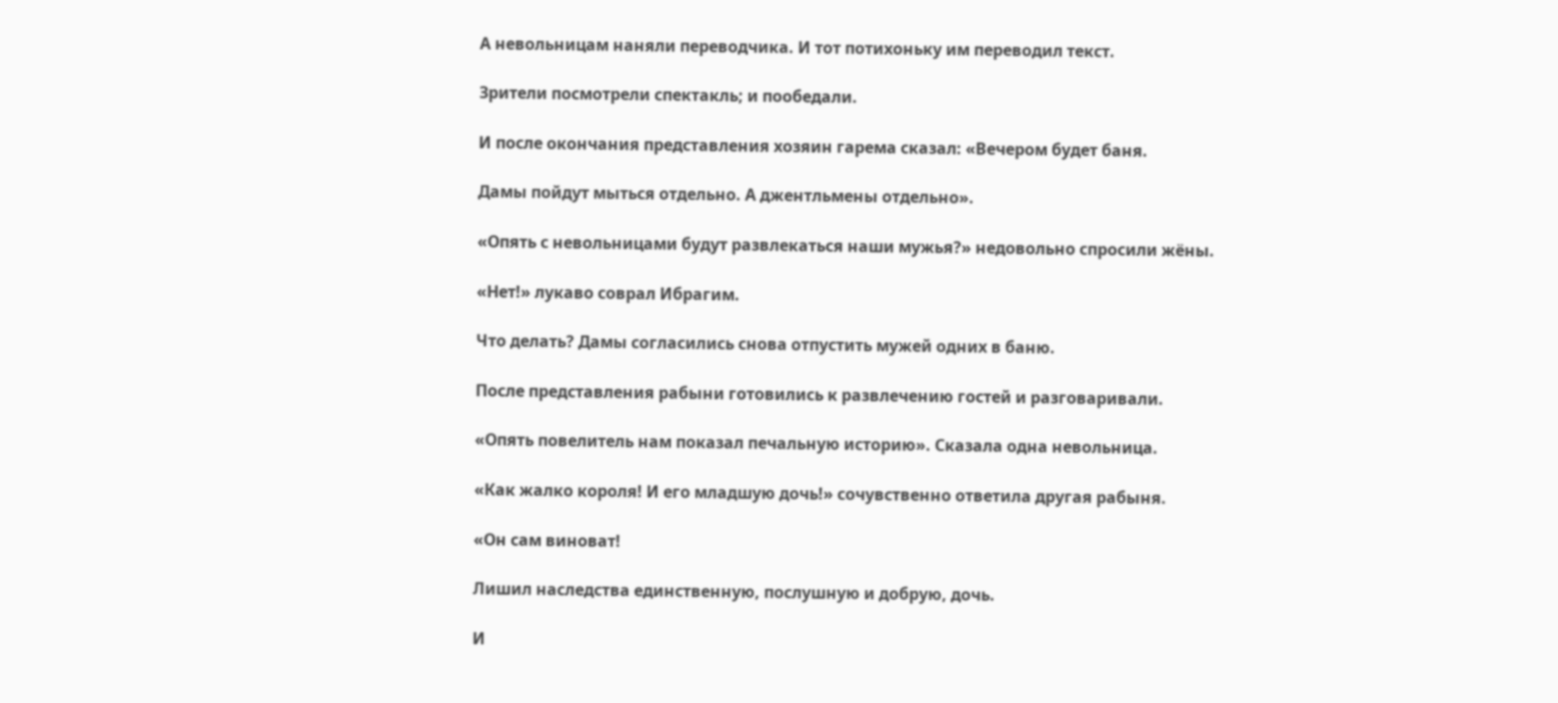А невольницам наняли переводчика. И тот потихоньку им переводил текст.

Зрители посмотрели спектакль; и пообедали.

И после окончания представления хозяин гарема сказал: «Вечером будет баня.

Дамы пойдут мыться отдельно. А джентльмены отдельно».

«Опять с невольницами будут развлекаться наши мужья?» недовольно спросили жёны.

«Нет!» лукаво соврал Ибрагим.

Что делать? Дамы согласились снова отпустить мужей одних в баню.

После представления рабыни готовились к развлечению гостей и разговаривали.

«Опять повелитель нам показал печальную историю». Сказала одна невольница.

«Как жалко короля! И его младшую дочь!» сочувственно ответила другая рабыня.

«Он сам виноват!

Лишил наследства единственную, послушную и добрую, дочь.

И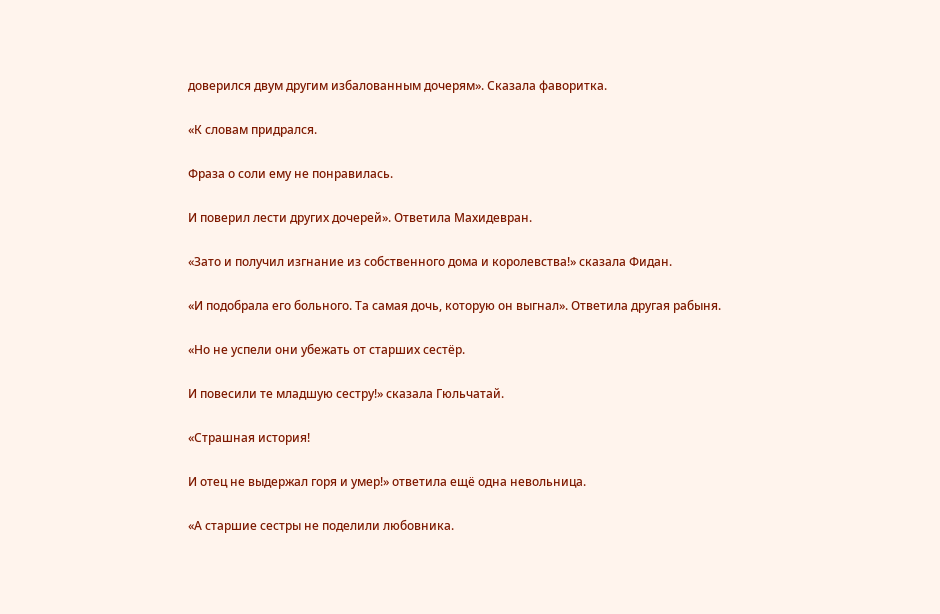доверился двум другим избалованным дочерям». Сказала фаворитка.

«К словам придрался.

Фраза о соли ему не понравилась.

И поверил лести других дочерей». Ответила Махидевран.

«Зато и получил изгнание из собственного дома и королевства!» сказала Фидан.

«И подобрала его больного. Та самая дочь, которую он выгнал». Ответила другая рабыня.

«Но не успели они убежать от старших сестёр.

И повесили те младшую сестру!» сказала Гюльчатай.

«Страшная история!

И отец не выдержал горя и умер!» ответила ещё одна невольница.

«А старшие сестры не поделили любовника.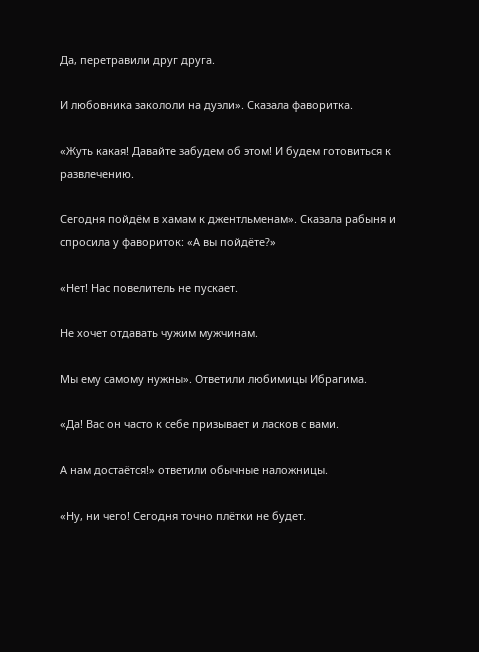Да, перетравили друг друга.

И любовника закололи на дуэли». Сказала фаворитка.

«Жуть какая! Давайте забудем об этом! И будем готовиться к развлечению.

Сегодня пойдём в хамам к джентльменам». Сказала рабыня и спросила у фавориток: «А вы пойдёте?»

«Нет! Нас повелитель не пускает.

Не хочет отдавать чужим мужчинам.

Мы ему самому нужны». Ответили любимицы Ибрагима.

«Да! Вас он часто к себе призывает и ласков с вами.

А нам достаётся!» ответили обычные наложницы.

«Ну, ни чего! Сегодня точно плётки не будет.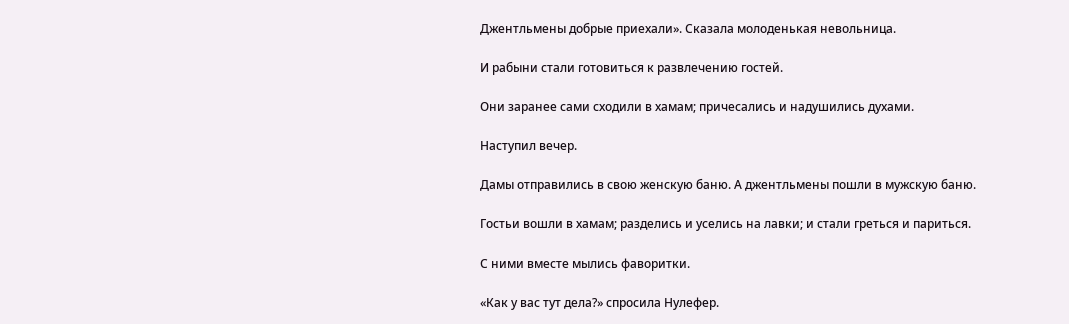Джентльмены добрые приехали». Сказала молоденькая невольница.

И рабыни стали готовиться к развлечению гостей.

Они заранее сами сходили в хамам; причесались и надушились духами.

Наступил вечер.

Дамы отправились в свою женскую баню. А джентльмены пошли в мужскую баню.

Гостьи вошли в хамам; разделись и уселись на лавки; и стали греться и париться.

С ними вместе мылись фаворитки.

«Как у вас тут дела?» спросила Нулефер.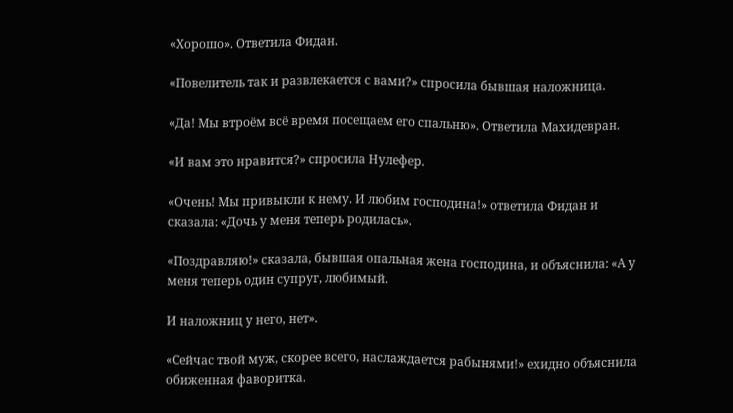«Хорошо». Ответила Фидан.

«Повелитель так и развлекается с вами?» спросила бывшая наложница.

«Да! Мы втроём всё время посещаем его спальню». Ответила Махидевран.

«И вам это нравится?» спросила Нулефер.

«Очень! Мы привыкли к нему. И любим господина!» ответила Фидан и сказала: «Дочь у меня теперь родилась».

«Поздравляю!» сказала, бывшая опальная жена господина, и объяснила: «А у меня теперь один супруг, любимый.

И наложниц у него, нет».

«Сейчас твой муж, скорее всего, наслаждается рабынями!» ехидно объяснила обиженная фаворитка.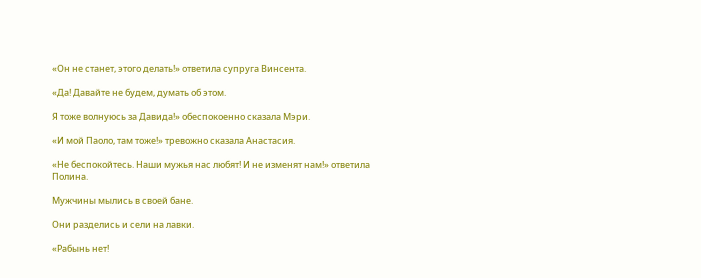«Он не станет, этого делать!» ответила супруга Винсента.

«Да! Давайте не будем, думать об этом.

Я тоже волнуюсь за Давида!» обеспокоенно сказала Мэри.

«И мой Паоло, там тоже!» тревожно сказала Анастасия.

«Не беспокойтесь. Наши мужья нас любят! И не изменят нам!» ответила Полина.

Мужчины мылись в своей бане.

Они разделись и сели на лавки.

«Рабынь нет!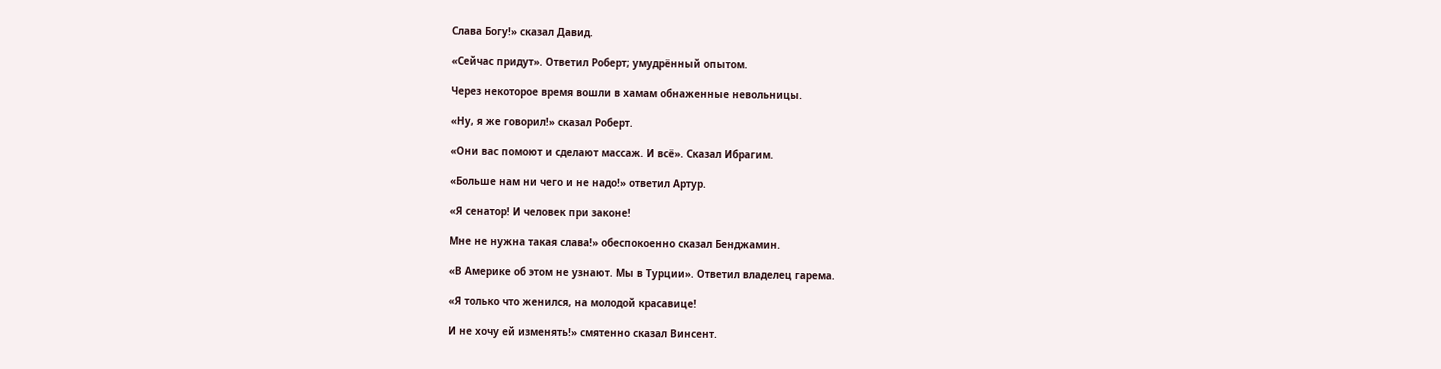Слава Богу!» сказал Давид.

«Сейчас придут». Ответил Роберт; умудрённый опытом.

Через некоторое время вошли в хамам обнаженные невольницы.

«Ну, я же говорил!» сказал Роберт.

«Они вас помоют и сделают массаж. И всё». Сказал Ибрагим.

«Больше нам ни чего и не надо!» ответил Артур.

«Я сенатор! И человек при законе!

Мне не нужна такая слава!» обеспокоенно сказал Бенджамин.

«В Америке об этом не узнают. Мы в Турции». Ответил владелец гарема.

«Я только что женился, на молодой красавице!

И не хочу ей изменять!» смятенно сказал Винсент.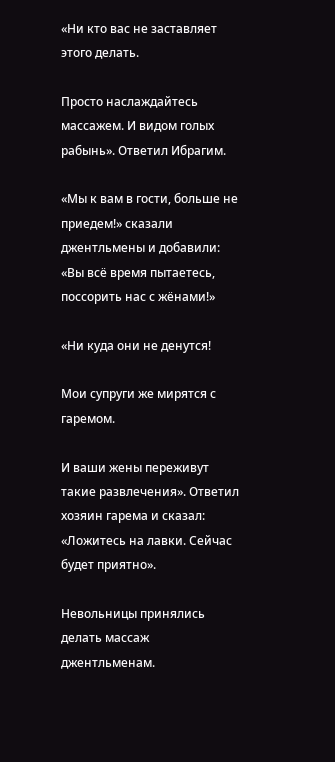«Ни кто вас не заставляет этого делать.

Просто наслаждайтесь массажем. И видом голых рабынь». Ответил Ибрагим.

«Мы к вам в гости, больше не приедем!» сказали джентльмены и добавили: «Вы всё время пытаетесь, поссорить нас с жёнами!»

«Ни куда они не денутся!

Мои супруги же мирятся с гаремом.

И ваши жены переживут такие развлечения». Ответил хозяин гарема и сказал: «Ложитесь на лавки. Сейчас будет приятно».

Невольницы принялись делать массаж джентльменам.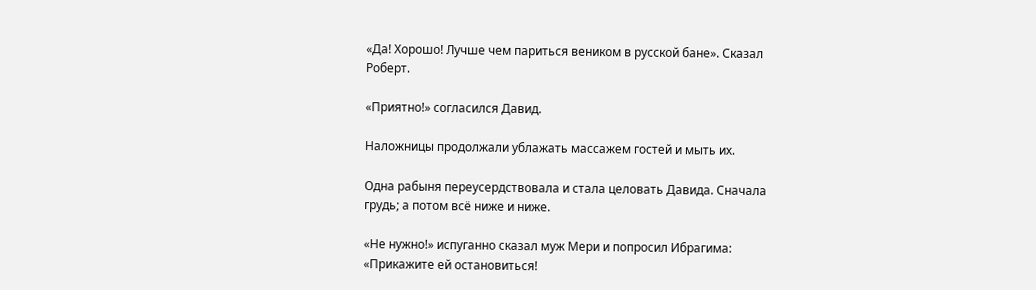«Да! Хорошо! Лучше чем париться веником в русской бане». Сказал Роберт.

«Приятно!» согласился Давид.

Наложницы продолжали ублажать массажем гостей и мыть их.

Одна рабыня переусердствовала и стала целовать Давида. Сначала грудь; а потом всё ниже и ниже.

«Не нужно!» испуганно сказал муж Мери и попросил Ибрагима: «Прикажите ей остановиться!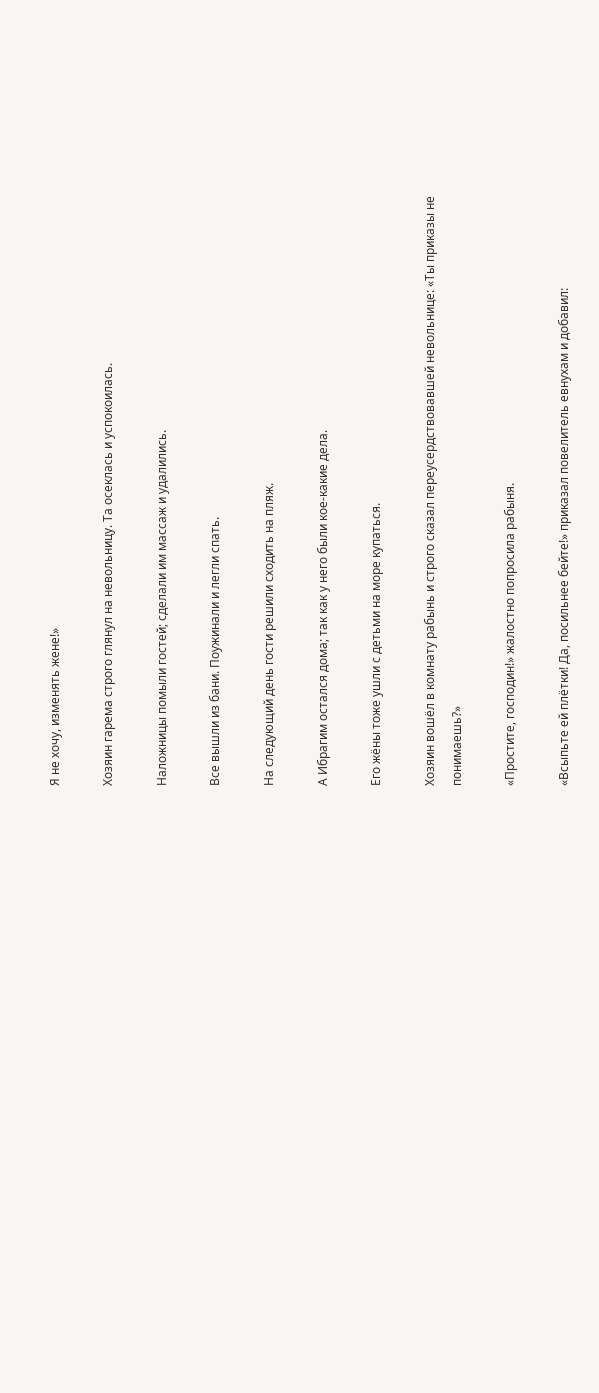Я не хочу, изменять жене!»

Хозяин гарема строго глянул на невольницу. Та осеклась и успокоилась.

Наложницы помыли гостей; сделали им массаж и удалились.

Все вышли из бани. Поужинали и легли спать.

На следующий день гости решили сходить на пляж.

А Ибрагим остался дома; так как у него были кое-какие дела.

Его жёны тоже ушли с детьми на море купаться.

Хозяин вошёл в комнату рабынь и строго сказал переусердствовавшей невольнице: «Ты приказы не понимаешь?»

«Простите, господин!» жалостно попросила рабыня.

«Всыпьте ей плётки! Да, посильнее бейте!» приказал повелитель евнухам и добавил: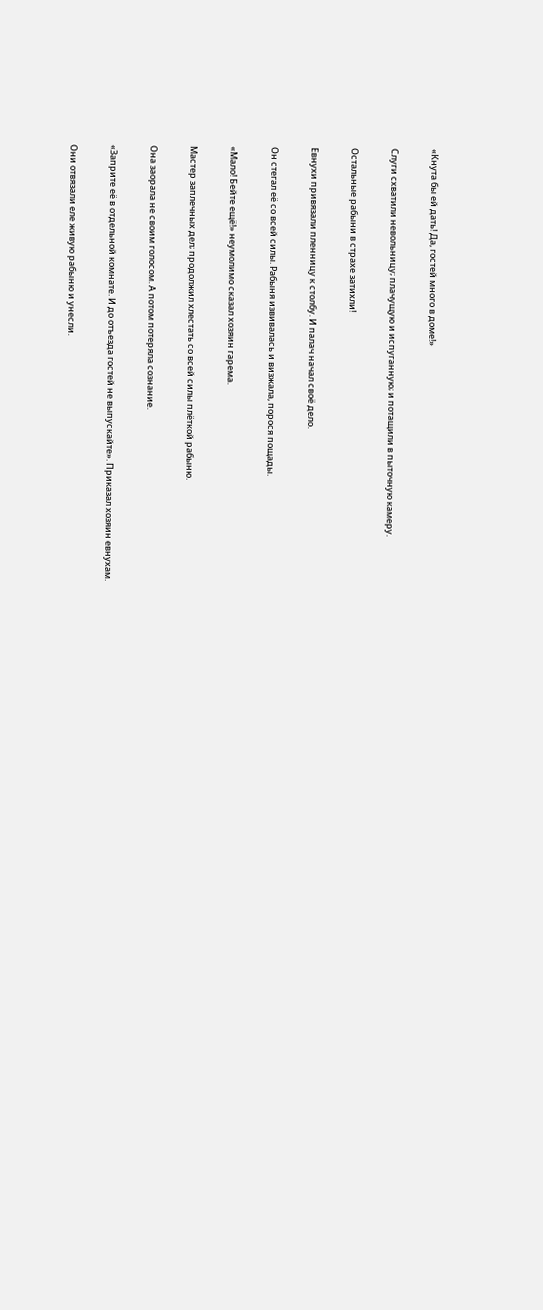«Кнута бы ей дать! Да, гостей много в доме!»

Слуги схватили невольницу; плачущую и испуганную; и потащили в пыточную камеру.

Остальные рабыни в страхе затихли!

Евнухи привязали пленницу к столбу. И палач начал своё дело.

Он стегал её со всей силы. Рабыня извивалась и визжала, порося пощады.

«Мало! Бейте ещё!» неумолимо сказал хозяин гарема.

Мастер заплечных дел; продолжил хлестать со всей силы плёткой рабыню.

Она заорала не своим голосом. А потом потеряла сознание.

«Заприте её в отдельной комнате. И до отъезда гостей не выпускайте». Приказал хозяин евнухам.

Они отвязали еле живую рабыню и унесли.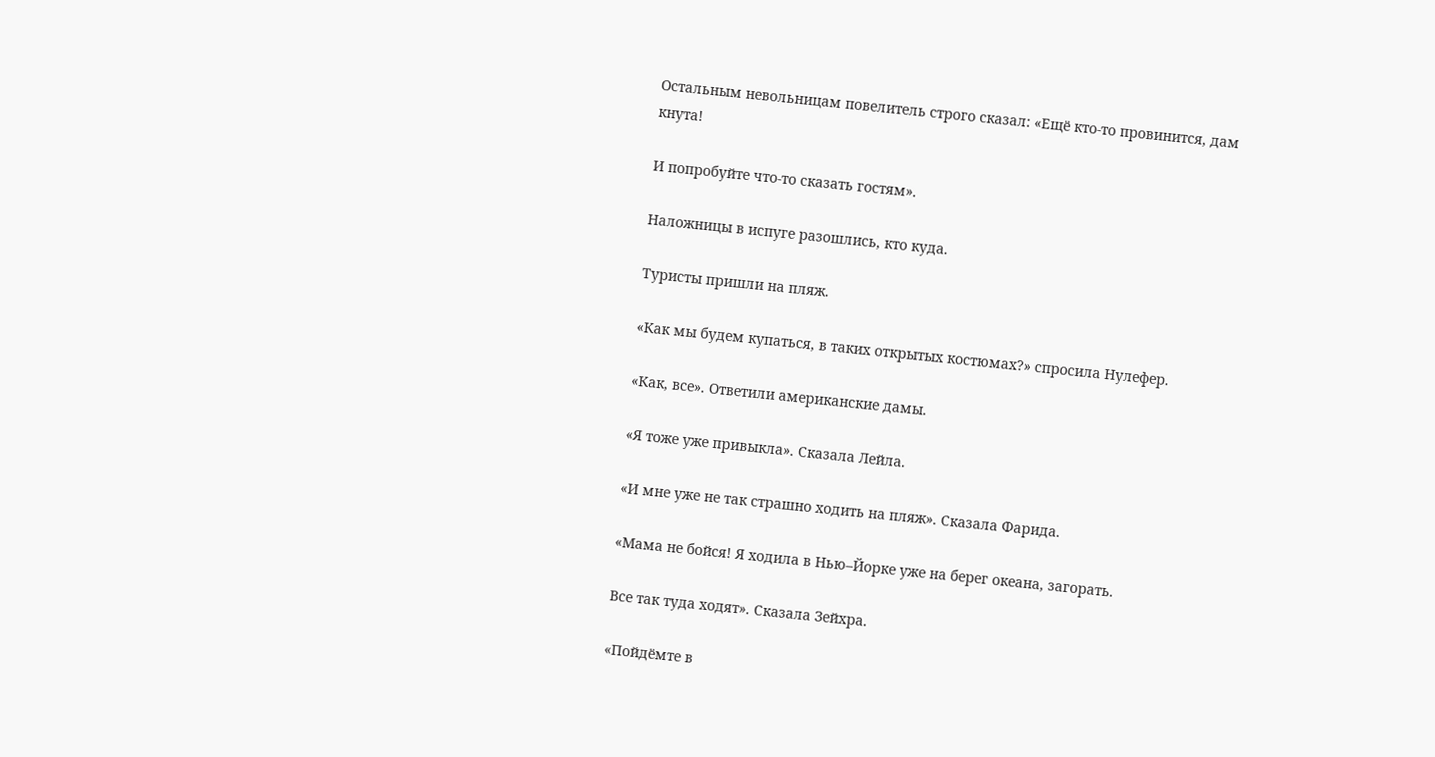Остальным невольницам повелитель строго сказал: «Ещё кто-то провинится, дам кнута!

И попробуйте что-то сказать гостям».

Наложницы в испуге разошлись, кто куда.

Туристы пришли на пляж.

«Как мы будем купаться, в таких открытых костюмах?» спросила Нулефер.

«Как, все». Ответили американские дамы.

«Я тоже уже привыкла». Сказала Лейла.

«И мне уже не так страшно ходить на пляж». Сказала Фарида.

«Мама не бойся! Я ходила в Нью–Йорке уже на берег океана, загорать.

Все так туда ходят». Сказала Зейхра.

«Пойдёмте в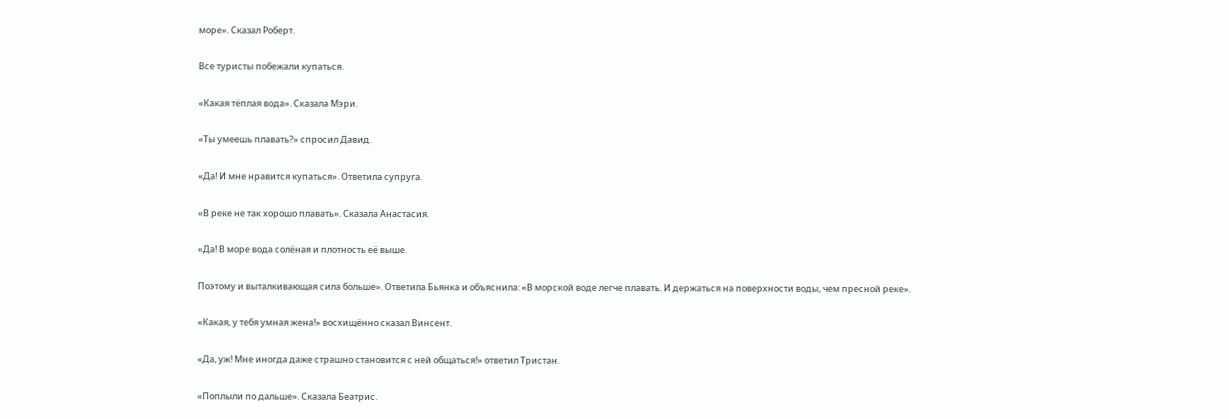море». Сказал Роберт.

Все туристы побежали купаться.

«Какая тёплая вода». Сказала Мэри.

«Ты умеешь плавать?» спросил Давид.

«Да! И мне нравится купаться». Ответила супруга.

«В реке не так хорошо плавать». Сказала Анастасия.

«Да! В море вода солёная и плотность её выше.

Поэтому и выталкивающая сила больше». Ответила Бьянка и объяснила: «В морской воде легче плавать. И держаться на поверхности воды, чем пресной реке».

«Какая, у тебя умная жена!» восхищённо сказал Винсент.

«Да, уж! Мне иногда даже страшно становится с ней общаться!» ответил Тристан.

«Поплыли по дальше». Сказала Беатрис.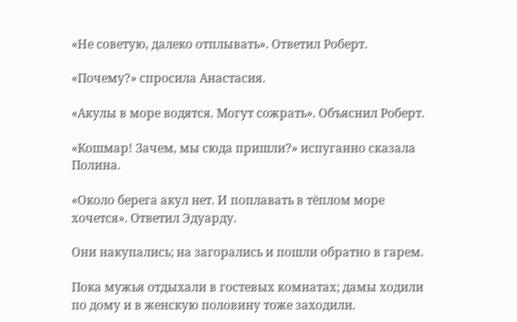«Не советую, далеко отплывать». Ответил Роберт.

«Почему?» спросила Анастасия.

«Акулы в море водятся. Могут сожрать». Объяснил Роберт.

«Кошмар! Зачем, мы сюда пришли?» испуганно сказала Полина.

«Около берега акул нет. И поплавать в тёплом море хочется». Ответил Эдуарду.

Они накупались; на загорались и пошли обратно в гарем.

Пока мужья отдыхали в гостевых комнатах; дамы ходили по дому и в женскую половину тоже заходили.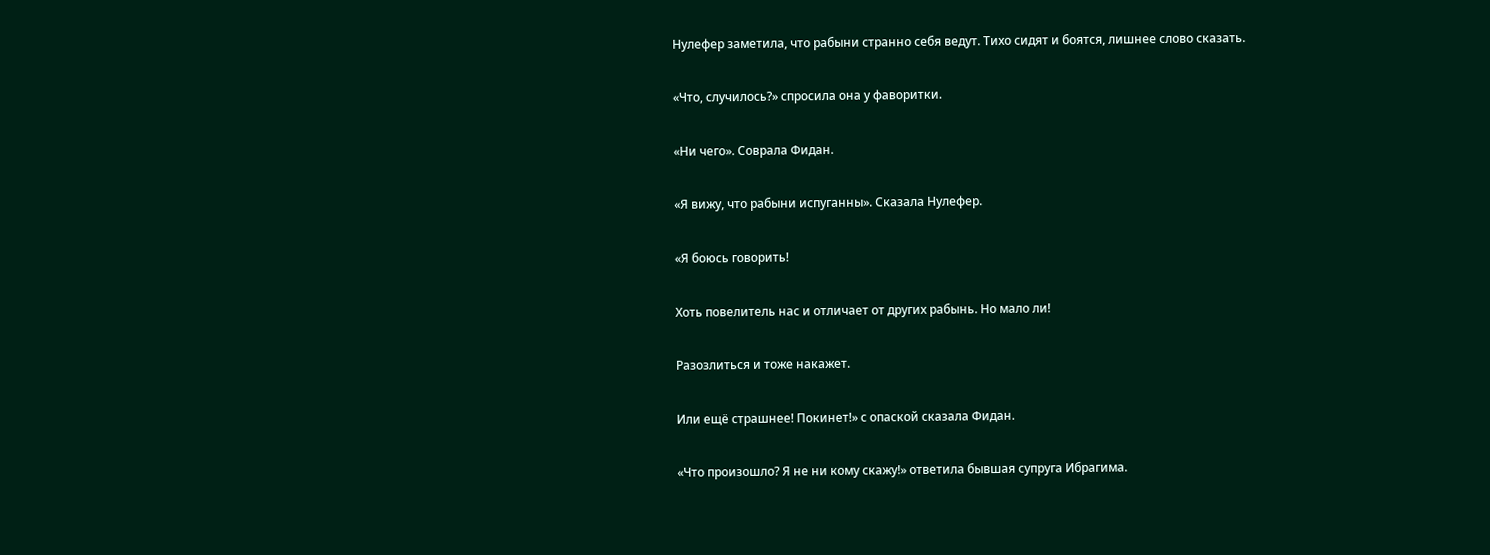Нулефер заметила, что рабыни странно себя ведут. Тихо сидят и боятся, лишнее слово сказать.

«Что, случилось?» спросила она у фаворитки.

«Ни чего». Соврала Фидан.

«Я вижу, что рабыни испуганны». Сказала Нулефер.

«Я боюсь говорить!

Хоть повелитель нас и отличает от других рабынь. Но мало ли!

Разозлиться и тоже накажет.

Или ещё страшнее! Покинет!» с опаской сказала Фидан.

«Что произошло? Я не ни кому скажу!» ответила бывшая супруга Ибрагима.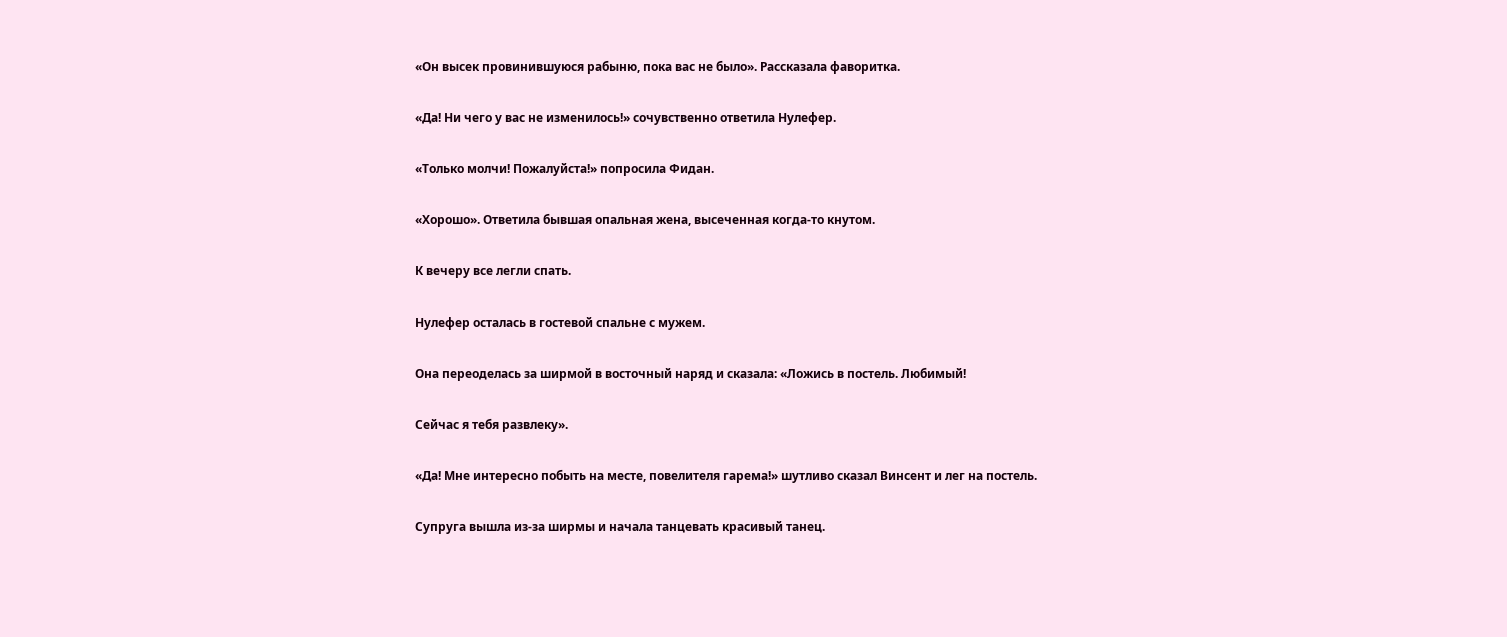«Он высек провинившуюся рабыню, пока вас не было». Рассказала фаворитка.

«Да! Ни чего у вас не изменилось!» сочувственно ответила Нулефер.

«Только молчи! Пожалуйста!» попросила Фидан.

«Хорошо». Ответила бывшая опальная жена, высеченная когда-то кнутом.

К вечеру все легли спать.

Нулефер осталась в гостевой спальне с мужем.

Она переоделась за ширмой в восточный наряд и сказала: «Ложись в постель. Любимый!

Сейчас я тебя развлеку».

«Да! Мне интересно побыть на месте, повелителя гарема!» шутливо сказал Винсент и лег на постель.

Супруга вышла из-за ширмы и начала танцевать красивый танец.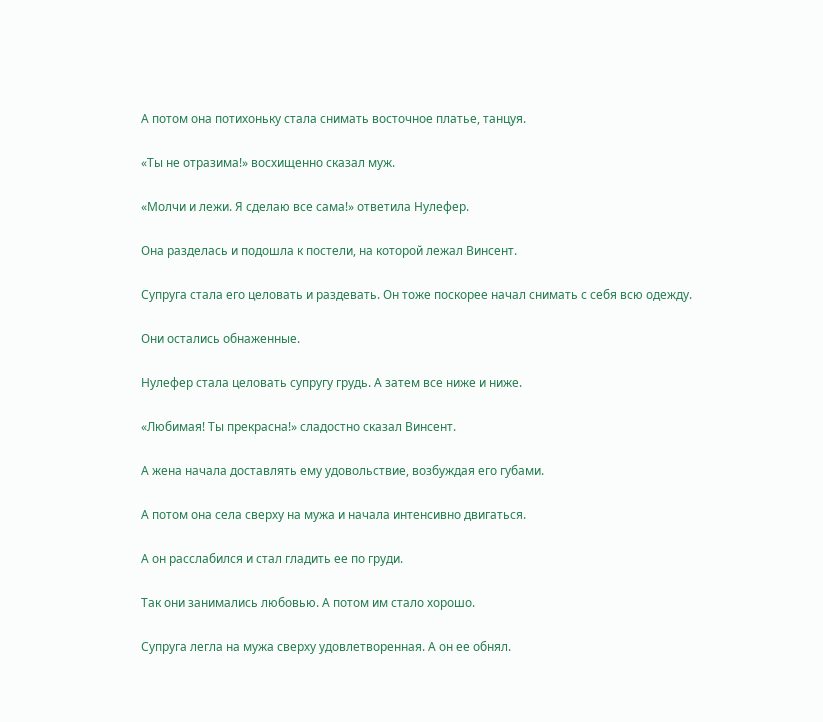А потом она потихоньку стала снимать восточное платье, танцуя.

«Ты не отразима!» восхищенно сказал муж.

«Молчи и лежи. Я сделаю все сама!» ответила Нулефер.

Она разделась и подошла к постели, на которой лежал Винсент.

Супруга стала его целовать и раздевать. Он тоже поскорее начал снимать с себя всю одежду.

Они остались обнаженные.

Нулефер стала целовать супругу грудь. А затем все ниже и ниже.

«Любимая! Ты прекрасна!» сладостно сказал Винсент.

А жена начала доставлять ему удовольствие, возбуждая его губами.

А потом она села сверху на мужа и начала интенсивно двигаться.

А он расслабился и стал гладить ее по груди.

Так они занимались любовью. А потом им стало хорошо.

Супруга легла на мужа сверху удовлетворенная. А он ее обнял.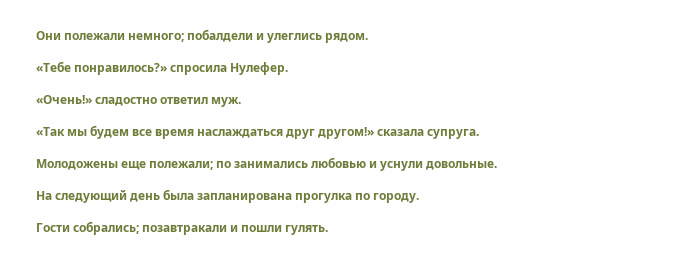Они полежали немного; побалдели и улеглись рядом.

«Тебе понравилось?» спросила Нулефер.

«Очень!» сладостно ответил муж.

«Так мы будем все время наслаждаться друг другом!» сказала супруга.

Молодожены еще полежали; по занимались любовью и уснули довольные.

На следующий день была запланирована прогулка по городу.

Гости собрались; позавтракали и пошли гулять.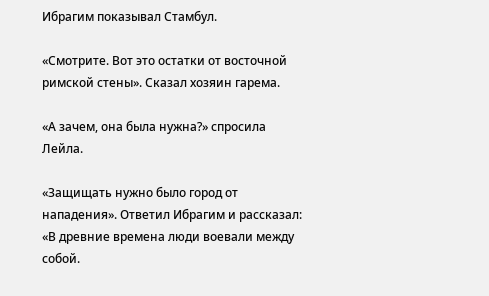Ибрагим показывал Стамбул.

«Смотрите. Вот это остатки от восточной римской стены». Сказал хозяин гарема.

«А зачем, она была нужна?» спросила Лейла.

«Защищать нужно было город от нападения». Ответил Ибрагим и рассказал: «В древние времена люди воевали между собой.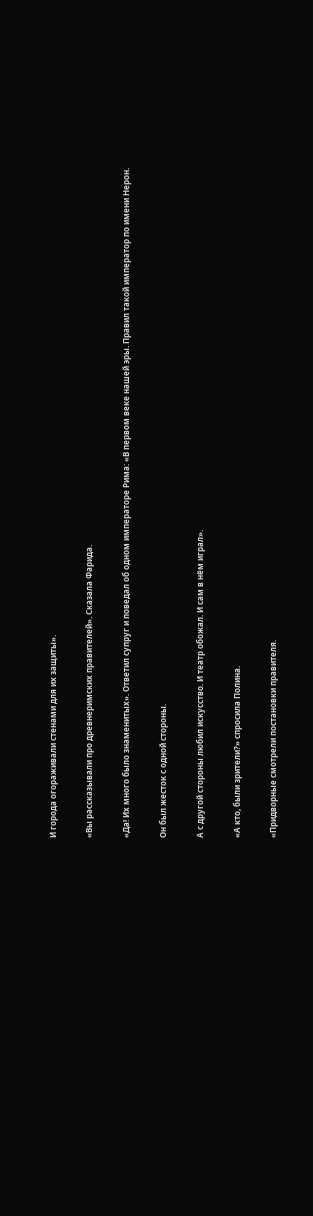И города огораживали стенами для их защиты».

«Вы рассказывали про древнеримских правителей». Сказала Фарида.

«Да! Их много было знаменитых». Ответил супруг и поведал об одном императоре Рима: «В первом веке нашей эры. Правил такой император по имени Нерон.

Он был жесток с одной стороны.

А с другой стороны любил искусство. И театр обожал. И сам в нём играл».

«А кто, были зрители?» спросила Полина.

«Придворные смотрели постановки правителя.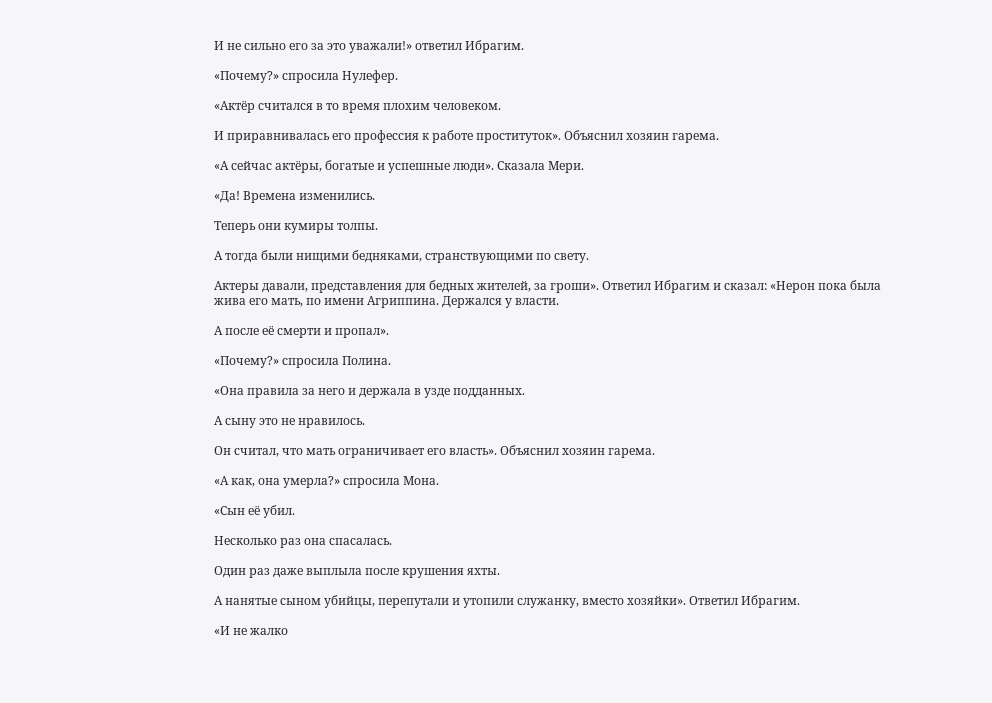И не сильно его за это уважали!» ответил Ибрагим.

«Почему?» спросила Нулефер.

«Актёр считался в то время плохим человеком.

И приравнивалась его профессия к работе проституток». Объяснил хозяин гарема.

«А сейчас актёры, богатые и успешные люди». Сказала Мери.

«Да! Времена изменились.

Теперь они кумиры толпы.

А тогда были нищими бедняками, странствующими по свету.

Актеры давали, представления для бедных жителей, за гроши». Ответил Ибрагим и сказал: «Нерон пока была жива его мать, по имени Агриппина. Держался у власти.

А после её смерти и пропал».

«Почему?» спросила Полина.

«Она правила за него и держала в узде подданных.

А сыну это не нравилось.

Он считал, что мать ограничивает его власть». Объяснил хозяин гарема.

«А как, она умерла?» спросила Мона.

«Сын её убил.

Несколько раз она спасалась.

Один раз даже выплыла после крушения яхты.

А нанятые сыном убийцы, перепутали и утопили служанку, вместо хозяйки». Ответил Ибрагим.

«И не жалко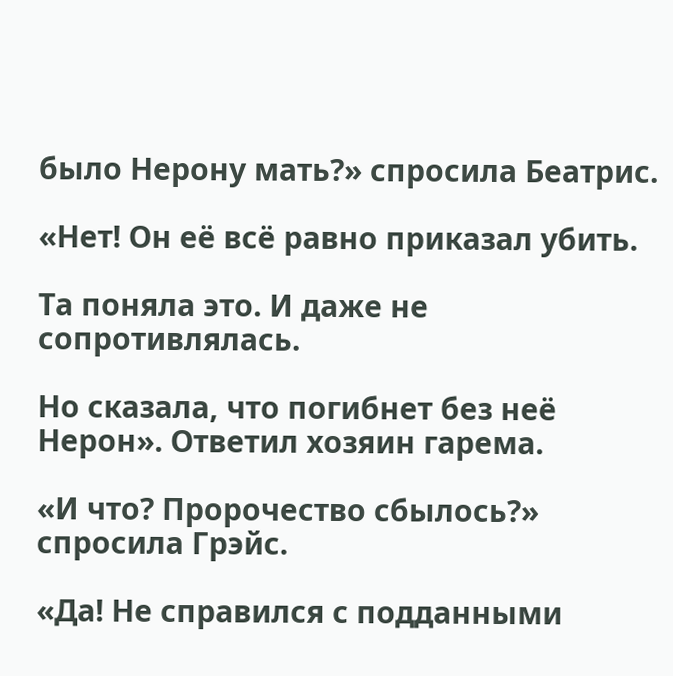было Нерону мать?» спросила Беатрис.

«Нет! Он её всё равно приказал убить.

Та поняла это. И даже не сопротивлялась.

Но сказала, что погибнет без неё Нерон». Ответил хозяин гарема.

«И что? Пророчество сбылось?» спросила Грэйс.

«Да! Не справился с подданными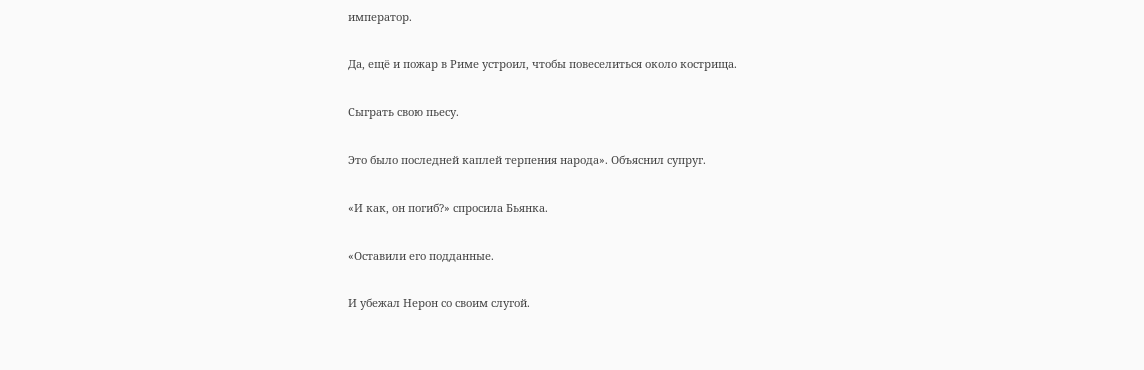император.

Да, ещё и пожар в Риме устроил, чтобы повеселиться около кострища.

Сыграть свою пьесу.

Это было последней каплей терпения народа». Объяснил супруг.

«И как, он погиб?» спросила Бьянка.

«Оставили его подданные.

И убежал Нерон со своим слугой.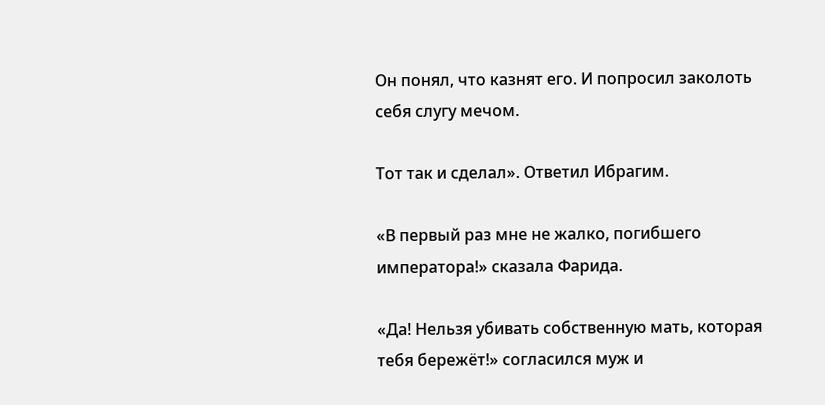Он понял, что казнят его. И попросил заколоть себя слугу мечом.

Тот так и сделал». Ответил Ибрагим.

«В первый раз мне не жалко, погибшего императора!» сказала Фарида.

«Да! Нельзя убивать собственную мать, которая тебя бережёт!» согласился муж и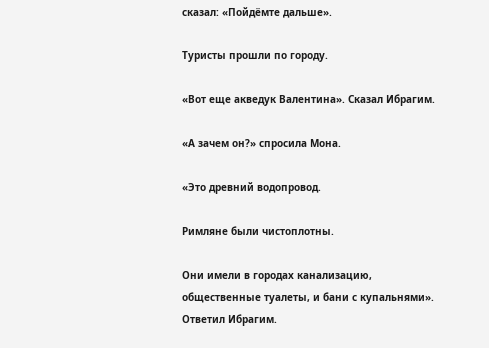сказал: «Пойдёмте дальше».

Туристы прошли по городу.

«Вот еще акведук Валентина». Сказал Ибрагим.

«А зачем он?» спросила Мона.

«Это древний водопровод.

Римляне были чистоплотны.

Они имели в городах канализацию, общественные туалеты, и бани с купальнями». Ответил Ибрагим.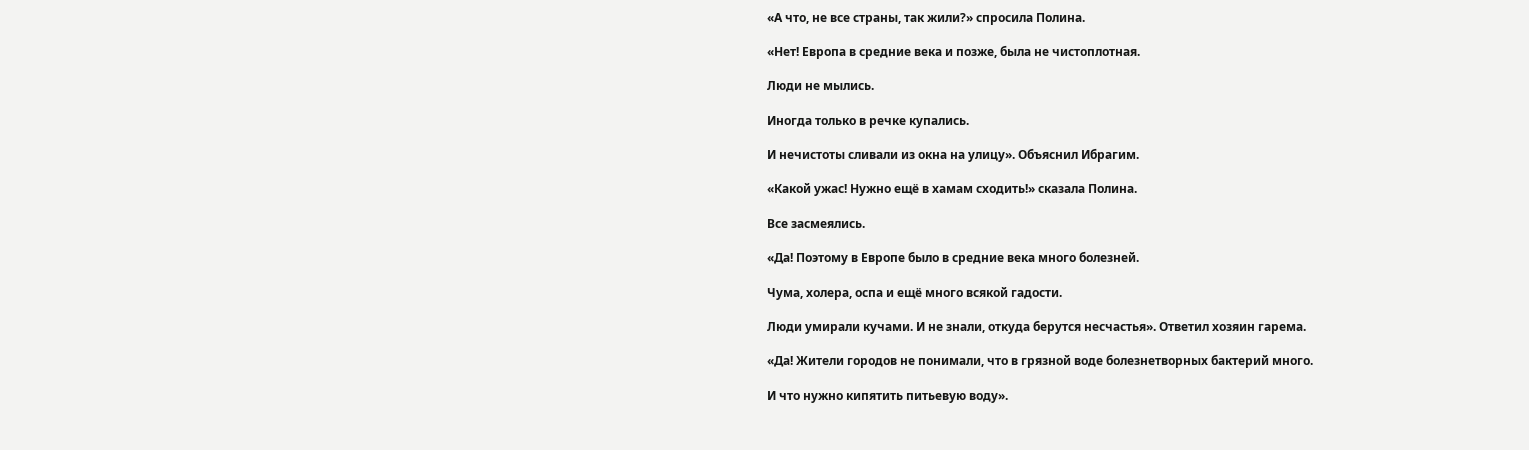«А что, не все страны, так жили?» спросила Полина.

«Нет! Европа в средние века и позже, была не чистоплотная.

Люди не мылись.

Иногда только в речке купались.

И нечистоты сливали из окна на улицу». Объяснил Ибрагим.

«Какой ужас! Нужно ещё в хамам сходить!» сказала Полина.

Все засмеялись.

«Да! Поэтому в Европе было в средние века много болезней.

Чума, холера, оспа и ещё много всякой гадости.

Люди умирали кучами. И не знали, откуда берутся несчастья». Ответил хозяин гарема.

«Да! Жители городов не понимали, что в грязной воде болезнетворных бактерий много.

И что нужно кипятить питьевую воду».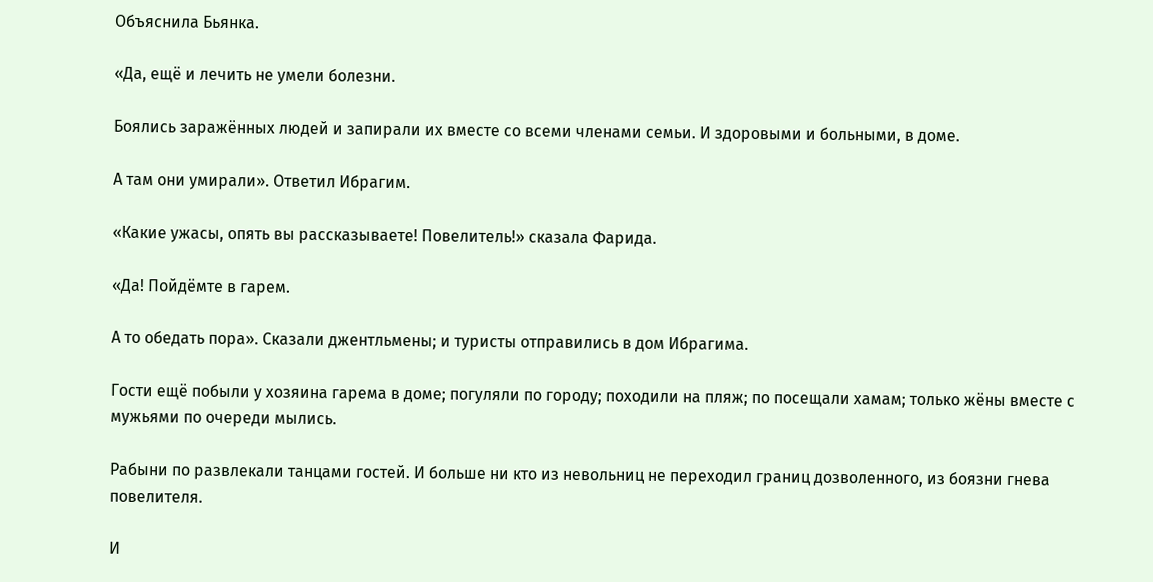Объяснила Бьянка.

«Да, ещё и лечить не умели болезни.

Боялись заражённых людей и запирали их вместе со всеми членами семьи. И здоровыми и больными, в доме.

А там они умирали». Ответил Ибрагим.

«Какие ужасы, опять вы рассказываете! Повелитель!» сказала Фарида.

«Да! Пойдёмте в гарем.

А то обедать пора». Сказали джентльмены; и туристы отправились в дом Ибрагима.

Гости ещё побыли у хозяина гарема в доме; погуляли по городу; походили на пляж; по посещали хамам; только жёны вместе с мужьями по очереди мылись.

Рабыни по развлекали танцами гостей. И больше ни кто из невольниц не переходил границ дозволенного, из боязни гнева повелителя.

И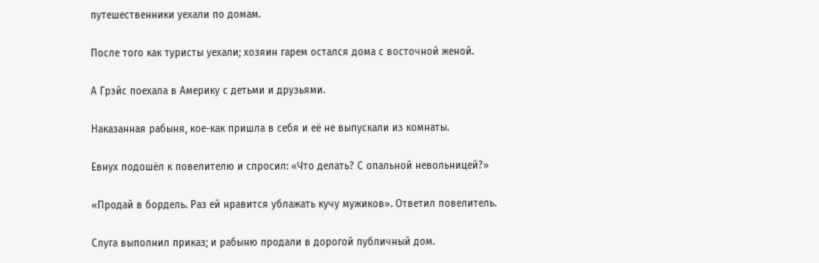путешественники уехали по домам.

После того как туристы уехали; хозяин гарем остался дома с восточной женой.

А Грэйс поехала в Америку с детьми и друзьями.

Наказанная рабыня, кое-как пришла в себя и её не выпускали из комнаты.

Евнух подошёл к повелителю и спросил: «Что делать? С опальной невольницей?»

«Продай в бордель. Раз ей нравится ублажать кучу мужиков». Ответил повелитель.

Слуга выполнил приказ; и рабыню продали в дорогой публичный дом.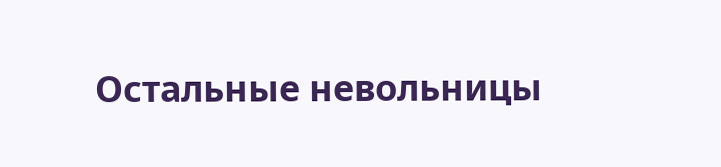Остальные невольницы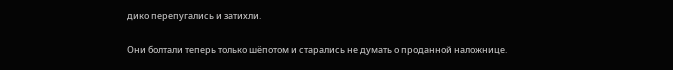дико перепугались и затихли.

Они болтали теперь только шёпотом и старались не думать о проданной наложнице.